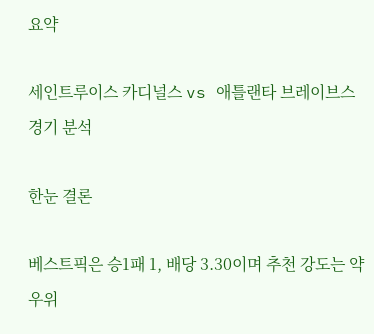요약

세인트루이스 카디널스 vs 애틀랜타 브레이브스 경기 분석

한눈 결론

베스트픽은 승1패 1, 배당 3.30이며 추천 강도는 약우위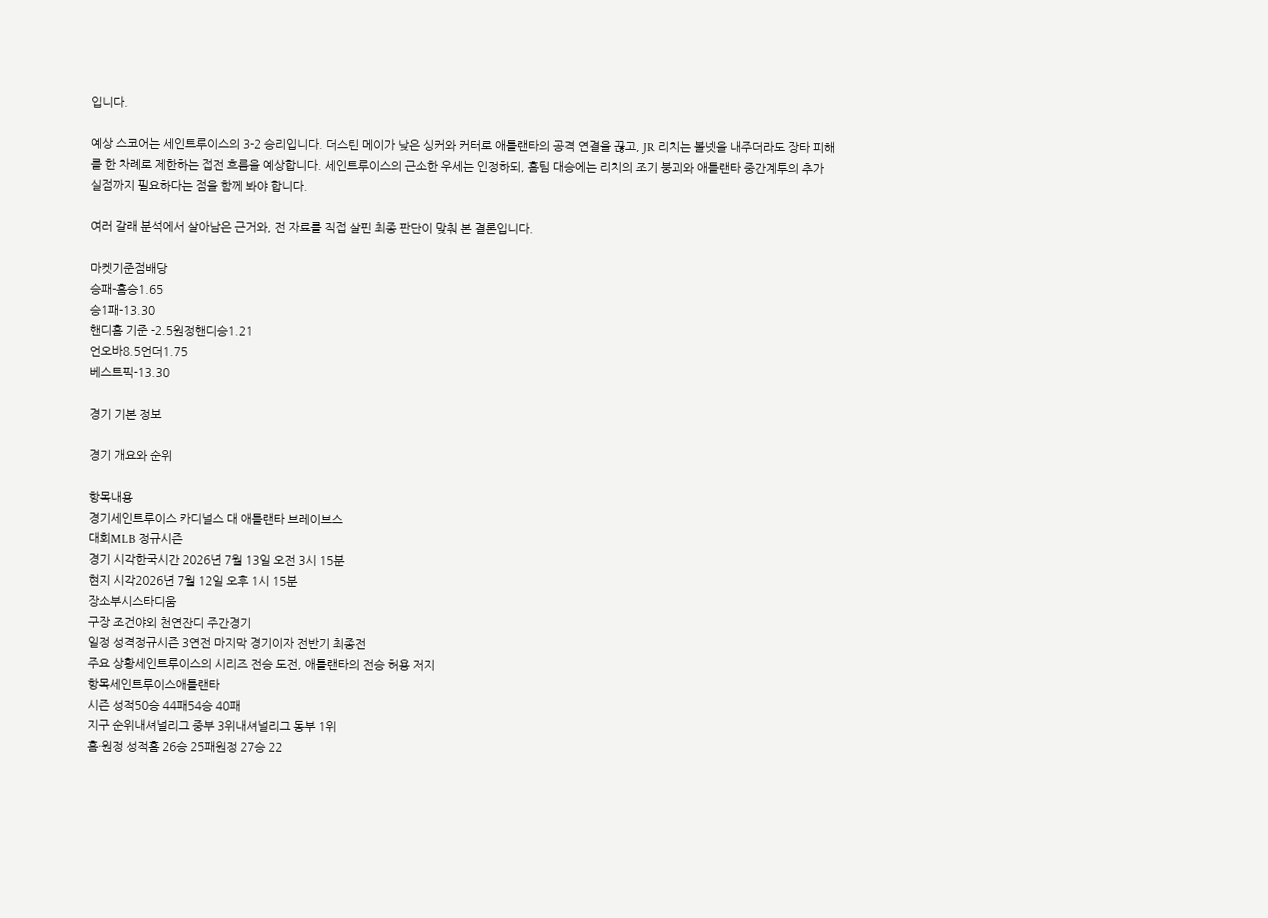입니다.

예상 스코어는 세인트루이스의 3-2 승리입니다. 더스틴 메이가 낮은 싱커와 커터로 애틀랜타의 공격 연결을 끊고, JR 리치는 볼넷을 내주더라도 장타 피해를 한 차례로 제한하는 접전 흐름을 예상합니다. 세인트루이스의 근소한 우세는 인정하되, 홈팀 대승에는 리치의 조기 붕괴와 애틀랜타 중간계투의 추가 실점까지 필요하다는 점을 함께 봐야 합니다.

여러 갈래 분석에서 살아남은 근거와, 전 자료를 직접 살핀 최종 판단이 맞춰 본 결론입니다.

마켓기준점배당
승패-홈승1.65
승1패-13.30
핸디홈 기준 -2.5원정핸디승1.21
언오바8.5언더1.75
베스트픽-13.30

경기 기본 정보

경기 개요와 순위

항목내용
경기세인트루이스 카디널스 대 애틀랜타 브레이브스
대회MLB 정규시즌
경기 시각한국시간 2026년 7월 13일 오전 3시 15분
현지 시각2026년 7월 12일 오후 1시 15분
장소부시스타디움
구장 조건야외 천연잔디 주간경기
일정 성격정규시즌 3연전 마지막 경기이자 전반기 최종전
주요 상황세인트루이스의 시리즈 전승 도전, 애틀랜타의 전승 허용 저지
항목세인트루이스애틀랜타
시즌 성적50승 44패54승 40패
지구 순위내셔널리그 중부 3위내셔널리그 동부 1위
홈·원정 성적홈 26승 25패원정 27승 22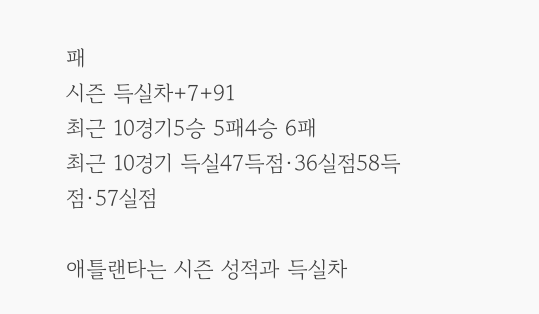패
시즌 득실차+7+91
최근 10경기5승 5패4승 6패
최근 10경기 득실47득점·36실점58득점·57실점

애틀랜타는 시즌 성적과 득실차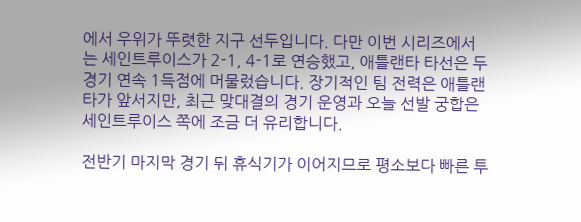에서 우위가 뚜렷한 지구 선두입니다. 다만 이번 시리즈에서는 세인트루이스가 2-1, 4-1로 연승했고, 애틀랜타 타선은 두 경기 연속 1득점에 머물렀습니다. 장기적인 팀 전력은 애틀랜타가 앞서지만, 최근 맞대결의 경기 운영과 오늘 선발 궁합은 세인트루이스 쪽에 조금 더 유리합니다.

전반기 마지막 경기 뒤 휴식기가 이어지므로 평소보다 빠른 투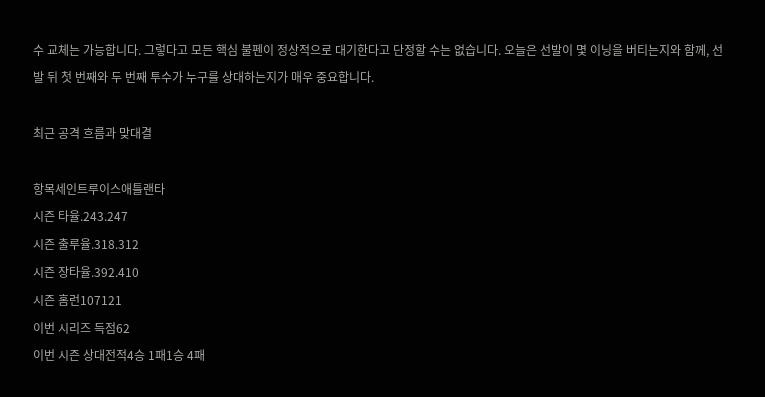수 교체는 가능합니다. 그렇다고 모든 핵심 불펜이 정상적으로 대기한다고 단정할 수는 없습니다. 오늘은 선발이 몇 이닝을 버티는지와 함께, 선발 뒤 첫 번째와 두 번째 투수가 누구를 상대하는지가 매우 중요합니다.

최근 공격 흐름과 맞대결

항목세인트루이스애틀랜타
시즌 타율.243.247
시즌 출루율.318.312
시즌 장타율.392.410
시즌 홈런107121
이번 시리즈 득점62
이번 시즌 상대전적4승 1패1승 4패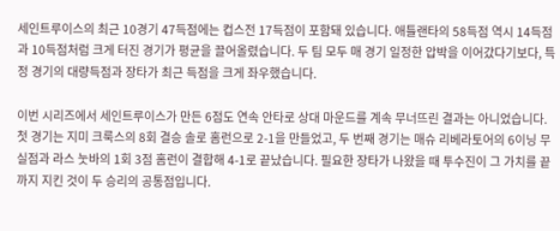세인트루이스의 최근 10경기 47득점에는 컵스전 17득점이 포함돼 있습니다. 애틀랜타의 58득점 역시 14득점과 10득점처럼 크게 터진 경기가 평균을 끌어올렸습니다. 두 팀 모두 매 경기 일정한 압박을 이어갔다기보다, 특정 경기의 대량득점과 장타가 최근 득점을 크게 좌우했습니다.

이번 시리즈에서 세인트루이스가 만든 6점도 연속 안타로 상대 마운드를 계속 무너뜨린 결과는 아니었습니다. 첫 경기는 지미 크룩스의 8회 결승 솔로 홈런으로 2-1을 만들었고, 두 번째 경기는 매슈 리베라토어의 6이닝 무실점과 라스 눗바의 1회 3점 홈런이 결합해 4-1로 끝났습니다. 필요한 장타가 나왔을 때 투수진이 그 가치를 끝까지 지킨 것이 두 승리의 공통점입니다.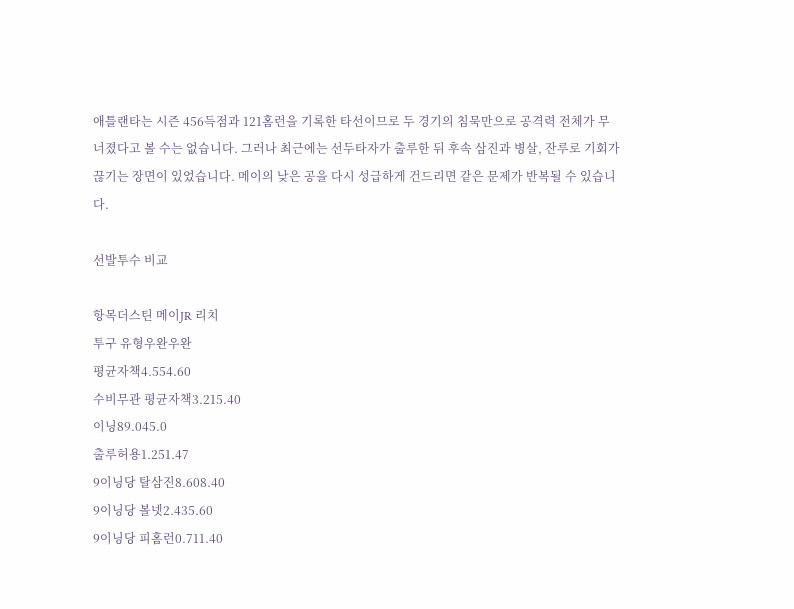애틀랜타는 시즌 456득점과 121홈런을 기록한 타선이므로 두 경기의 침묵만으로 공격력 전체가 무너졌다고 볼 수는 없습니다. 그러나 최근에는 선두타자가 출루한 뒤 후속 삼진과 병살, 잔루로 기회가 끊기는 장면이 있었습니다. 메이의 낮은 공을 다시 성급하게 건드리면 같은 문제가 반복될 수 있습니다.

선발투수 비교

항목더스틴 메이JR 리치
투구 유형우완우완
평균자책4.554.60
수비무관 평균자책3.215.40
이닝89.045.0
출루허용1.251.47
9이닝당 탈삼진8.608.40
9이닝당 볼넷2.435.60
9이닝당 피홈런0.711.40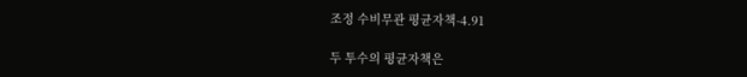조정 수비무관 평균자책-4.91

두 투수의 평균자책은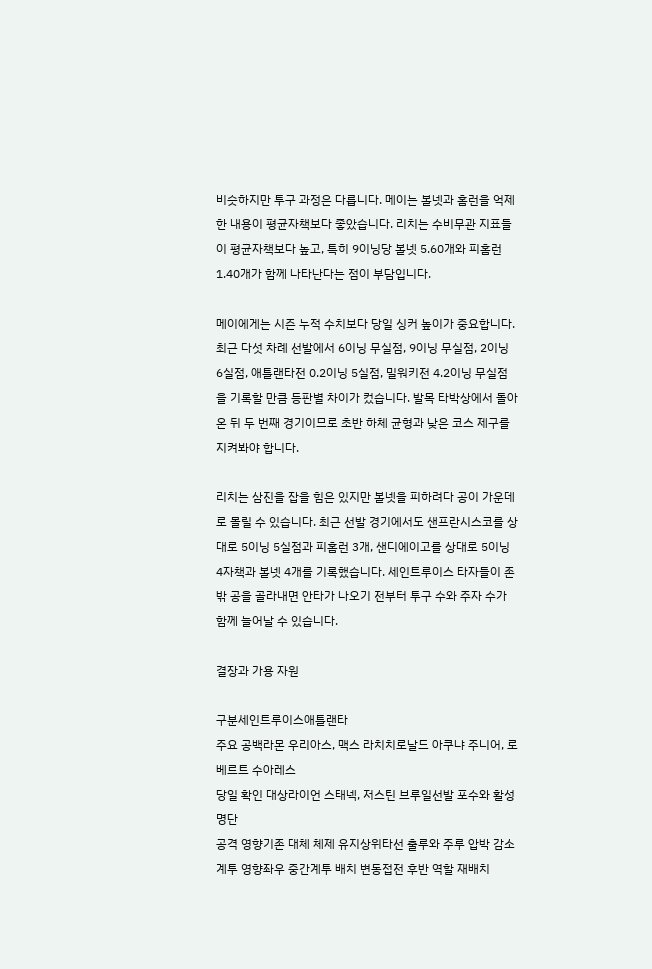비슷하지만 투구 과정은 다릅니다. 메이는 볼넷과 홈런을 억제한 내용이 평균자책보다 좋았습니다. 리치는 수비무관 지표들이 평균자책보다 높고, 특히 9이닝당 볼넷 5.60개와 피홈런 1.40개가 함께 나타난다는 점이 부담입니다.

메이에게는 시즌 누적 수치보다 당일 싱커 높이가 중요합니다. 최근 다섯 차례 선발에서 6이닝 무실점, 9이닝 무실점, 2이닝 6실점, 애틀랜타전 0.2이닝 5실점, 밀워키전 4.2이닝 무실점을 기록할 만큼 등판별 차이가 컸습니다. 발목 타박상에서 돌아온 뒤 두 번째 경기이므로 초반 하체 균형과 낮은 코스 제구를 지켜봐야 합니다.

리치는 삼진을 잡을 힘은 있지만 볼넷을 피하려다 공이 가운데로 몰릴 수 있습니다. 최근 선발 경기에서도 샌프란시스코를 상대로 5이닝 5실점과 피홈런 3개, 샌디에이고를 상대로 5이닝 4자책과 볼넷 4개를 기록했습니다. 세인트루이스 타자들이 존 밖 공을 골라내면 안타가 나오기 전부터 투구 수와 주자 수가 함께 늘어날 수 있습니다.

결장과 가용 자원

구분세인트루이스애틀랜타
주요 공백라몬 우리아스, 맥스 라치치로날드 아쿠냐 주니어, 로베르트 수아레스
당일 확인 대상라이언 스태넥, 저스틴 브루일선발 포수와 활성 명단
공격 영향기존 대체 체제 유지상위타선 출루와 주루 압박 감소
계투 영향좌우 중간계투 배치 변동접전 후반 역할 재배치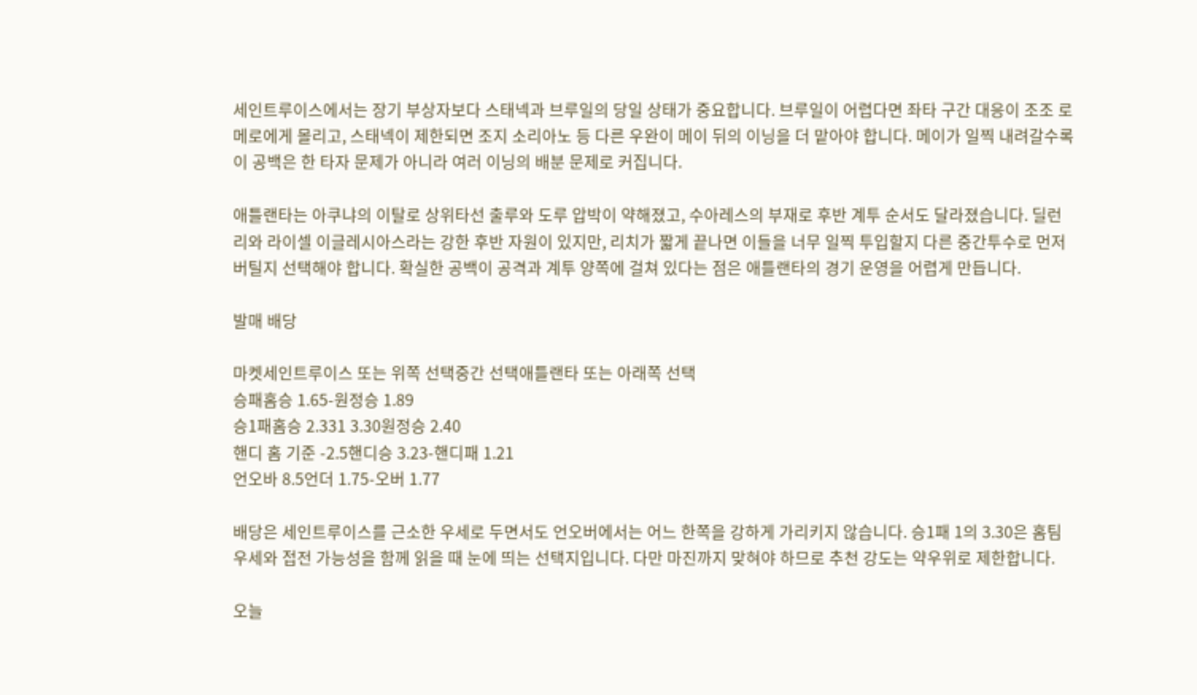세인트루이스에서는 장기 부상자보다 스태넥과 브루일의 당일 상태가 중요합니다. 브루일이 어렵다면 좌타 구간 대응이 조조 로메로에게 몰리고, 스태넥이 제한되면 조지 소리아노 등 다른 우완이 메이 뒤의 이닝을 더 맡아야 합니다. 메이가 일찍 내려갈수록 이 공백은 한 타자 문제가 아니라 여러 이닝의 배분 문제로 커집니다.

애틀랜타는 아쿠냐의 이탈로 상위타선 출루와 도루 압박이 약해졌고, 수아레스의 부재로 후반 계투 순서도 달라졌습니다. 딜런 리와 라이셀 이글레시아스라는 강한 후반 자원이 있지만, 리치가 짧게 끝나면 이들을 너무 일찍 투입할지 다른 중간투수로 먼저 버틸지 선택해야 합니다. 확실한 공백이 공격과 계투 양쪽에 걸쳐 있다는 점은 애틀랜타의 경기 운영을 어렵게 만듭니다.

발매 배당

마켓세인트루이스 또는 위쪽 선택중간 선택애틀랜타 또는 아래쪽 선택
승패홈승 1.65-원정승 1.89
승1패홈승 2.331 3.30원정승 2.40
핸디 홈 기준 -2.5핸디승 3.23-핸디패 1.21
언오바 8.5언더 1.75-오버 1.77

배당은 세인트루이스를 근소한 우세로 두면서도 언오버에서는 어느 한쪽을 강하게 가리키지 않습니다. 승1패 1의 3.30은 홈팀 우세와 접전 가능성을 함께 읽을 때 눈에 띄는 선택지입니다. 다만 마진까지 맞혀야 하므로 추천 강도는 약우위로 제한합니다.

오늘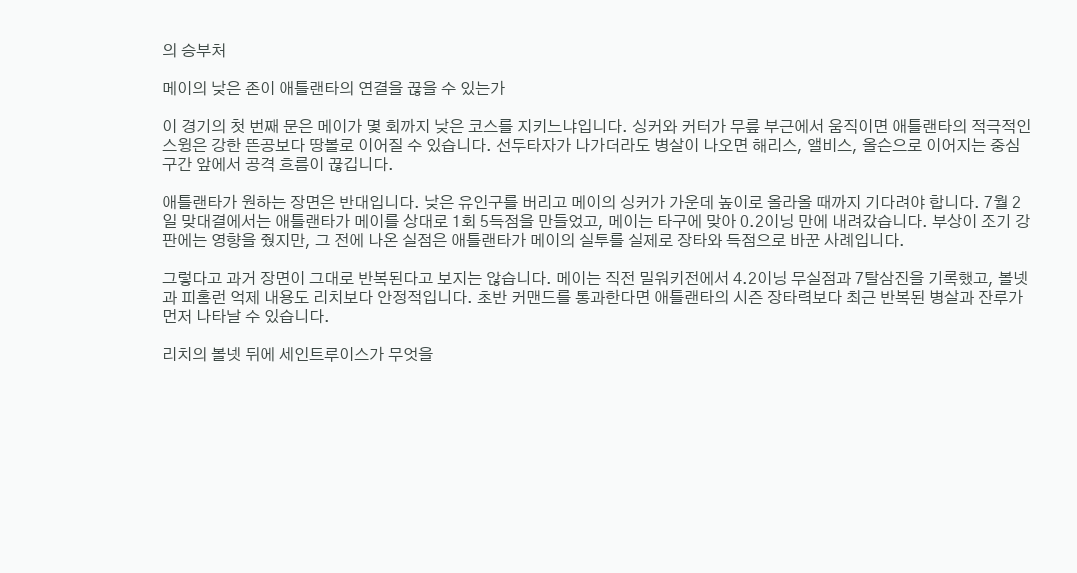의 승부처

메이의 낮은 존이 애틀랜타의 연결을 끊을 수 있는가

이 경기의 첫 번째 문은 메이가 몇 회까지 낮은 코스를 지키느냐입니다. 싱커와 커터가 무릎 부근에서 움직이면 애틀랜타의 적극적인 스윙은 강한 뜬공보다 땅볼로 이어질 수 있습니다. 선두타자가 나가더라도 병살이 나오면 해리스, 앨비스, 올슨으로 이어지는 중심 구간 앞에서 공격 흐름이 끊깁니다.

애틀랜타가 원하는 장면은 반대입니다. 낮은 유인구를 버리고 메이의 싱커가 가운데 높이로 올라올 때까지 기다려야 합니다. 7월 2일 맞대결에서는 애틀랜타가 메이를 상대로 1회 5득점을 만들었고, 메이는 타구에 맞아 0.2이닝 만에 내려갔습니다. 부상이 조기 강판에는 영향을 줬지만, 그 전에 나온 실점은 애틀랜타가 메이의 실투를 실제로 장타와 득점으로 바꾼 사례입니다.

그렇다고 과거 장면이 그대로 반복된다고 보지는 않습니다. 메이는 직전 밀워키전에서 4.2이닝 무실점과 7탈삼진을 기록했고, 볼넷과 피홈런 억제 내용도 리치보다 안정적입니다. 초반 커맨드를 통과한다면 애틀랜타의 시즌 장타력보다 최근 반복된 병살과 잔루가 먼저 나타날 수 있습니다.

리치의 볼넷 뒤에 세인트루이스가 무엇을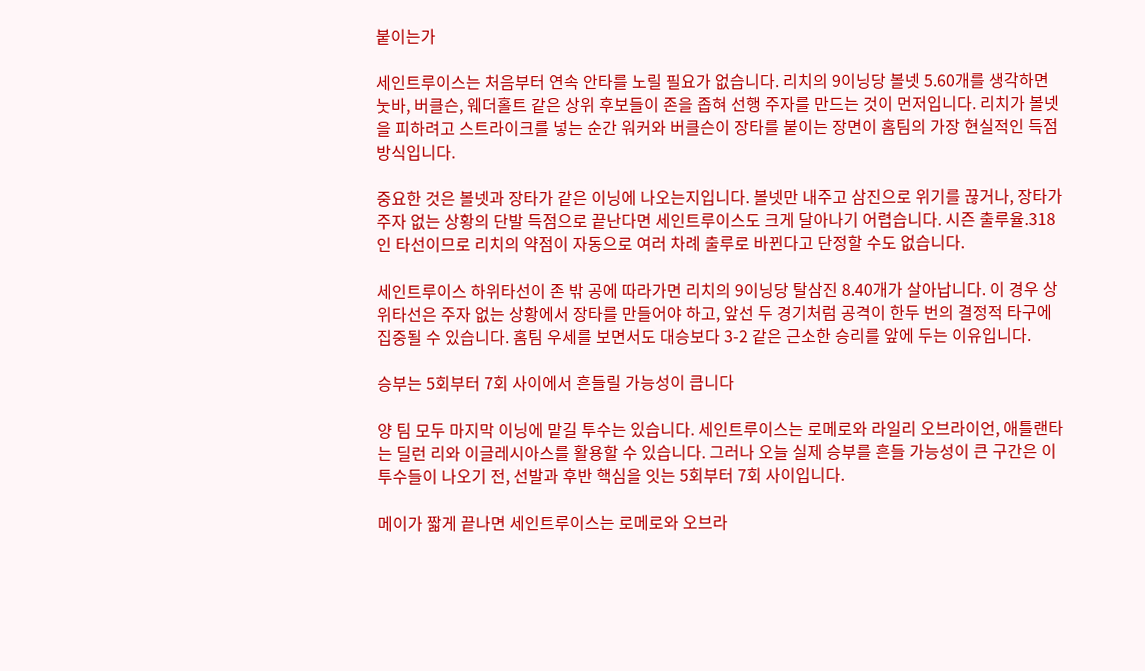붙이는가

세인트루이스는 처음부터 연속 안타를 노릴 필요가 없습니다. 리치의 9이닝당 볼넷 5.60개를 생각하면 눗바, 버클슨, 웨더홀트 같은 상위 후보들이 존을 좁혀 선행 주자를 만드는 것이 먼저입니다. 리치가 볼넷을 피하려고 스트라이크를 넣는 순간 워커와 버클슨이 장타를 붙이는 장면이 홈팀의 가장 현실적인 득점 방식입니다.

중요한 것은 볼넷과 장타가 같은 이닝에 나오는지입니다. 볼넷만 내주고 삼진으로 위기를 끊거나, 장타가 주자 없는 상황의 단발 득점으로 끝난다면 세인트루이스도 크게 달아나기 어렵습니다. 시즌 출루율.318인 타선이므로 리치의 약점이 자동으로 여러 차례 출루로 바뀐다고 단정할 수도 없습니다.

세인트루이스 하위타선이 존 밖 공에 따라가면 리치의 9이닝당 탈삼진 8.40개가 살아납니다. 이 경우 상위타선은 주자 없는 상황에서 장타를 만들어야 하고, 앞선 두 경기처럼 공격이 한두 번의 결정적 타구에 집중될 수 있습니다. 홈팀 우세를 보면서도 대승보다 3-2 같은 근소한 승리를 앞에 두는 이유입니다.

승부는 5회부터 7회 사이에서 흔들릴 가능성이 큽니다

양 팀 모두 마지막 이닝에 맡길 투수는 있습니다. 세인트루이스는 로메로와 라일리 오브라이언, 애틀랜타는 딜런 리와 이글레시아스를 활용할 수 있습니다. 그러나 오늘 실제 승부를 흔들 가능성이 큰 구간은 이 투수들이 나오기 전, 선발과 후반 핵심을 잇는 5회부터 7회 사이입니다.

메이가 짧게 끝나면 세인트루이스는 로메로와 오브라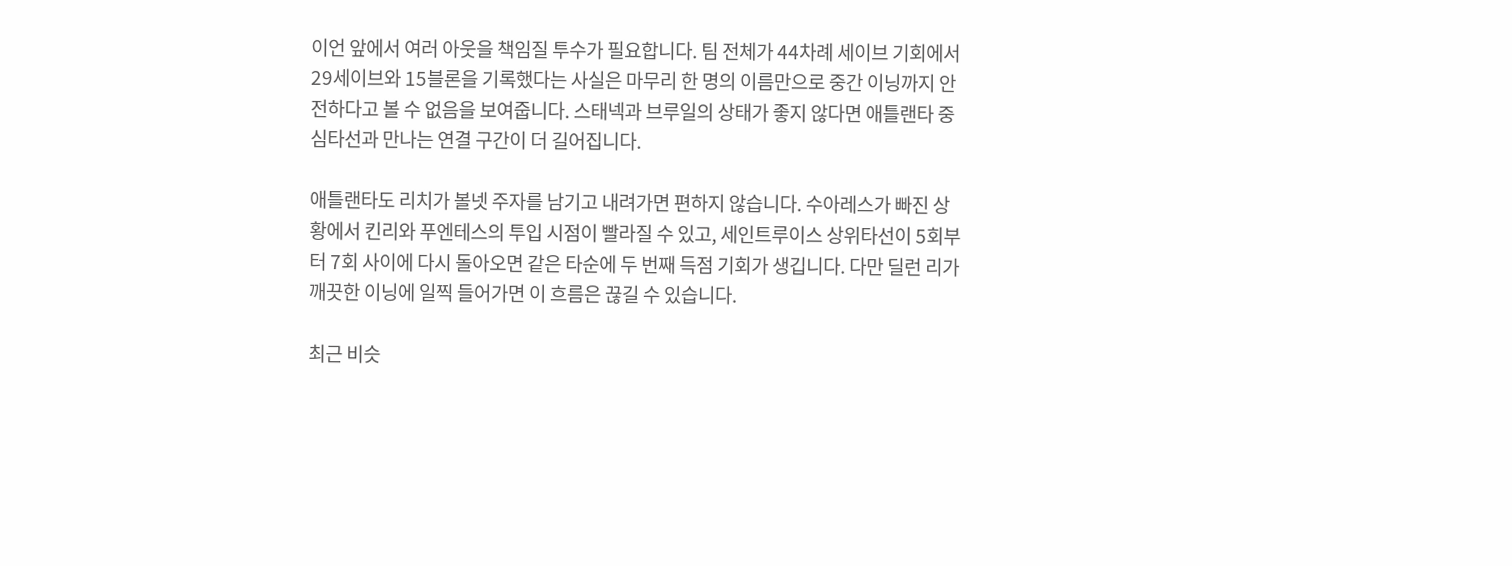이언 앞에서 여러 아웃을 책임질 투수가 필요합니다. 팀 전체가 44차례 세이브 기회에서 29세이브와 15블론을 기록했다는 사실은 마무리 한 명의 이름만으로 중간 이닝까지 안전하다고 볼 수 없음을 보여줍니다. 스태넥과 브루일의 상태가 좋지 않다면 애틀랜타 중심타선과 만나는 연결 구간이 더 길어집니다.

애틀랜타도 리치가 볼넷 주자를 남기고 내려가면 편하지 않습니다. 수아레스가 빠진 상황에서 킨리와 푸엔테스의 투입 시점이 빨라질 수 있고, 세인트루이스 상위타선이 5회부터 7회 사이에 다시 돌아오면 같은 타순에 두 번째 득점 기회가 생깁니다. 다만 딜런 리가 깨끗한 이닝에 일찍 들어가면 이 흐름은 끊길 수 있습니다.

최근 비슷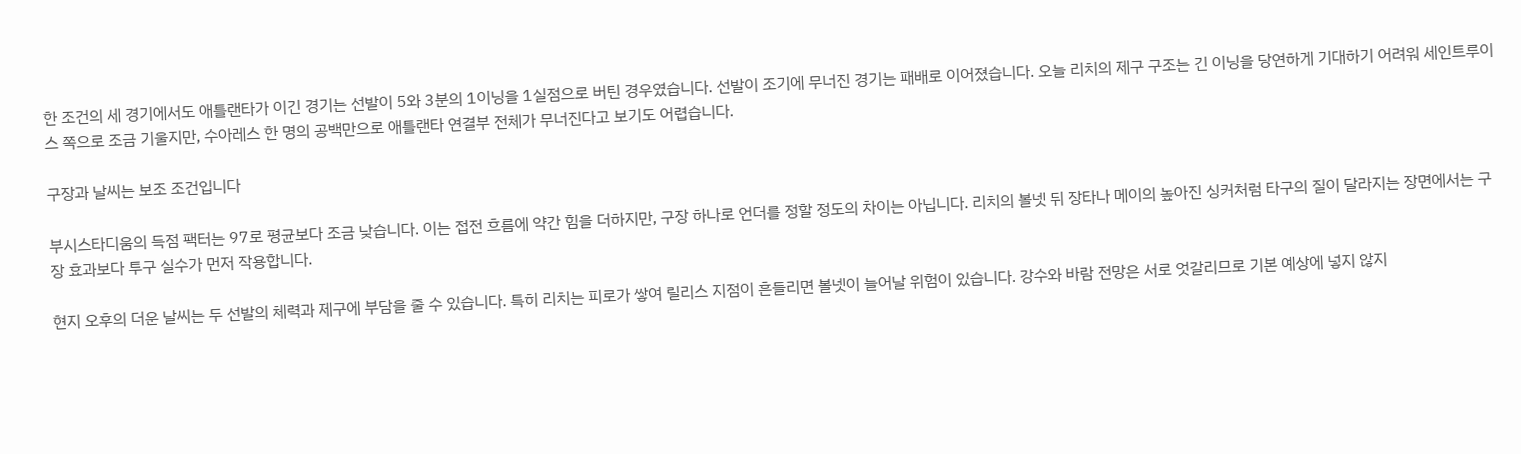한 조건의 세 경기에서도 애틀랜타가 이긴 경기는 선발이 5와 3분의 1이닝을 1실점으로 버틴 경우였습니다. 선발이 조기에 무너진 경기는 패배로 이어졌습니다. 오늘 리치의 제구 구조는 긴 이닝을 당연하게 기대하기 어려워 세인트루이스 쪽으로 조금 기울지만, 수아레스 한 명의 공백만으로 애틀랜타 연결부 전체가 무너진다고 보기도 어렵습니다.

구장과 날씨는 보조 조건입니다

부시스타디움의 득점 팩터는 97로 평균보다 조금 낮습니다. 이는 접전 흐름에 약간 힘을 더하지만, 구장 하나로 언더를 정할 정도의 차이는 아닙니다. 리치의 볼넷 뒤 장타나 메이의 높아진 싱커처럼 타구의 질이 달라지는 장면에서는 구장 효과보다 투구 실수가 먼저 작용합니다.

현지 오후의 더운 날씨는 두 선발의 체력과 제구에 부담을 줄 수 있습니다. 특히 리치는 피로가 쌓여 릴리스 지점이 흔들리면 볼넷이 늘어날 위험이 있습니다. 강수와 바람 전망은 서로 엇갈리므로 기본 예상에 넣지 않지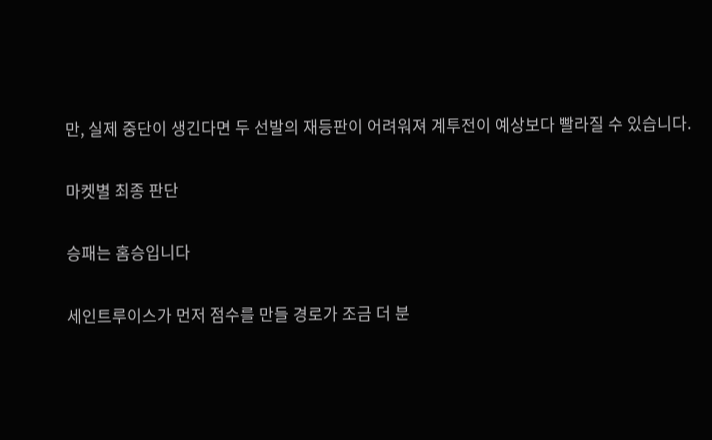만, 실제 중단이 생긴다면 두 선발의 재등판이 어려워져 계투전이 예상보다 빨라질 수 있습니다.

마켓별 최종 판단

승패는 홈승입니다

세인트루이스가 먼저 점수를 만들 경로가 조금 더 분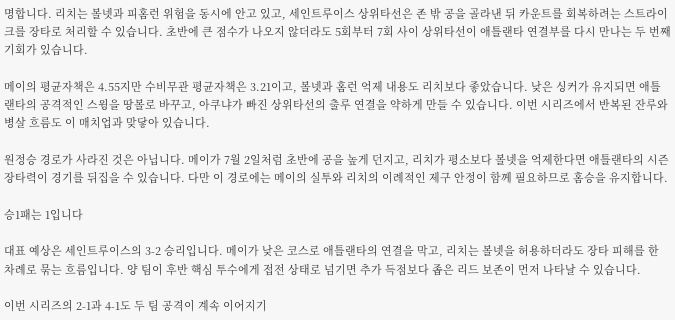명합니다. 리치는 볼넷과 피홈런 위험을 동시에 안고 있고, 세인트루이스 상위타선은 존 밖 공을 골라낸 뒤 카운트를 회복하려는 스트라이크를 장타로 처리할 수 있습니다. 초반에 큰 점수가 나오지 않더라도 5회부터 7회 사이 상위타선이 애틀랜타 연결부를 다시 만나는 두 번째 기회가 있습니다.

메이의 평균자책은 4.55지만 수비무관 평균자책은 3.21이고, 볼넷과 홈런 억제 내용도 리치보다 좋았습니다. 낮은 싱커가 유지되면 애틀랜타의 공격적인 스윙을 땅볼로 바꾸고, 아쿠냐가 빠진 상위타선의 출루 연결을 약하게 만들 수 있습니다. 이번 시리즈에서 반복된 잔루와 병살 흐름도 이 매치업과 맞닿아 있습니다.

원정승 경로가 사라진 것은 아닙니다. 메이가 7월 2일처럼 초반에 공을 높게 던지고, 리치가 평소보다 볼넷을 억제한다면 애틀랜타의 시즌 장타력이 경기를 뒤집을 수 있습니다. 다만 이 경로에는 메이의 실투와 리치의 이례적인 제구 안정이 함께 필요하므로 홈승을 유지합니다.

승1패는 1입니다

대표 예상은 세인트루이스의 3-2 승리입니다. 메이가 낮은 코스로 애틀랜타의 연결을 막고, 리치는 볼넷을 허용하더라도 장타 피해를 한 차례로 묶는 흐름입니다. 양 팀이 후반 핵심 투수에게 접전 상태로 넘기면 추가 득점보다 좁은 리드 보존이 먼저 나타날 수 있습니다.

이번 시리즈의 2-1과 4-1도 두 팀 공격이 계속 이어지기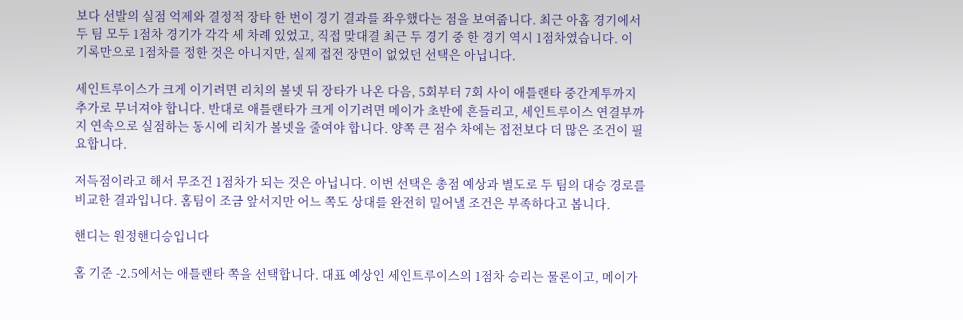보다 선발의 실점 억제와 결정적 장타 한 번이 경기 결과를 좌우했다는 점을 보여줍니다. 최근 아홉 경기에서 두 팀 모두 1점차 경기가 각각 세 차례 있었고, 직접 맞대결 최근 두 경기 중 한 경기 역시 1점차였습니다. 이 기록만으로 1점차를 정한 것은 아니지만, 실제 접전 장면이 없었던 선택은 아닙니다.

세인트루이스가 크게 이기려면 리치의 볼넷 뒤 장타가 나온 다음, 5회부터 7회 사이 애틀랜타 중간계투까지 추가로 무너져야 합니다. 반대로 애틀랜타가 크게 이기려면 메이가 초반에 흔들리고, 세인트루이스 연결부까지 연속으로 실점하는 동시에 리치가 볼넷을 줄여야 합니다. 양쪽 큰 점수 차에는 접전보다 더 많은 조건이 필요합니다.

저득점이라고 해서 무조건 1점차가 되는 것은 아닙니다. 이번 선택은 총점 예상과 별도로 두 팀의 대승 경로를 비교한 결과입니다. 홈팀이 조금 앞서지만 어느 쪽도 상대를 완전히 밀어낼 조건은 부족하다고 봅니다.

핸디는 원정핸디승입니다

홈 기준 -2.5에서는 애틀랜타 쪽을 선택합니다. 대표 예상인 세인트루이스의 1점차 승리는 물론이고, 메이가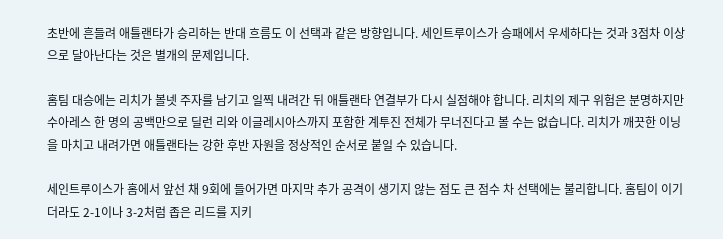초반에 흔들려 애틀랜타가 승리하는 반대 흐름도 이 선택과 같은 방향입니다. 세인트루이스가 승패에서 우세하다는 것과 3점차 이상으로 달아난다는 것은 별개의 문제입니다.

홈팀 대승에는 리치가 볼넷 주자를 남기고 일찍 내려간 뒤 애틀랜타 연결부가 다시 실점해야 합니다. 리치의 제구 위험은 분명하지만 수아레스 한 명의 공백만으로 딜런 리와 이글레시아스까지 포함한 계투진 전체가 무너진다고 볼 수는 없습니다. 리치가 깨끗한 이닝을 마치고 내려가면 애틀랜타는 강한 후반 자원을 정상적인 순서로 붙일 수 있습니다.

세인트루이스가 홈에서 앞선 채 9회에 들어가면 마지막 추가 공격이 생기지 않는 점도 큰 점수 차 선택에는 불리합니다. 홈팀이 이기더라도 2-1이나 3-2처럼 좁은 리드를 지키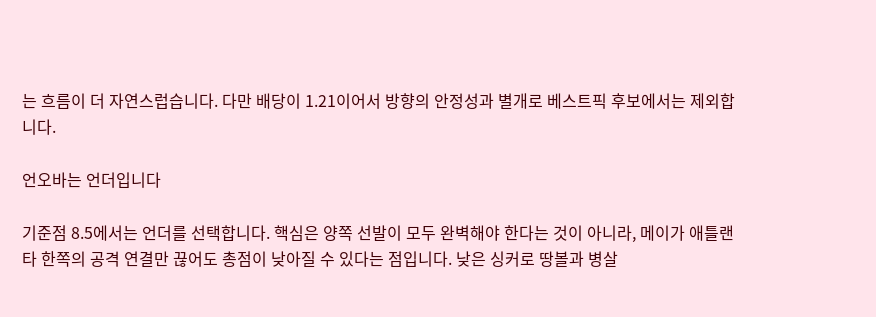는 흐름이 더 자연스럽습니다. 다만 배당이 1.21이어서 방향의 안정성과 별개로 베스트픽 후보에서는 제외합니다.

언오바는 언더입니다

기준점 8.5에서는 언더를 선택합니다. 핵심은 양쪽 선발이 모두 완벽해야 한다는 것이 아니라, 메이가 애틀랜타 한쪽의 공격 연결만 끊어도 총점이 낮아질 수 있다는 점입니다. 낮은 싱커로 땅볼과 병살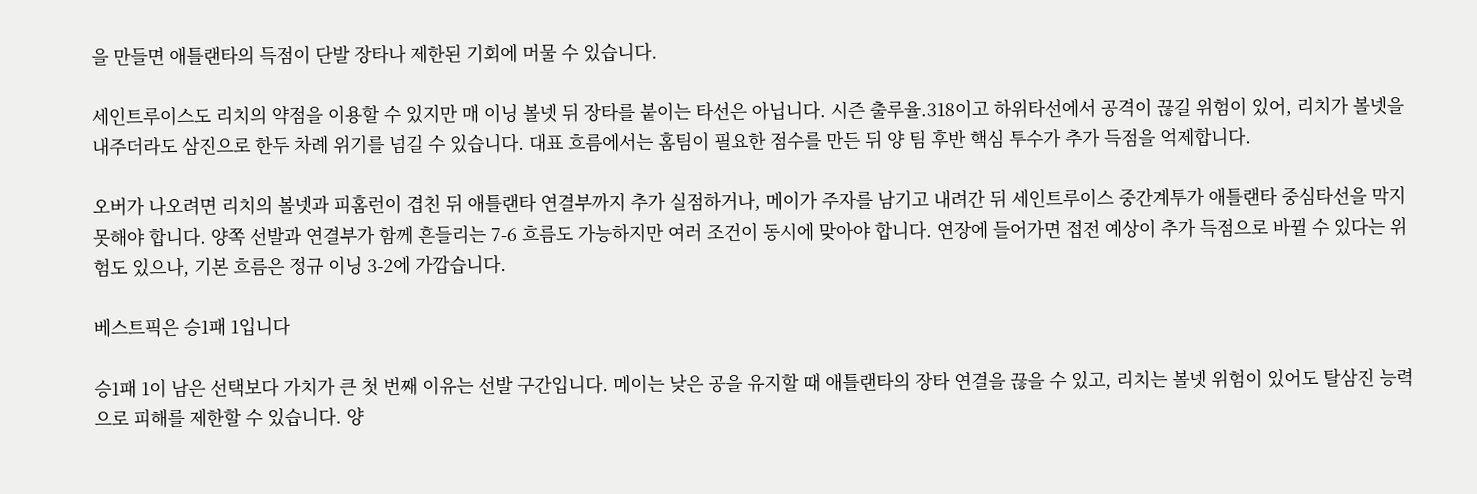을 만들면 애틀랜타의 득점이 단발 장타나 제한된 기회에 머물 수 있습니다.

세인트루이스도 리치의 약점을 이용할 수 있지만 매 이닝 볼넷 뒤 장타를 붙이는 타선은 아닙니다. 시즌 출루율.318이고 하위타선에서 공격이 끊길 위험이 있어, 리치가 볼넷을 내주더라도 삼진으로 한두 차례 위기를 넘길 수 있습니다. 대표 흐름에서는 홈팀이 필요한 점수를 만든 뒤 양 팀 후반 핵심 투수가 추가 득점을 억제합니다.

오버가 나오려면 리치의 볼넷과 피홈런이 겹친 뒤 애틀랜타 연결부까지 추가 실점하거나, 메이가 주자를 남기고 내려간 뒤 세인트루이스 중간계투가 애틀랜타 중심타선을 막지 못해야 합니다. 양쪽 선발과 연결부가 함께 흔들리는 7-6 흐름도 가능하지만 여러 조건이 동시에 맞아야 합니다. 연장에 들어가면 접전 예상이 추가 득점으로 바뀔 수 있다는 위험도 있으나, 기본 흐름은 정규 이닝 3-2에 가깝습니다.

베스트픽은 승1패 1입니다

승1패 1이 남은 선택보다 가치가 큰 첫 번째 이유는 선발 구간입니다. 메이는 낮은 공을 유지할 때 애틀랜타의 장타 연결을 끊을 수 있고, 리치는 볼넷 위험이 있어도 탈삼진 능력으로 피해를 제한할 수 있습니다. 양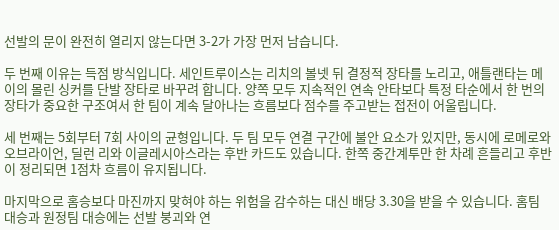선발의 문이 완전히 열리지 않는다면 3-2가 가장 먼저 남습니다.

두 번째 이유는 득점 방식입니다. 세인트루이스는 리치의 볼넷 뒤 결정적 장타를 노리고, 애틀랜타는 메이의 몰린 싱커를 단발 장타로 바꾸려 합니다. 양쪽 모두 지속적인 연속 안타보다 특정 타순에서 한 번의 장타가 중요한 구조여서 한 팀이 계속 달아나는 흐름보다 점수를 주고받는 접전이 어울립니다.

세 번째는 5회부터 7회 사이의 균형입니다. 두 팀 모두 연결 구간에 불안 요소가 있지만, 동시에 로메로와 오브라이언, 딜런 리와 이글레시아스라는 후반 카드도 있습니다. 한쪽 중간계투만 한 차례 흔들리고 후반이 정리되면 1점차 흐름이 유지됩니다.

마지막으로 홈승보다 마진까지 맞혀야 하는 위험을 감수하는 대신 배당 3.30을 받을 수 있습니다. 홈팀 대승과 원정팀 대승에는 선발 붕괴와 연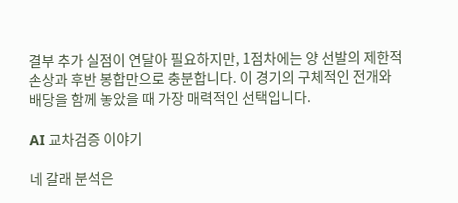결부 추가 실점이 연달아 필요하지만, 1점차에는 양 선발의 제한적 손상과 후반 봉합만으로 충분합니다. 이 경기의 구체적인 전개와 배당을 함께 놓았을 때 가장 매력적인 선택입니다.

AI 교차검증 이야기

네 갈래 분석은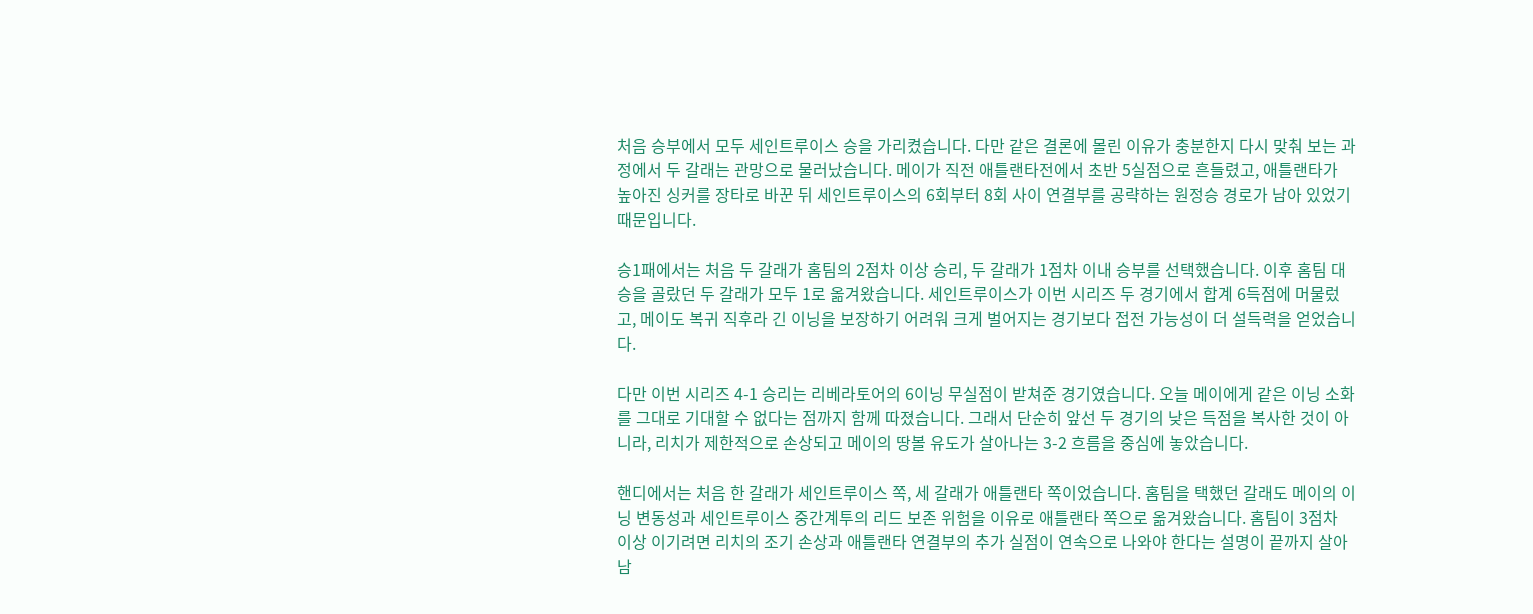처음 승부에서 모두 세인트루이스 승을 가리켰습니다. 다만 같은 결론에 몰린 이유가 충분한지 다시 맞춰 보는 과정에서 두 갈래는 관망으로 물러났습니다. 메이가 직전 애틀랜타전에서 초반 5실점으로 흔들렸고, 애틀랜타가 높아진 싱커를 장타로 바꾼 뒤 세인트루이스의 6회부터 8회 사이 연결부를 공략하는 원정승 경로가 남아 있었기 때문입니다.

승1패에서는 처음 두 갈래가 홈팀의 2점차 이상 승리, 두 갈래가 1점차 이내 승부를 선택했습니다. 이후 홈팀 대승을 골랐던 두 갈래가 모두 1로 옮겨왔습니다. 세인트루이스가 이번 시리즈 두 경기에서 합계 6득점에 머물렀고, 메이도 복귀 직후라 긴 이닝을 보장하기 어려워 크게 벌어지는 경기보다 접전 가능성이 더 설득력을 얻었습니다.

다만 이번 시리즈 4-1 승리는 리베라토어의 6이닝 무실점이 받쳐준 경기였습니다. 오늘 메이에게 같은 이닝 소화를 그대로 기대할 수 없다는 점까지 함께 따졌습니다. 그래서 단순히 앞선 두 경기의 낮은 득점을 복사한 것이 아니라, 리치가 제한적으로 손상되고 메이의 땅볼 유도가 살아나는 3-2 흐름을 중심에 놓았습니다.

핸디에서는 처음 한 갈래가 세인트루이스 쪽, 세 갈래가 애틀랜타 쪽이었습니다. 홈팀을 택했던 갈래도 메이의 이닝 변동성과 세인트루이스 중간계투의 리드 보존 위험을 이유로 애틀랜타 쪽으로 옮겨왔습니다. 홈팀이 3점차 이상 이기려면 리치의 조기 손상과 애틀랜타 연결부의 추가 실점이 연속으로 나와야 한다는 설명이 끝까지 살아남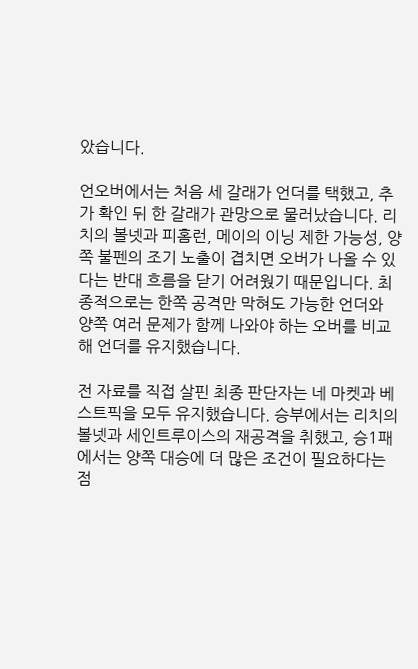았습니다.

언오버에서는 처음 세 갈래가 언더를 택했고, 추가 확인 뒤 한 갈래가 관망으로 물러났습니다. 리치의 볼넷과 피홈런, 메이의 이닝 제한 가능성, 양쪽 불펜의 조기 노출이 겹치면 오버가 나올 수 있다는 반대 흐름을 닫기 어려웠기 때문입니다. 최종적으로는 한쪽 공격만 막혀도 가능한 언더와 양쪽 여러 문제가 함께 나와야 하는 오버를 비교해 언더를 유지했습니다.

전 자료를 직접 살핀 최종 판단자는 네 마켓과 베스트픽을 모두 유지했습니다. 승부에서는 리치의 볼넷과 세인트루이스의 재공격을 취했고, 승1패에서는 양쪽 대승에 더 많은 조건이 필요하다는 점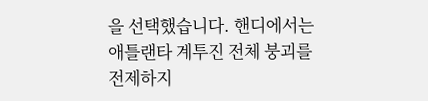을 선택했습니다. 핸디에서는 애틀랜타 계투진 전체 붕괴를 전제하지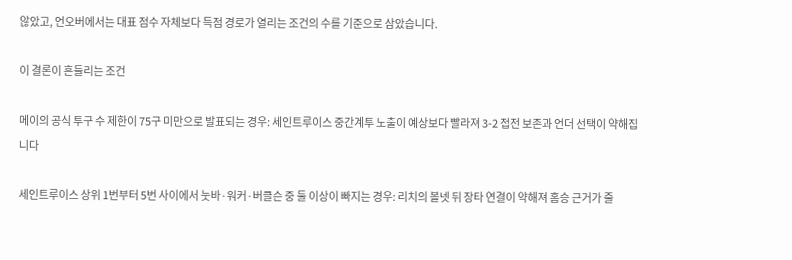않았고, 언오버에서는 대표 점수 자체보다 득점 경로가 열리는 조건의 수를 기준으로 삼았습니다.

이 결론이 흔들리는 조건

메이의 공식 투구 수 제한이 75구 미만으로 발표되는 경우: 세인트루이스 중간계투 노출이 예상보다 빨라져 3-2 접전 보존과 언더 선택이 약해집니다

세인트루이스 상위 1번부터 5번 사이에서 눗바·워커·버클슨 중 둘 이상이 빠지는 경우: 리치의 볼넷 뒤 장타 연결이 약해져 홈승 근거가 줄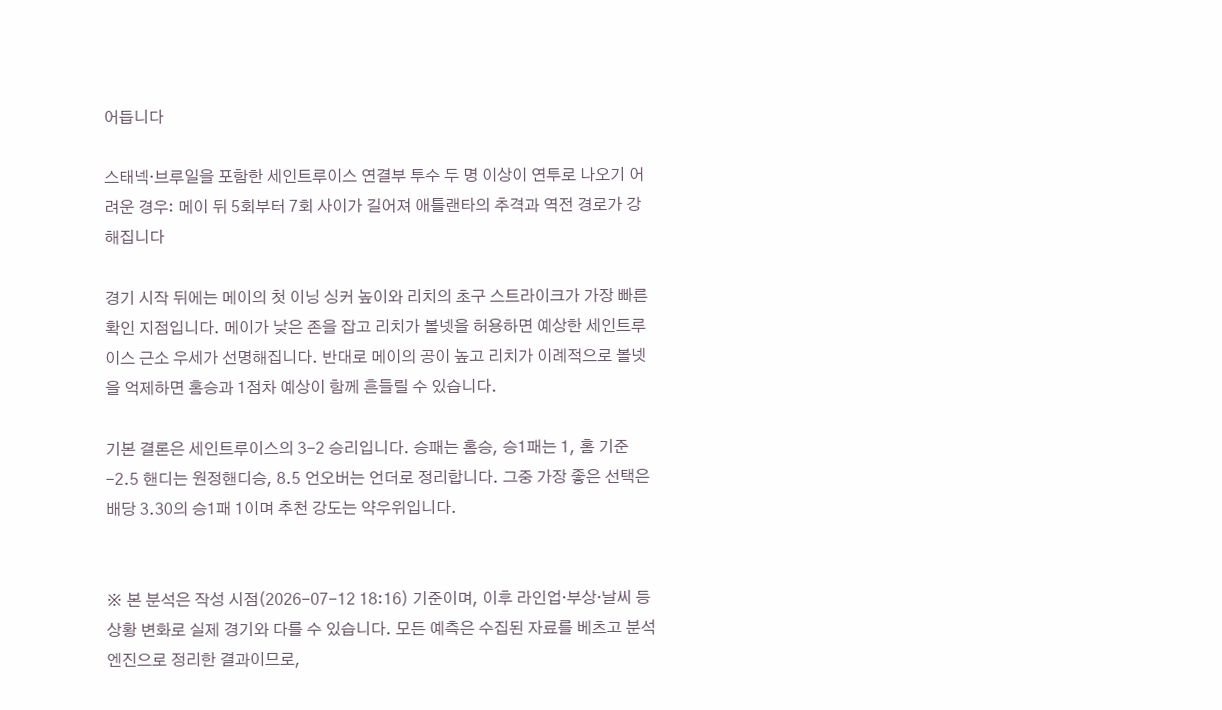어듭니다

스태넥·브루일을 포함한 세인트루이스 연결부 투수 두 명 이상이 연투로 나오기 어려운 경우: 메이 뒤 5회부터 7회 사이가 길어져 애틀랜타의 추격과 역전 경로가 강해집니다

경기 시작 뒤에는 메이의 첫 이닝 싱커 높이와 리치의 초구 스트라이크가 가장 빠른 확인 지점입니다. 메이가 낮은 존을 잡고 리치가 볼넷을 허용하면 예상한 세인트루이스 근소 우세가 선명해집니다. 반대로 메이의 공이 높고 리치가 이례적으로 볼넷을 억제하면 홈승과 1점차 예상이 함께 흔들릴 수 있습니다.

기본 결론은 세인트루이스의 3-2 승리입니다. 승패는 홈승, 승1패는 1, 홈 기준 -2.5 핸디는 원정핸디승, 8.5 언오버는 언더로 정리합니다. 그중 가장 좋은 선택은 배당 3.30의 승1패 1이며 추천 강도는 약우위입니다.


※ 본 분석은 작성 시점(2026-07-12 18:16) 기준이며, 이후 라인업·부상·날씨 등 상황 변화로 실제 경기와 다를 수 있습니다. 모든 예측은 수집된 자료를 베츠고 분석엔진으로 정리한 결과이므로,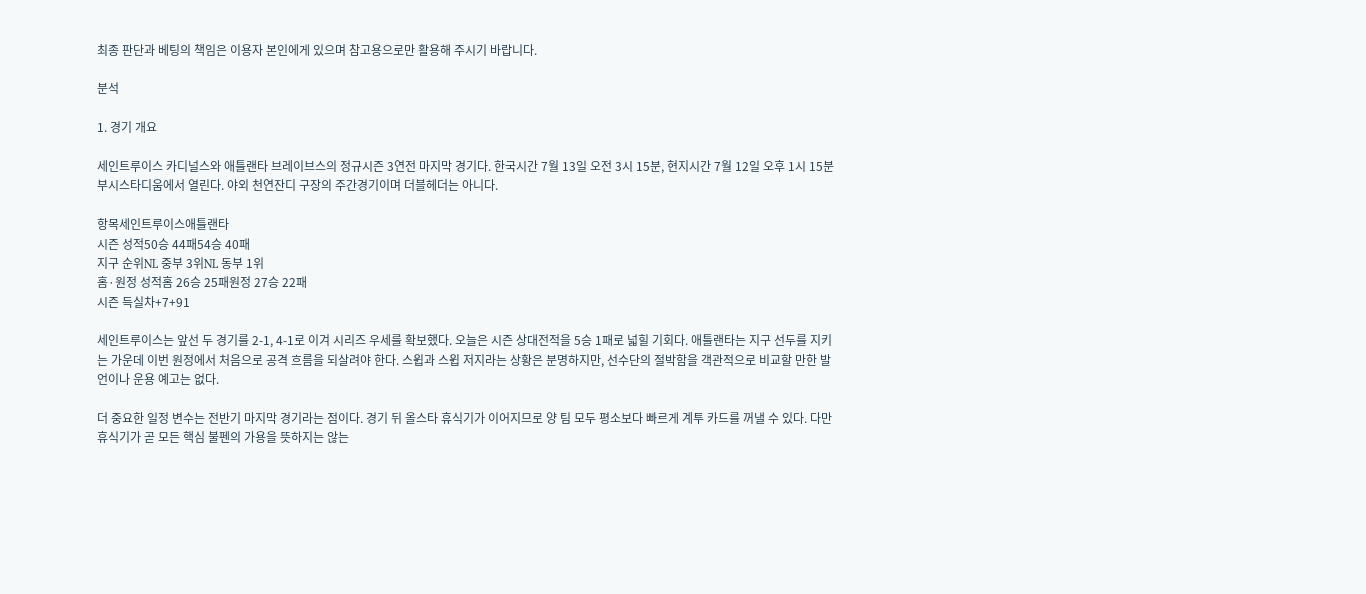최종 판단과 베팅의 책임은 이용자 본인에게 있으며 참고용으로만 활용해 주시기 바랍니다.

분석

1. 경기 개요

세인트루이스 카디널스와 애틀랜타 브레이브스의 정규시즌 3연전 마지막 경기다. 한국시간 7월 13일 오전 3시 15분, 현지시간 7월 12일 오후 1시 15분 부시스타디움에서 열린다. 야외 천연잔디 구장의 주간경기이며 더블헤더는 아니다.

항목세인트루이스애틀랜타
시즌 성적50승 44패54승 40패
지구 순위NL 중부 3위NL 동부 1위
홈·원정 성적홈 26승 25패원정 27승 22패
시즌 득실차+7+91

세인트루이스는 앞선 두 경기를 2-1, 4-1로 이겨 시리즈 우세를 확보했다. 오늘은 시즌 상대전적을 5승 1패로 넓힐 기회다. 애틀랜타는 지구 선두를 지키는 가운데 이번 원정에서 처음으로 공격 흐름을 되살려야 한다. 스윕과 스윕 저지라는 상황은 분명하지만, 선수단의 절박함을 객관적으로 비교할 만한 발언이나 운용 예고는 없다.

더 중요한 일정 변수는 전반기 마지막 경기라는 점이다. 경기 뒤 올스타 휴식기가 이어지므로 양 팀 모두 평소보다 빠르게 계투 카드를 꺼낼 수 있다. 다만 휴식기가 곧 모든 핵심 불펜의 가용을 뜻하지는 않는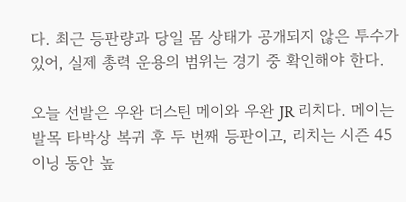다. 최근 등판량과 당일 몸 상태가 공개되지 않은 투수가 있어, 실제 총력 운용의 범위는 경기 중 확인해야 한다.

오늘 선발은 우완 더스틴 메이와 우완 JR 리치다. 메이는 발목 타박상 복귀 후 두 번째 등판이고, 리치는 시즌 45이닝 동안 높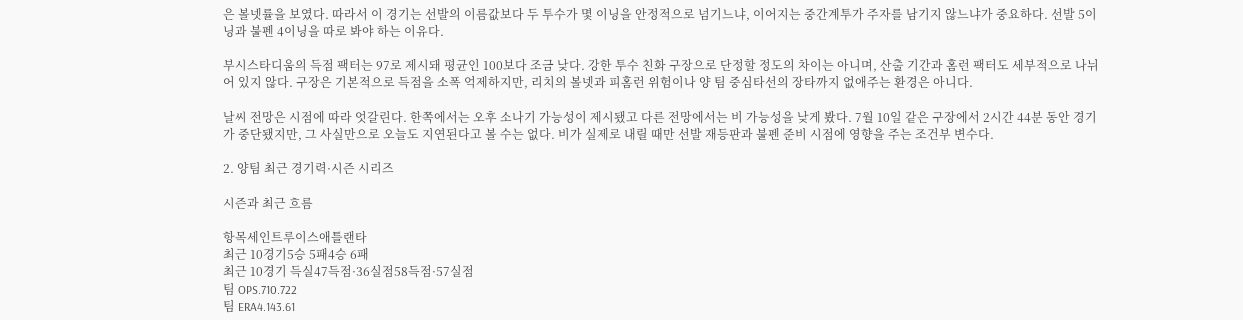은 볼넷률을 보였다. 따라서 이 경기는 선발의 이름값보다 두 투수가 몇 이닝을 안정적으로 넘기느냐, 이어지는 중간계투가 주자를 남기지 않느냐가 중요하다. 선발 5이닝과 불펜 4이닝을 따로 봐야 하는 이유다.

부시스타디움의 득점 팩터는 97로 제시돼 평균인 100보다 조금 낮다. 강한 투수 친화 구장으로 단정할 정도의 차이는 아니며, 산출 기간과 홈런 팩터도 세부적으로 나뉘어 있지 않다. 구장은 기본적으로 득점을 소폭 억제하지만, 리치의 볼넷과 피홈런 위험이나 양 팀 중심타선의 장타까지 없애주는 환경은 아니다.

날씨 전망은 시점에 따라 엇갈린다. 한쪽에서는 오후 소나기 가능성이 제시됐고 다른 전망에서는 비 가능성을 낮게 봤다. 7월 10일 같은 구장에서 2시간 44분 동안 경기가 중단됐지만, 그 사실만으로 오늘도 지연된다고 볼 수는 없다. 비가 실제로 내릴 때만 선발 재등판과 불펜 준비 시점에 영향을 주는 조건부 변수다.

2. 양팀 최근 경기력·시즌 시리즈

시즌과 최근 흐름

항목세인트루이스애틀랜타
최근 10경기5승 5패4승 6패
최근 10경기 득실47득점·36실점58득점·57실점
팀 OPS.710.722
팀 ERA4.143.61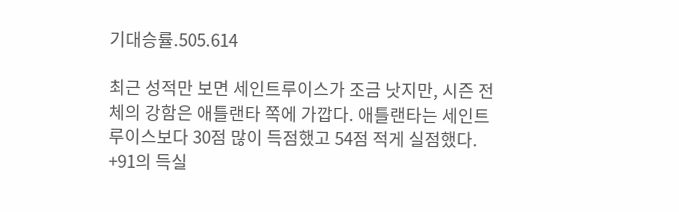기대승률.505.614

최근 성적만 보면 세인트루이스가 조금 낫지만, 시즌 전체의 강함은 애틀랜타 쪽에 가깝다. 애틀랜타는 세인트루이스보다 30점 많이 득점했고 54점 적게 실점했다. +91의 득실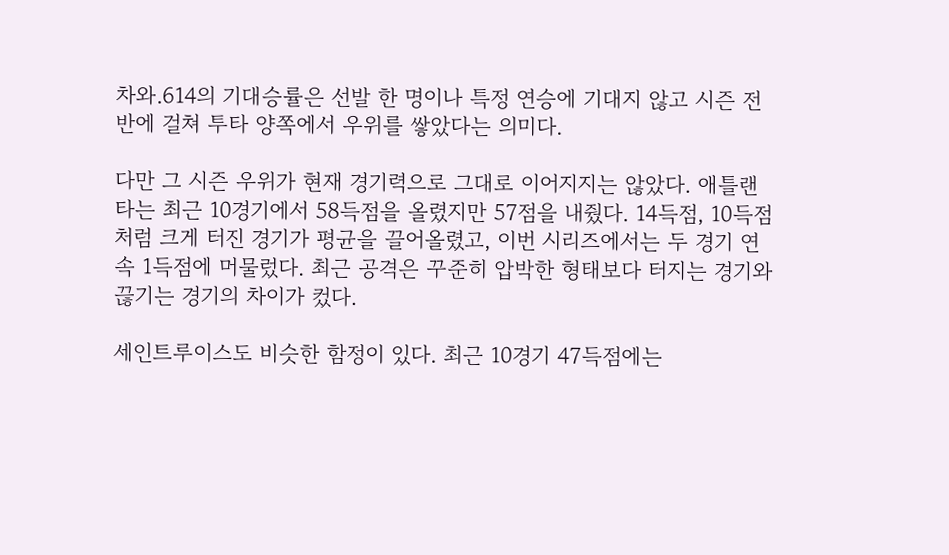차와.614의 기대승률은 선발 한 명이나 특정 연승에 기대지 않고 시즌 전반에 걸쳐 투타 양쪽에서 우위를 쌓았다는 의미다.

다만 그 시즌 우위가 현재 경기력으로 그대로 이어지지는 않았다. 애틀랜타는 최근 10경기에서 58득점을 올렸지만 57점을 내줬다. 14득점, 10득점처럼 크게 터진 경기가 평균을 끌어올렸고, 이번 시리즈에서는 두 경기 연속 1득점에 머물렀다. 최근 공격은 꾸준히 압박한 형태보다 터지는 경기와 끊기는 경기의 차이가 컸다.

세인트루이스도 비슷한 함정이 있다. 최근 10경기 47득점에는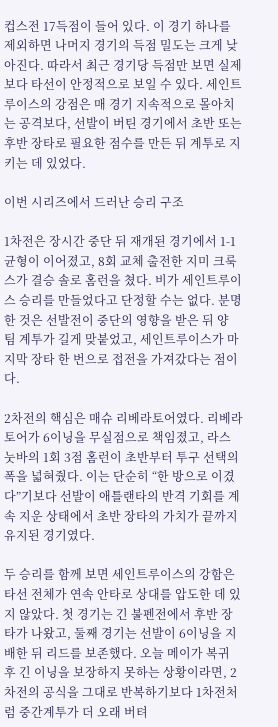컵스전 17득점이 들어 있다. 이 경기 하나를 제외하면 나머지 경기의 득점 밀도는 크게 낮아진다. 따라서 최근 경기당 득점만 보면 실제보다 타선이 안정적으로 보일 수 있다. 세인트루이스의 강점은 매 경기 지속적으로 몰아치는 공격보다, 선발이 버틴 경기에서 초반 또는 후반 장타로 필요한 점수를 만든 뒤 계투로 지키는 데 있었다.

이번 시리즈에서 드러난 승리 구조

1차전은 장시간 중단 뒤 재개된 경기에서 1-1 균형이 이어졌고, 8회 교체 출전한 지미 크룩스가 결승 솔로 홈런을 쳤다. 비가 세인트루이스 승리를 만들었다고 단정할 수는 없다. 분명한 것은 선발전이 중단의 영향을 받은 뒤 양 팀 계투가 길게 맞붙었고, 세인트루이스가 마지막 장타 한 번으로 접전을 가져갔다는 점이다.

2차전의 핵심은 매슈 리베라토어였다. 리베라토어가 6이닝을 무실점으로 책임졌고, 라스 눗바의 1회 3점 홈런이 초반부터 투구 선택의 폭을 넓혀줬다. 이는 단순히 “한 방으로 이겼다”기보다 선발이 애틀랜타의 반격 기회를 계속 지운 상태에서 초반 장타의 가치가 끝까지 유지된 경기였다.

두 승리를 함께 보면 세인트루이스의 강함은 타선 전체가 연속 안타로 상대를 압도한 데 있지 않았다. 첫 경기는 긴 불펜전에서 후반 장타가 나왔고, 둘째 경기는 선발이 6이닝을 지배한 뒤 리드를 보존했다. 오늘 메이가 복귀 후 긴 이닝을 보장하지 못하는 상황이라면, 2차전의 공식을 그대로 반복하기보다 1차전처럼 중간계투가 더 오래 버텨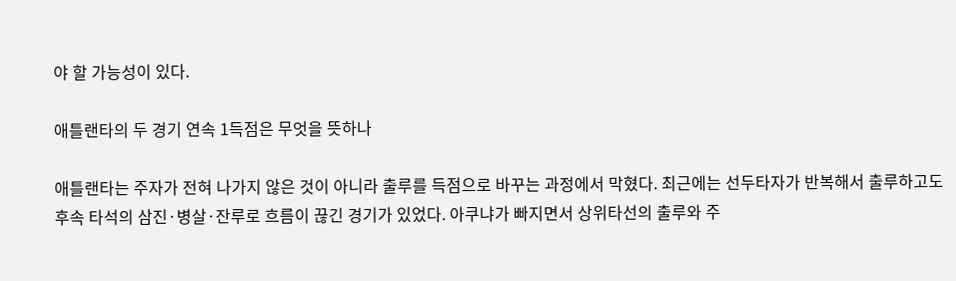야 할 가능성이 있다.

애틀랜타의 두 경기 연속 1득점은 무엇을 뜻하나

애틀랜타는 주자가 전혀 나가지 않은 것이 아니라 출루를 득점으로 바꾸는 과정에서 막혔다. 최근에는 선두타자가 반복해서 출루하고도 후속 타석의 삼진·병살·잔루로 흐름이 끊긴 경기가 있었다. 아쿠냐가 빠지면서 상위타선의 출루와 주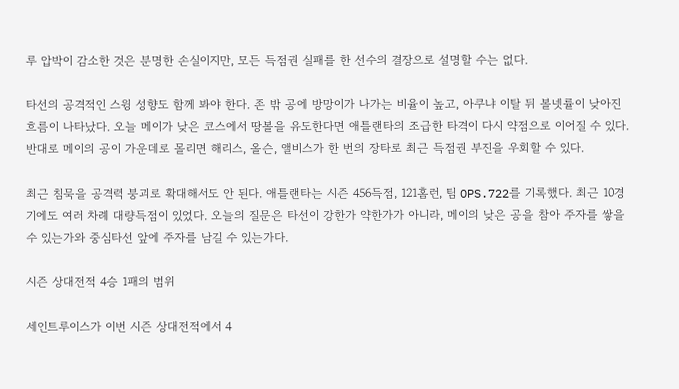루 압박이 감소한 것은 분명한 손실이지만, 모든 득점권 실패를 한 선수의 결장으로 설명할 수는 없다.

타선의 공격적인 스윙 성향도 함께 봐야 한다. 존 밖 공에 방망이가 나가는 비율이 높고, 아쿠냐 이탈 뒤 볼넷률이 낮아진 흐름이 나타났다. 오늘 메이가 낮은 코스에서 땅볼을 유도한다면 애틀랜타의 조급한 타격이 다시 약점으로 이어질 수 있다. 반대로 메이의 공이 가운데로 몰리면 해리스, 올슨, 앨비스가 한 번의 장타로 최근 득점권 부진을 우회할 수 있다.

최근 침묵을 공격력 붕괴로 확대해서도 안 된다. 애틀랜타는 시즌 456득점, 121홈런, 팀 OPS.722를 기록했다. 최근 10경기에도 여러 차례 대량득점이 있었다. 오늘의 질문은 타선이 강한가 약한가가 아니라, 메이의 낮은 공을 참아 주자를 쌓을 수 있는가와 중심타선 앞에 주자를 남길 수 있는가다.

시즌 상대전적 4승 1패의 범위

세인트루이스가 이번 시즌 상대전적에서 4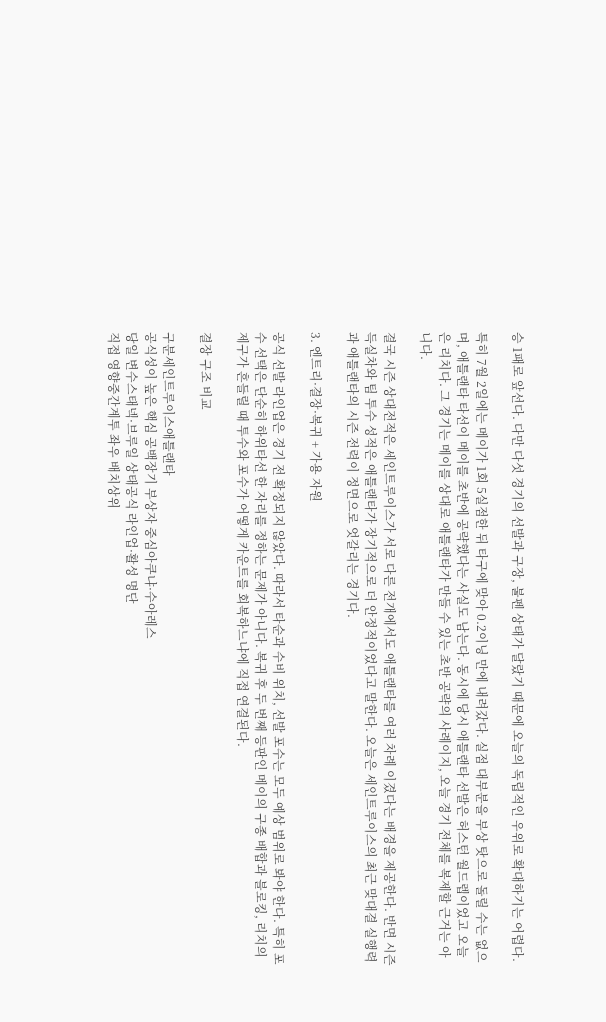승 1패로 앞선다. 다만 다섯 경기의 선발과 구장, 불펜 상태가 달랐기 때문에 오늘의 독립적인 우위로 확대하기는 어렵다.

특히 7월 2일에는 메이가 1회 5실점한 뒤 타구에 맞아 0.2이닝 만에 내려갔다. 실점 대부분을 부상 탓으로 돌릴 수는 없으며, 애틀랜타 타선이 메이를 초반에 공략했다는 사실도 남는다. 동시에 당시 애틀랜타 선발은 허스턴 월드렙이었고 오늘은 리치다. 그 경기는 메이를 상대로 애틀랜타가 만들 수 있는 초반 공략의 사례이지, 오늘 경기 전체를 복제할 근거는 아니다.

결국 시즌 상대전적은 세인트루이스가 서로 다른 전개에서도 애틀랜타를 여러 차례 이겼다는 배경을 제공한다. 반면 시즌 득실차와 팀 투수 성적은 애틀랜타가 장기적으로 더 안정적이었다고 말한다. 오늘은 세인트루이스의 최근 맞대결 실행력과 애틀랜타의 시즌 전력이 정면으로 엇갈리는 경기다.

3. 엔트리·결장·복귀 + 가용 자원

공식 선발 라인업은 경기 전 확정되지 않았다. 따라서 타순과 수비 위치, 선발 포수는 모두 예상 범위로 봐야 한다. 특히 포수 선택은 단순히 하위타선 한 자리를 정하는 문제가 아니다. 복귀 후 두 번째 등판인 메이의 구종 배합과 블로킹, 리치의 제구가 흔들릴 때 투수와 포수가 어떻게 카운트를 회복하느냐에 직접 연결된다.

결장 구조 비교

구분세인트루이스애틀랜타
공식성이 높은 핵심 공백장기 부상자 중심아쿠냐·수아레스
당일 변수스태넥·브루일 상태공식 라인업·활성 명단
직접 영향중간계투 좌우 배치상위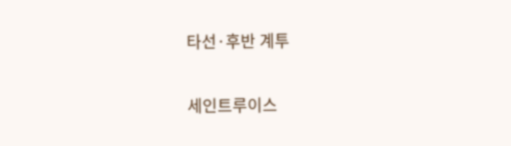타선·후반 계투

세인트루이스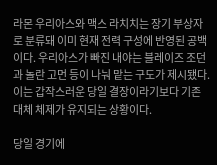라몬 우리아스와 맥스 라치치는 장기 부상자로 분류돼 이미 현재 전력 구성에 반영된 공백이다. 우리아스가 빠진 내야는 블레이즈 조던과 놀란 고먼 등이 나눠 맡는 구도가 제시됐다. 이는 갑작스러운 당일 결장이라기보다 기존 대체 체제가 유지되는 상황이다.

당일 경기에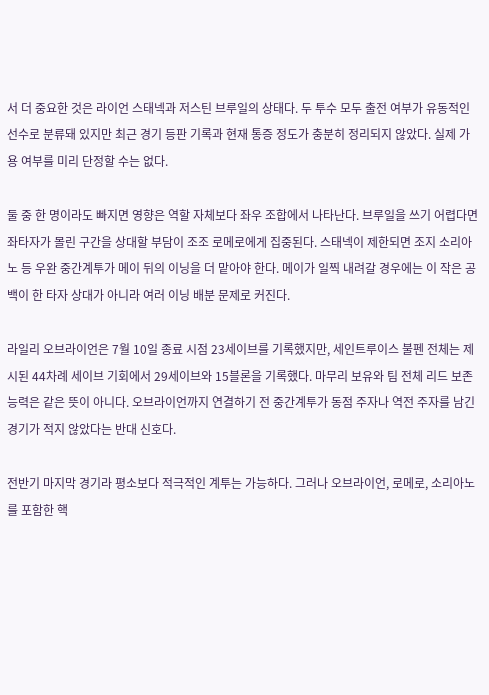서 더 중요한 것은 라이언 스태넥과 저스틴 브루일의 상태다. 두 투수 모두 출전 여부가 유동적인 선수로 분류돼 있지만 최근 경기 등판 기록과 현재 통증 정도가 충분히 정리되지 않았다. 실제 가용 여부를 미리 단정할 수는 없다.

둘 중 한 명이라도 빠지면 영향은 역할 자체보다 좌우 조합에서 나타난다. 브루일을 쓰기 어렵다면 좌타자가 몰린 구간을 상대할 부담이 조조 로메로에게 집중된다. 스태넥이 제한되면 조지 소리아노 등 우완 중간계투가 메이 뒤의 이닝을 더 맡아야 한다. 메이가 일찍 내려갈 경우에는 이 작은 공백이 한 타자 상대가 아니라 여러 이닝 배분 문제로 커진다.

라일리 오브라이언은 7월 10일 종료 시점 23세이브를 기록했지만, 세인트루이스 불펜 전체는 제시된 44차례 세이브 기회에서 29세이브와 15블론을 기록했다. 마무리 보유와 팀 전체 리드 보존 능력은 같은 뜻이 아니다. 오브라이언까지 연결하기 전 중간계투가 동점 주자나 역전 주자를 남긴 경기가 적지 않았다는 반대 신호다.

전반기 마지막 경기라 평소보다 적극적인 계투는 가능하다. 그러나 오브라이언, 로메로, 소리아노를 포함한 핵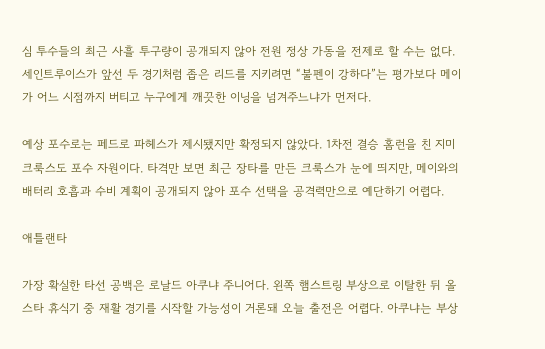심 투수들의 최근 사흘 투구량이 공개되지 않아 전원 정상 가동을 전제로 할 수는 없다. 세인트루이스가 앞선 두 경기처럼 좁은 리드를 지키려면 “불펜이 강하다”는 평가보다 메이가 어느 시점까지 버티고 누구에게 깨끗한 이닝을 넘겨주느냐가 먼저다.

예상 포수로는 페드로 파헤스가 제시됐지만 확정되지 않았다. 1차전 결승 홈런을 친 지미 크룩스도 포수 자원이다. 타격만 보면 최근 장타를 만든 크룩스가 눈에 띄지만, 메이와의 배터리 호흡과 수비 계획이 공개되지 않아 포수 선택을 공격력만으로 예단하기 어렵다.

애틀랜타

가장 확실한 타선 공백은 로날드 아쿠냐 주니어다. 왼쪽 햄스트링 부상으로 이탈한 뒤 올스타 휴식기 중 재활 경기를 시작할 가능성이 거론돼 오늘 출전은 어렵다. 아쿠냐는 부상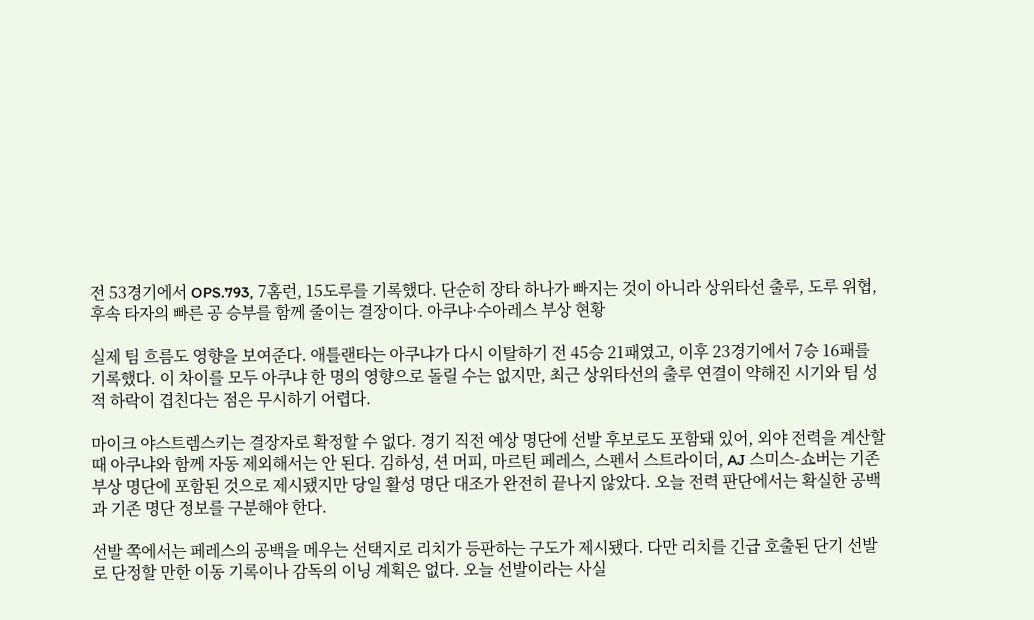전 53경기에서 OPS.793, 7홈런, 15도루를 기록했다. 단순히 장타 하나가 빠지는 것이 아니라 상위타선 출루, 도루 위협, 후속 타자의 빠른 공 승부를 함께 줄이는 결장이다. 아쿠냐·수아레스 부상 현황

실제 팀 흐름도 영향을 보여준다. 애틀랜타는 아쿠냐가 다시 이탈하기 전 45승 21패였고, 이후 23경기에서 7승 16패를 기록했다. 이 차이를 모두 아쿠냐 한 명의 영향으로 돌릴 수는 없지만, 최근 상위타선의 출루 연결이 약해진 시기와 팀 성적 하락이 겹친다는 점은 무시하기 어렵다.

마이크 야스트렘스키는 결장자로 확정할 수 없다. 경기 직전 예상 명단에 선발 후보로도 포함돼 있어, 외야 전력을 계산할 때 아쿠냐와 함께 자동 제외해서는 안 된다. 김하성, 션 머피, 마르틴 페레스, 스펜서 스트라이더, AJ 스미스-쇼버는 기존 부상 명단에 포함된 것으로 제시됐지만 당일 활성 명단 대조가 완전히 끝나지 않았다. 오늘 전력 판단에서는 확실한 공백과 기존 명단 정보를 구분해야 한다.

선발 쪽에서는 페레스의 공백을 메우는 선택지로 리치가 등판하는 구도가 제시됐다. 다만 리치를 긴급 호출된 단기 선발로 단정할 만한 이동 기록이나 감독의 이닝 계획은 없다. 오늘 선발이라는 사실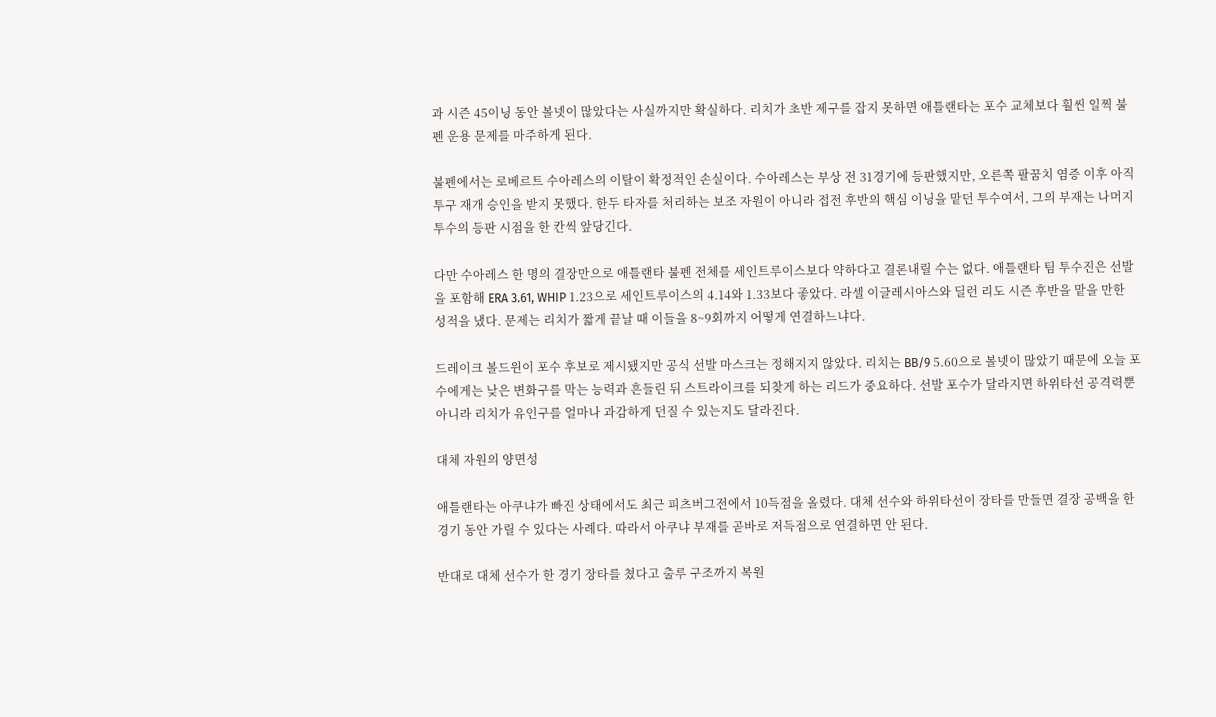과 시즌 45이닝 동안 볼넷이 많았다는 사실까지만 확실하다. 리치가 초반 제구를 잡지 못하면 애틀랜타는 포수 교체보다 훨씬 일찍 불펜 운용 문제를 마주하게 된다.

불펜에서는 로베르트 수아레스의 이탈이 확정적인 손실이다. 수아레스는 부상 전 31경기에 등판했지만, 오른쪽 팔꿈치 염증 이후 아직 투구 재개 승인을 받지 못했다. 한두 타자를 처리하는 보조 자원이 아니라 접전 후반의 핵심 이닝을 맡던 투수여서, 그의 부재는 나머지 투수의 등판 시점을 한 칸씩 앞당긴다.

다만 수아레스 한 명의 결장만으로 애틀랜타 불펜 전체를 세인트루이스보다 약하다고 결론내릴 수는 없다. 애틀랜타 팀 투수진은 선발을 포함해 ERA 3.61, WHIP 1.23으로 세인트루이스의 4.14와 1.33보다 좋았다. 라셀 이글레시아스와 딜런 리도 시즌 후반을 맡을 만한 성적을 냈다. 문제는 리치가 짧게 끝날 때 이들을 8~9회까지 어떻게 연결하느냐다.

드레이크 볼드윈이 포수 후보로 제시됐지만 공식 선발 마스크는 정해지지 않았다. 리치는 BB/9 5.60으로 볼넷이 많았기 때문에 오늘 포수에게는 낮은 변화구를 막는 능력과 흔들린 뒤 스트라이크를 되찾게 하는 리드가 중요하다. 선발 포수가 달라지면 하위타선 공격력뿐 아니라 리치가 유인구를 얼마나 과감하게 던질 수 있는지도 달라진다.

대체 자원의 양면성

애틀랜타는 아쿠냐가 빠진 상태에서도 최근 피츠버그전에서 10득점을 올렸다. 대체 선수와 하위타선이 장타를 만들면 결장 공백을 한 경기 동안 가릴 수 있다는 사례다. 따라서 아쿠냐 부재를 곧바로 저득점으로 연결하면 안 된다.

반대로 대체 선수가 한 경기 장타를 쳤다고 출루 구조까지 복원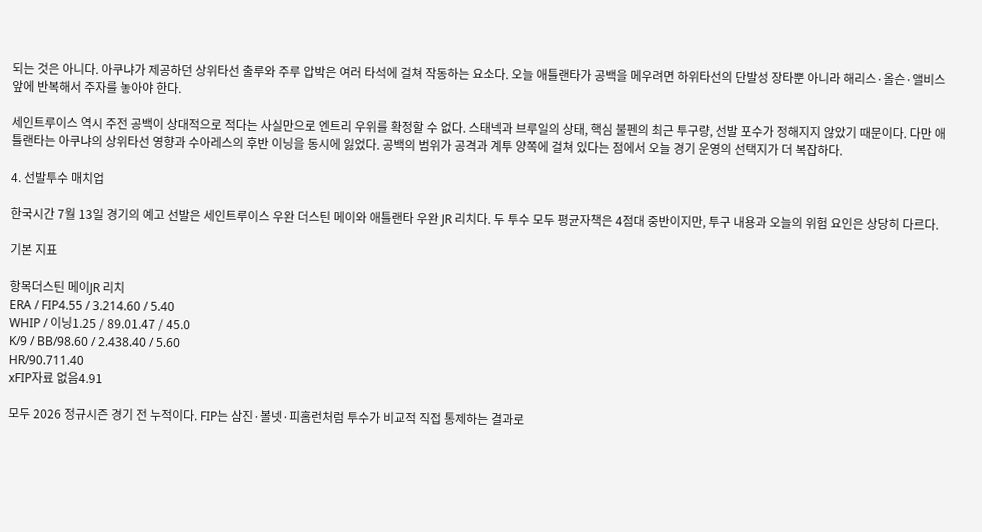되는 것은 아니다. 아쿠냐가 제공하던 상위타선 출루와 주루 압박은 여러 타석에 걸쳐 작동하는 요소다. 오늘 애틀랜타가 공백을 메우려면 하위타선의 단발성 장타뿐 아니라 해리스·올슨·앨비스 앞에 반복해서 주자를 놓아야 한다.

세인트루이스 역시 주전 공백이 상대적으로 적다는 사실만으로 엔트리 우위를 확정할 수 없다. 스태넥과 브루일의 상태, 핵심 불펜의 최근 투구량, 선발 포수가 정해지지 않았기 때문이다. 다만 애틀랜타는 아쿠냐의 상위타선 영향과 수아레스의 후반 이닝을 동시에 잃었다. 공백의 범위가 공격과 계투 양쪽에 걸쳐 있다는 점에서 오늘 경기 운영의 선택지가 더 복잡하다.

4. 선발투수 매치업

한국시간 7월 13일 경기의 예고 선발은 세인트루이스 우완 더스틴 메이와 애틀랜타 우완 JR 리치다. 두 투수 모두 평균자책은 4점대 중반이지만, 투구 내용과 오늘의 위험 요인은 상당히 다르다.

기본 지표

항목더스틴 메이JR 리치
ERA / FIP4.55 / 3.214.60 / 5.40
WHIP / 이닝1.25 / 89.01.47 / 45.0
K/9 / BB/98.60 / 2.438.40 / 5.60
HR/90.711.40
xFIP자료 없음4.91

모두 2026 정규시즌 경기 전 누적이다. FIP는 삼진·볼넷·피홈런처럼 투수가 비교적 직접 통제하는 결과로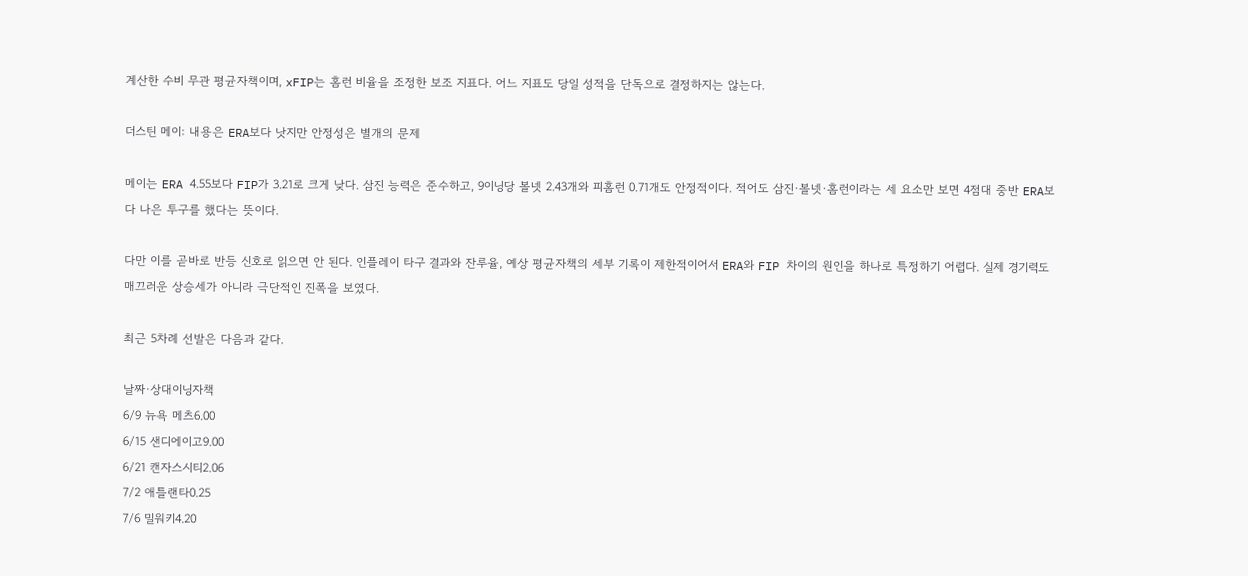계산한 수비 무관 평균자책이며, xFIP는 홈런 비율을 조정한 보조 지표다. 어느 지표도 당일 성적을 단독으로 결정하지는 않는다.

더스틴 메이: 내용은 ERA보다 낫지만 안정성은 별개의 문제

메이는 ERA 4.55보다 FIP가 3.21로 크게 낮다. 삼진 능력은 준수하고, 9이닝당 볼넷 2.43개와 피홈런 0.71개도 안정적이다. 적어도 삼진·볼넷·홈런이라는 세 요소만 보면 4점대 중반 ERA보다 나은 투구를 했다는 뜻이다.

다만 이를 곧바로 반등 신호로 읽으면 안 된다. 인플레이 타구 결과와 잔루율, 예상 평균자책의 세부 기록이 제한적이어서 ERA와 FIP 차이의 원인을 하나로 특정하기 어렵다. 실제 경기력도 매끄러운 상승세가 아니라 극단적인 진폭을 보였다.

최근 5차례 선발은 다음과 같다.

날짜·상대이닝자책
6/9 뉴욕 메츠6.00
6/15 샌디에이고9.00
6/21 캔자스시티2.06
7/2 애틀랜타0.25
7/6 밀워키4.20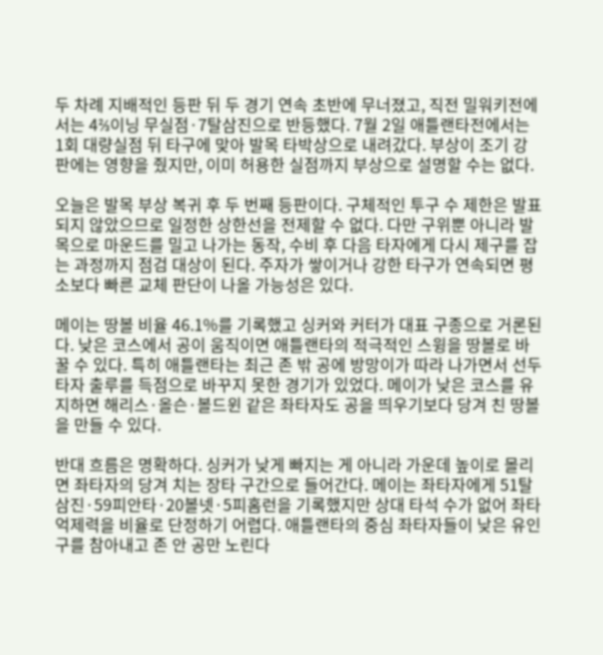두 차례 지배적인 등판 뒤 두 경기 연속 초반에 무너졌고, 직전 밀워키전에서는 4⅔이닝 무실점·7탈삼진으로 반등했다. 7월 2일 애틀랜타전에서는 1회 대량실점 뒤 타구에 맞아 발목 타박상으로 내려갔다. 부상이 조기 강판에는 영향을 줬지만, 이미 허용한 실점까지 부상으로 설명할 수는 없다.

오늘은 발목 부상 복귀 후 두 번째 등판이다. 구체적인 투구 수 제한은 발표되지 않았으므로 일정한 상한선을 전제할 수 없다. 다만 구위뿐 아니라 발목으로 마운드를 밀고 나가는 동작, 수비 후 다음 타자에게 다시 제구를 잡는 과정까지 점검 대상이 된다. 주자가 쌓이거나 강한 타구가 연속되면 평소보다 빠른 교체 판단이 나올 가능성은 있다.

메이는 땅볼 비율 46.1%를 기록했고 싱커와 커터가 대표 구종으로 거론된다. 낮은 코스에서 공이 움직이면 애틀랜타의 적극적인 스윙을 땅볼로 바꿀 수 있다. 특히 애틀랜타는 최근 존 밖 공에 방망이가 따라 나가면서 선두타자 출루를 득점으로 바꾸지 못한 경기가 있었다. 메이가 낮은 코스를 유지하면 해리스·올슨·볼드윈 같은 좌타자도 공을 띄우기보다 당겨 친 땅볼을 만들 수 있다.

반대 흐름은 명확하다. 싱커가 낮게 빠지는 게 아니라 가운데 높이로 몰리면 좌타자의 당겨 치는 장타 구간으로 들어간다. 메이는 좌타자에게 51탈삼진·59피안타·20볼넷·5피홈런을 기록했지만 상대 타석 수가 없어 좌타 억제력을 비율로 단정하기 어렵다. 애틀랜타의 중심 좌타자들이 낮은 유인구를 참아내고 존 안 공만 노린다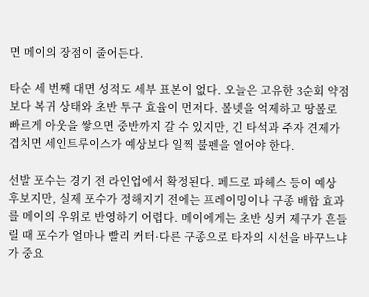면 메이의 장점이 줄어든다.

타순 세 번째 대면 성적도 세부 표본이 없다. 오늘은 고유한 3순회 약점보다 복귀 상태와 초반 투구 효율이 먼저다. 볼넷을 억제하고 땅볼로 빠르게 아웃을 쌓으면 중반까지 갈 수 있지만, 긴 타석과 주자 견제가 겹치면 세인트루이스가 예상보다 일찍 불펜을 열어야 한다.

선발 포수는 경기 전 라인업에서 확정된다. 페드로 파헤스 등이 예상 후보지만, 실제 포수가 정해지기 전에는 프레이밍이나 구종 배합 효과를 메이의 우위로 반영하기 어렵다. 메이에게는 초반 싱커 제구가 흔들릴 때 포수가 얼마나 빨리 커터·다른 구종으로 타자의 시선을 바꾸느냐가 중요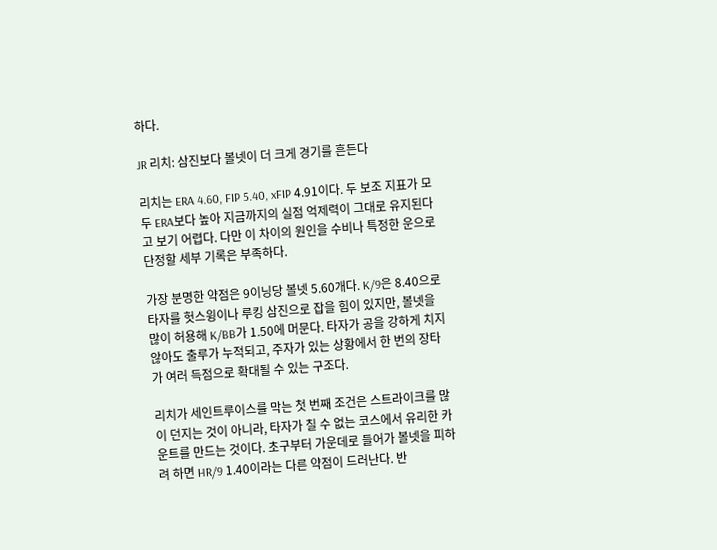하다.

JR 리치: 삼진보다 볼넷이 더 크게 경기를 흔든다

리치는 ERA 4.60, FIP 5.40, xFIP 4.91이다. 두 보조 지표가 모두 ERA보다 높아 지금까지의 실점 억제력이 그대로 유지된다고 보기 어렵다. 다만 이 차이의 원인을 수비나 특정한 운으로 단정할 세부 기록은 부족하다.

가장 분명한 약점은 9이닝당 볼넷 5.60개다. K/9은 8.40으로 타자를 헛스윙이나 루킹 삼진으로 잡을 힘이 있지만, 볼넷을 많이 허용해 K/BB가 1.50에 머문다. 타자가 공을 강하게 치지 않아도 출루가 누적되고, 주자가 있는 상황에서 한 번의 장타가 여러 득점으로 확대될 수 있는 구조다.

리치가 세인트루이스를 막는 첫 번째 조건은 스트라이크를 많이 던지는 것이 아니라, 타자가 칠 수 없는 코스에서 유리한 카운트를 만드는 것이다. 초구부터 가운데로 들어가 볼넷을 피하려 하면 HR/9 1.40이라는 다른 약점이 드러난다. 반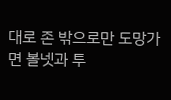대로 존 밖으로만 도망가면 볼넷과 투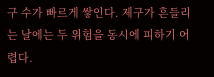구 수가 빠르게 쌓인다. 제구가 흔들리는 날에는 두 위험을 동시에 피하기 어렵다.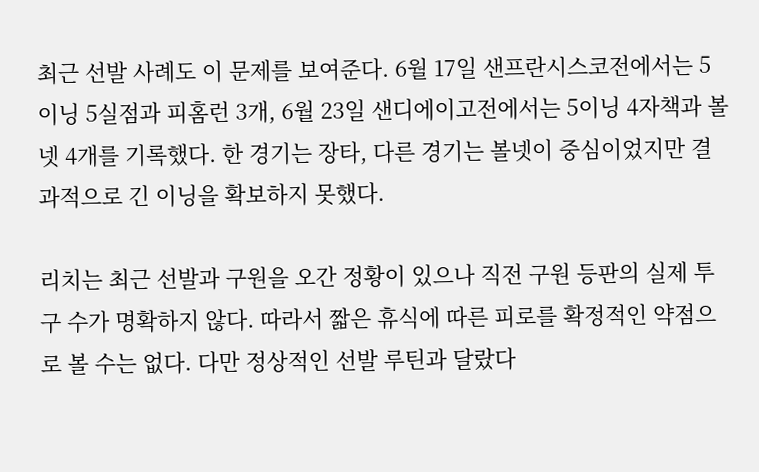최근 선발 사례도 이 문제를 보여준다. 6월 17일 샌프란시스코전에서는 5이닝 5실점과 피홈런 3개, 6월 23일 샌디에이고전에서는 5이닝 4자책과 볼넷 4개를 기록했다. 한 경기는 장타, 다른 경기는 볼넷이 중심이었지만 결과적으로 긴 이닝을 확보하지 못했다.

리치는 최근 선발과 구원을 오간 정황이 있으나 직전 구원 등판의 실제 투구 수가 명확하지 않다. 따라서 짧은 휴식에 따른 피로를 확정적인 약점으로 볼 수는 없다. 다만 정상적인 선발 루틴과 달랐다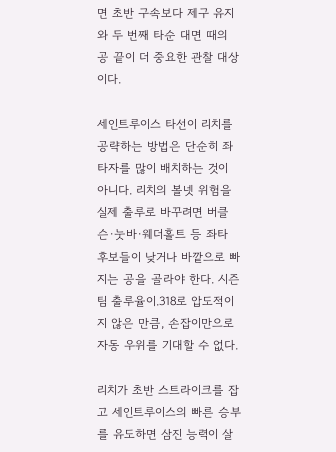면 초반 구속보다 제구 유지와 두 번째 타순 대면 때의 공 끝이 더 중요한 관찰 대상이다.

세인트루이스 타선이 리치를 공략하는 방법은 단순히 좌타자를 많이 배치하는 것이 아니다. 리치의 볼넷 위험을 실제 출루로 바꾸려면 버클슨·눗바·웨더홀트 등 좌타 후보들이 낮거나 바깥으로 빠지는 공을 골라야 한다. 시즌 팀 출루율이.318로 압도적이지 않은 만큼, 손잡이만으로 자동 우위를 기대할 수 없다.

리치가 초반 스트라이크를 잡고 세인트루이스의 빠른 승부를 유도하면 삼진 능력이 살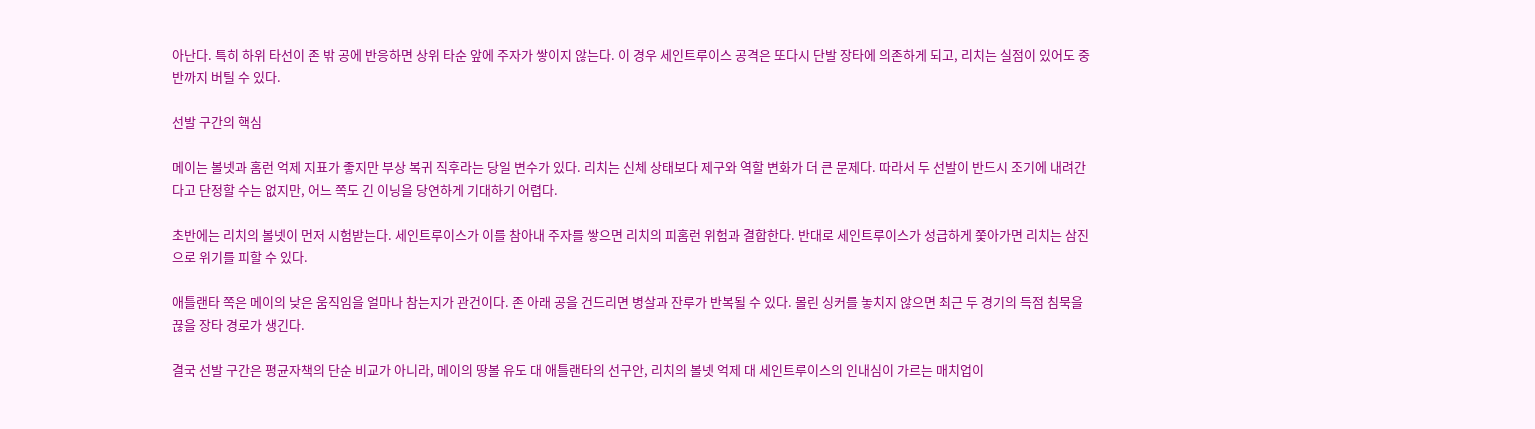아난다. 특히 하위 타선이 존 밖 공에 반응하면 상위 타순 앞에 주자가 쌓이지 않는다. 이 경우 세인트루이스 공격은 또다시 단발 장타에 의존하게 되고, 리치는 실점이 있어도 중반까지 버틸 수 있다.

선발 구간의 핵심

메이는 볼넷과 홈런 억제 지표가 좋지만 부상 복귀 직후라는 당일 변수가 있다. 리치는 신체 상태보다 제구와 역할 변화가 더 큰 문제다. 따라서 두 선발이 반드시 조기에 내려간다고 단정할 수는 없지만, 어느 쪽도 긴 이닝을 당연하게 기대하기 어렵다.

초반에는 리치의 볼넷이 먼저 시험받는다. 세인트루이스가 이를 참아내 주자를 쌓으면 리치의 피홈런 위험과 결합한다. 반대로 세인트루이스가 성급하게 쫓아가면 리치는 삼진으로 위기를 피할 수 있다.

애틀랜타 쪽은 메이의 낮은 움직임을 얼마나 참는지가 관건이다. 존 아래 공을 건드리면 병살과 잔루가 반복될 수 있다. 몰린 싱커를 놓치지 않으면 최근 두 경기의 득점 침묵을 끊을 장타 경로가 생긴다.

결국 선발 구간은 평균자책의 단순 비교가 아니라, 메이의 땅볼 유도 대 애틀랜타의 선구안, 리치의 볼넷 억제 대 세인트루이스의 인내심이 가르는 매치업이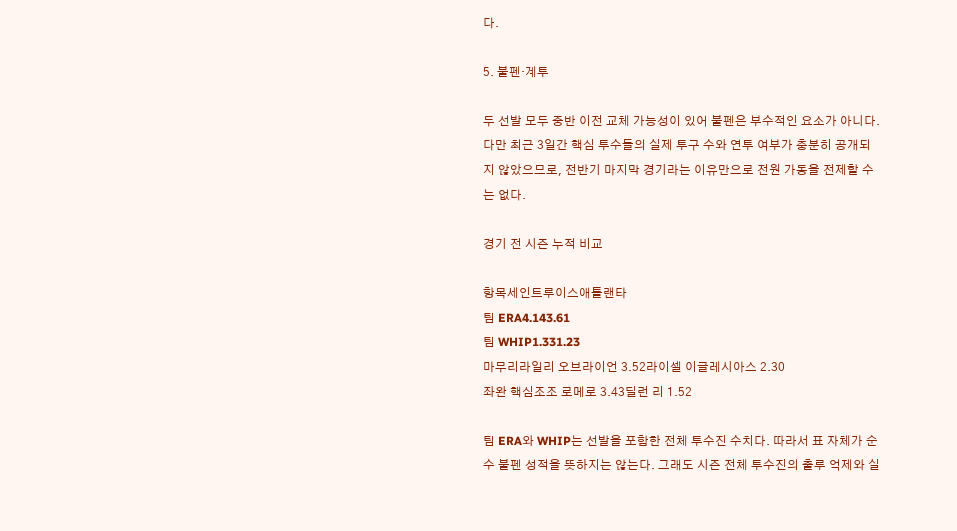다.

5. 불펜·계투

두 선발 모두 중반 이전 교체 가능성이 있어 불펜은 부수적인 요소가 아니다. 다만 최근 3일간 핵심 투수들의 실제 투구 수와 연투 여부가 충분히 공개되지 않았으므로, 전반기 마지막 경기라는 이유만으로 전원 가동을 전제할 수는 없다.

경기 전 시즌 누적 비교

항목세인트루이스애틀랜타
팀 ERA4.143.61
팀 WHIP1.331.23
마무리라일리 오브라이언 3.52라이셀 이글레시아스 2.30
좌완 핵심조조 로메로 3.43딜런 리 1.52

팀 ERA와 WHIP는 선발을 포함한 전체 투수진 수치다. 따라서 표 자체가 순수 불펜 성적을 뜻하지는 않는다. 그래도 시즌 전체 투수진의 출루 억제와 실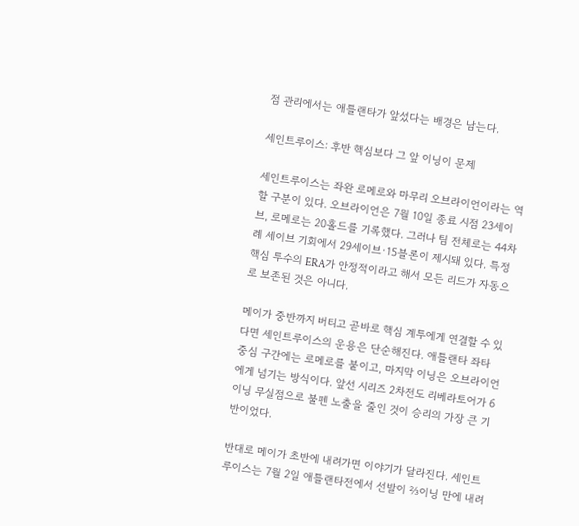점 관리에서는 애틀랜타가 앞섰다는 배경은 남는다.

세인트루이스: 후반 핵심보다 그 앞 이닝이 문제

세인트루이스는 좌완 로메로와 마무리 오브라이언이라는 역할 구분이 있다. 오브라이언은 7월 10일 종료 시점 23세이브, 로메로는 20홀드를 기록했다. 그러나 팀 전체로는 44차례 세이브 기회에서 29세이브·15블론이 제시돼 있다. 특정 핵심 투수의 ERA가 안정적이라고 해서 모든 리드가 자동으로 보존된 것은 아니다.

메이가 중반까지 버티고 곧바로 핵심 계투에게 연결할 수 있다면 세인트루이스의 운용은 단순해진다. 애틀랜타 좌타 중심 구간에는 로메로를 붙이고, 마지막 이닝은 오브라이언에게 넘기는 방식이다. 앞선 시리즈 2차전도 리베라토어가 6이닝 무실점으로 불펜 노출을 줄인 것이 승리의 가장 큰 기반이었다.

반대로 메이가 초반에 내려가면 이야기가 달라진다. 세인트루이스는 7월 2일 애틀랜타전에서 선발이 ⅔이닝 만에 내려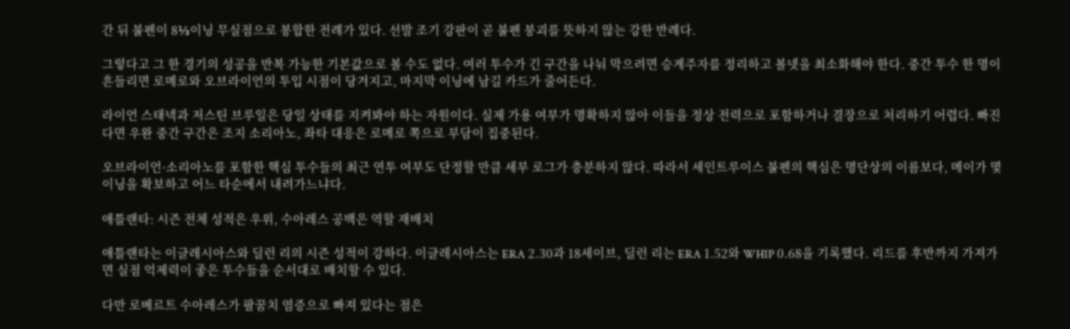간 뒤 불펜이 8⅓이닝 무실점으로 봉합한 전례가 있다. 선발 조기 강판이 곧 불펜 붕괴를 뜻하지 않는 강한 반례다.

그렇다고 그 한 경기의 성공을 반복 가능한 기본값으로 볼 수도 없다. 여러 투수가 긴 구간을 나눠 막으려면 승계주자를 정리하고 볼넷을 최소화해야 한다. 중간 투수 한 명이 흔들리면 로메로와 오브라이언의 투입 시점이 당겨지고, 마지막 이닝에 남길 카드가 줄어든다.

라이언 스태넥과 저스틴 브루일은 당일 상태를 지켜봐야 하는 자원이다. 실제 가용 여부가 명확하지 않아 이들을 정상 전력으로 포함하거나 결장으로 처리하기 어렵다. 빠진다면 우완 중간 구간은 조지 소리아노, 좌타 대응은 로메로 쪽으로 부담이 집중된다.

오브라이언·소리아노를 포함한 핵심 투수들의 최근 연투 여부도 단정할 만큼 세부 로그가 충분하지 않다. 따라서 세인트루이스 불펜의 핵심은 명단상의 이름보다, 메이가 몇 이닝을 확보하고 어느 타순에서 내려가느냐다.

애틀랜타: 시즌 전체 성적은 우위, 수아레스 공백은 역할 재배치

애틀랜타는 이글레시아스와 딜런 리의 시즌 성적이 강하다. 이글레시아스는 ERA 2.30과 18세이브, 딜런 리는 ERA 1.52와 WHIP 0.68을 기록했다. 리드를 후반까지 가져가면 실점 억제력이 좋은 투수들을 순서대로 배치할 수 있다.

다만 로베르트 수아레스가 팔꿈치 염증으로 빠져 있다는 점은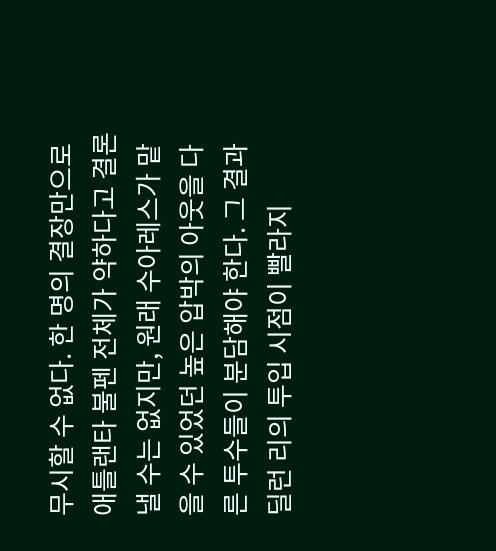무시할 수 없다. 한 명의 결장만으로 애틀랜타 불펜 전체가 약하다고 결론 낼 수는 없지만, 원래 수아레스가 맡을 수 있었던 높은 압박의 아웃을 다른 투수들이 분담해야 한다. 그 결과 딜런 리의 투입 시점이 빨라지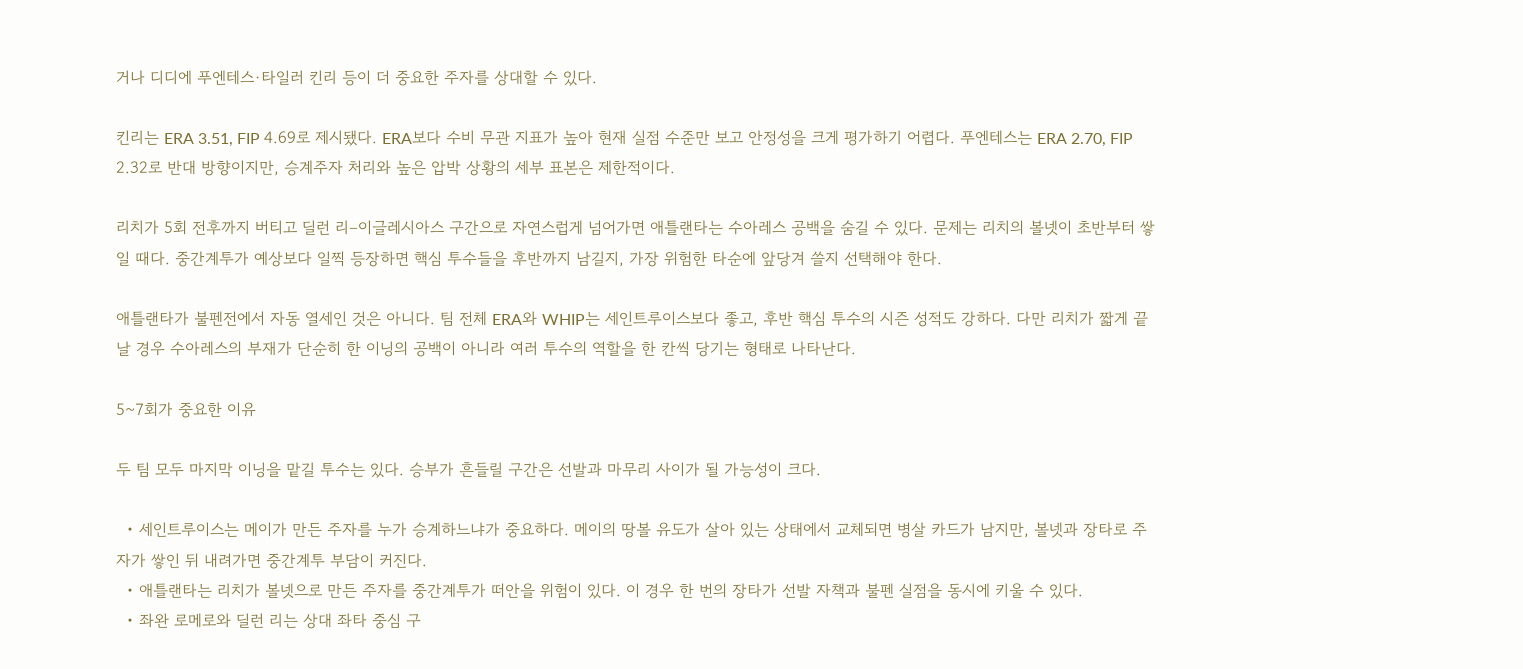거나 디디에 푸엔테스·타일러 킨리 등이 더 중요한 주자를 상대할 수 있다.

킨리는 ERA 3.51, FIP 4.69로 제시됐다. ERA보다 수비 무관 지표가 높아 현재 실점 수준만 보고 안정성을 크게 평가하기 어렵다. 푸엔테스는 ERA 2.70, FIP 2.32로 반대 방향이지만, 승계주자 처리와 높은 압박 상황의 세부 표본은 제한적이다.

리치가 5회 전후까지 버티고 딜런 리–이글레시아스 구간으로 자연스럽게 넘어가면 애틀랜타는 수아레스 공백을 숨길 수 있다. 문제는 리치의 볼넷이 초반부터 쌓일 때다. 중간계투가 예상보다 일찍 등장하면 핵심 투수들을 후반까지 남길지, 가장 위험한 타순에 앞당겨 쓸지 선택해야 한다.

애틀랜타가 불펜전에서 자동 열세인 것은 아니다. 팀 전체 ERA와 WHIP는 세인트루이스보다 좋고, 후반 핵심 투수의 시즌 성적도 강하다. 다만 리치가 짧게 끝날 경우 수아레스의 부재가 단순히 한 이닝의 공백이 아니라 여러 투수의 역할을 한 칸씩 당기는 형태로 나타난다.

5~7회가 중요한 이유

두 팀 모두 마지막 이닝을 맡길 투수는 있다. 승부가 흔들릴 구간은 선발과 마무리 사이가 될 가능성이 크다.

  • 세인트루이스는 메이가 만든 주자를 누가 승계하느냐가 중요하다. 메이의 땅볼 유도가 살아 있는 상태에서 교체되면 병살 카드가 남지만, 볼넷과 장타로 주자가 쌓인 뒤 내려가면 중간계투 부담이 커진다.
  • 애틀랜타는 리치가 볼넷으로 만든 주자를 중간계투가 떠안을 위험이 있다. 이 경우 한 번의 장타가 선발 자책과 불펜 실점을 동시에 키울 수 있다.
  • 좌완 로메로와 딜런 리는 상대 좌타 중심 구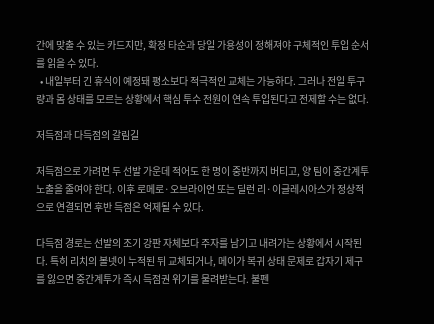간에 맞출 수 있는 카드지만, 확정 타순과 당일 가용성이 정해져야 구체적인 투입 순서를 읽을 수 있다.
  • 내일부터 긴 휴식이 예정돼 평소보다 적극적인 교체는 가능하다. 그러나 전일 투구량과 몸 상태를 모르는 상황에서 핵심 투수 전원이 연속 투입된다고 전제할 수는 없다.

저득점과 다득점의 갈림길

저득점으로 가려면 두 선발 가운데 적어도 한 명이 중반까지 버티고, 양 팀이 중간계투 노출을 줄여야 한다. 이후 로메로·오브라이언 또는 딜런 리·이글레시아스가 정상적으로 연결되면 후반 득점은 억제될 수 있다.

다득점 경로는 선발의 조기 강판 자체보다 주자를 남기고 내려가는 상황에서 시작된다. 특히 리치의 볼넷이 누적된 뒤 교체되거나, 메이가 복귀 상태 문제로 갑자기 제구를 잃으면 중간계투가 즉시 득점권 위기를 물려받는다. 불펜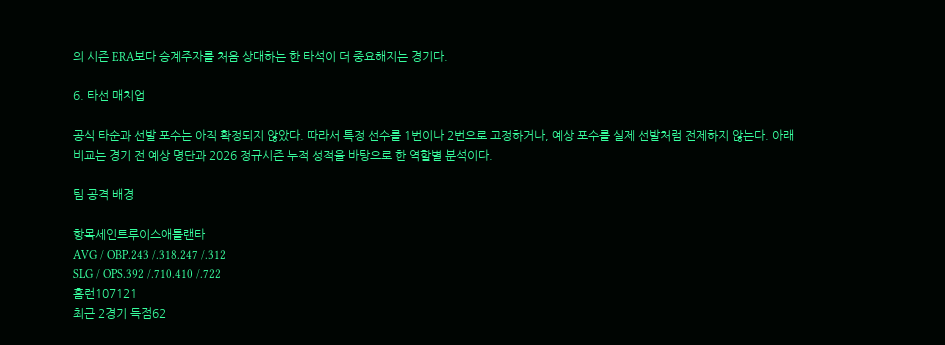의 시즌 ERA보다 승계주자를 처음 상대하는 한 타석이 더 중요해지는 경기다.

6. 타선 매치업

공식 타순과 선발 포수는 아직 확정되지 않았다. 따라서 특정 선수를 1번이나 2번으로 고정하거나, 예상 포수를 실제 선발처럼 전제하지 않는다. 아래 비교는 경기 전 예상 명단과 2026 정규시즌 누적 성적을 바탕으로 한 역할별 분석이다.

팀 공격 배경

항목세인트루이스애틀랜타
AVG / OBP.243 /.318.247 /.312
SLG / OPS.392 /.710.410 /.722
홈런107121
최근 2경기 득점62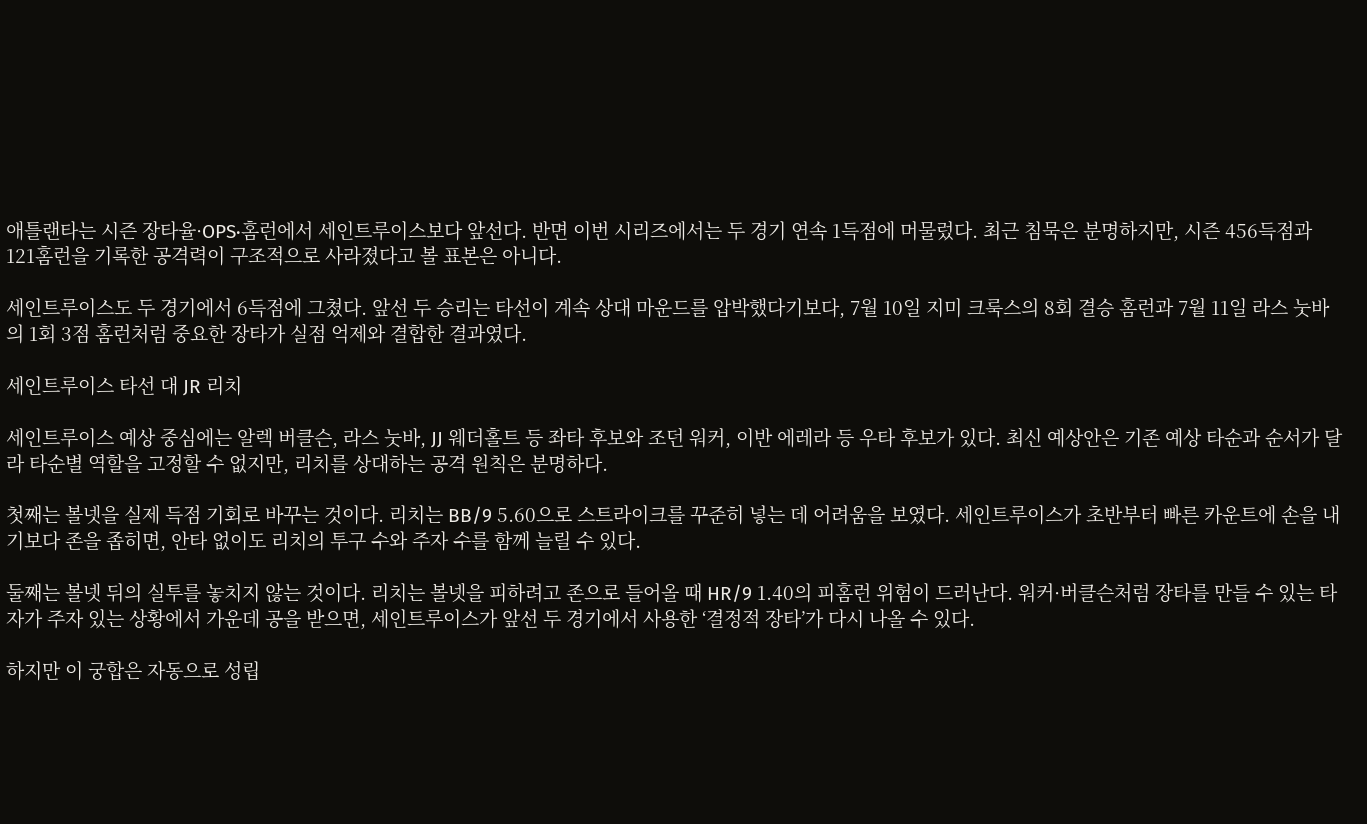애틀랜타는 시즌 장타율·OPS·홈런에서 세인트루이스보다 앞선다. 반면 이번 시리즈에서는 두 경기 연속 1득점에 머물렀다. 최근 침묵은 분명하지만, 시즌 456득점과 121홈런을 기록한 공격력이 구조적으로 사라졌다고 볼 표본은 아니다.

세인트루이스도 두 경기에서 6득점에 그쳤다. 앞선 두 승리는 타선이 계속 상대 마운드를 압박했다기보다, 7월 10일 지미 크룩스의 8회 결승 홈런과 7월 11일 라스 눗바의 1회 3점 홈런처럼 중요한 장타가 실점 억제와 결합한 결과였다.

세인트루이스 타선 대 JR 리치

세인트루이스 예상 중심에는 알렉 버클슨, 라스 눗바, JJ 웨더홀트 등 좌타 후보와 조던 워커, 이반 에레라 등 우타 후보가 있다. 최신 예상안은 기존 예상 타순과 순서가 달라 타순별 역할을 고정할 수 없지만, 리치를 상대하는 공격 원칙은 분명하다.

첫째는 볼넷을 실제 득점 기회로 바꾸는 것이다. 리치는 BB/9 5.60으로 스트라이크를 꾸준히 넣는 데 어려움을 보였다. 세인트루이스가 초반부터 빠른 카운트에 손을 내기보다 존을 좁히면, 안타 없이도 리치의 투구 수와 주자 수를 함께 늘릴 수 있다.

둘째는 볼넷 뒤의 실투를 놓치지 않는 것이다. 리치는 볼넷을 피하려고 존으로 들어올 때 HR/9 1.40의 피홈런 위험이 드러난다. 워커·버클슨처럼 장타를 만들 수 있는 타자가 주자 있는 상황에서 가운데 공을 받으면, 세인트루이스가 앞선 두 경기에서 사용한 ‘결정적 장타’가 다시 나올 수 있다.

하지만 이 궁합은 자동으로 성립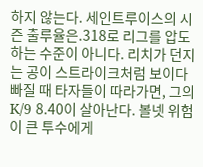하지 않는다. 세인트루이스의 시즌 출루율은.318로 리그를 압도하는 수준이 아니다. 리치가 던지는 공이 스트라이크처럼 보이다 빠질 때 타자들이 따라가면, 그의 K/9 8.40이 살아난다. 볼넷 위험이 큰 투수에게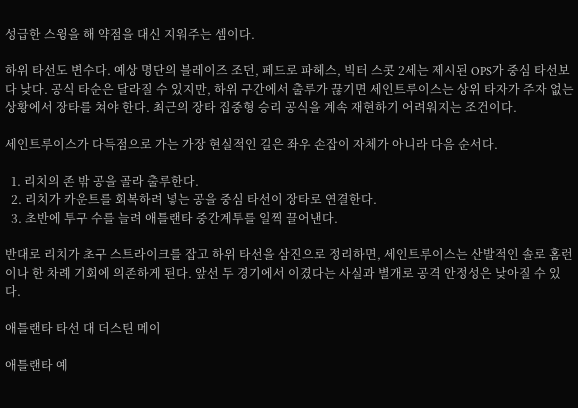성급한 스윙을 해 약점을 대신 지워주는 셈이다.

하위 타선도 변수다. 예상 명단의 블레이즈 조던, 페드로 파헤스, 빅터 스콧 2세는 제시된 OPS가 중심 타선보다 낮다. 공식 타순은 달라질 수 있지만, 하위 구간에서 출루가 끊기면 세인트루이스는 상위 타자가 주자 없는 상황에서 장타를 쳐야 한다. 최근의 장타 집중형 승리 공식을 계속 재현하기 어려워지는 조건이다.

세인트루이스가 다득점으로 가는 가장 현실적인 길은 좌우 손잡이 자체가 아니라 다음 순서다.

  1. 리치의 존 밖 공을 골라 출루한다.
  2. 리치가 카운트를 회복하려 넣는 공을 중심 타선이 장타로 연결한다.
  3. 초반에 투구 수를 늘려 애틀랜타 중간계투를 일찍 끌어낸다.

반대로 리치가 초구 스트라이크를 잡고 하위 타선을 삼진으로 정리하면, 세인트루이스는 산발적인 솔로 홈런이나 한 차례 기회에 의존하게 된다. 앞선 두 경기에서 이겼다는 사실과 별개로 공격 안정성은 낮아질 수 있다.

애틀랜타 타선 대 더스틴 메이

애틀랜타 예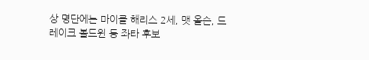상 명단에는 마이클 해리스 2세, 맷 올슨, 드레이크 볼드윈 등 좌타 후보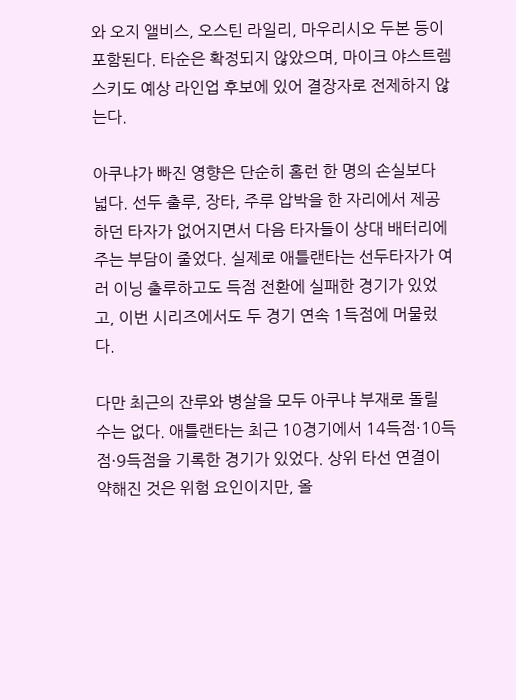와 오지 앨비스, 오스틴 라일리, 마우리시오 두본 등이 포함된다. 타순은 확정되지 않았으며, 마이크 야스트렘스키도 예상 라인업 후보에 있어 결장자로 전제하지 않는다.

아쿠냐가 빠진 영향은 단순히 홈런 한 명의 손실보다 넓다. 선두 출루, 장타, 주루 압박을 한 자리에서 제공하던 타자가 없어지면서 다음 타자들이 상대 배터리에 주는 부담이 줄었다. 실제로 애틀랜타는 선두타자가 여러 이닝 출루하고도 득점 전환에 실패한 경기가 있었고, 이번 시리즈에서도 두 경기 연속 1득점에 머물렀다.

다만 최근의 잔루와 병살을 모두 아쿠냐 부재로 돌릴 수는 없다. 애틀랜타는 최근 10경기에서 14득점·10득점·9득점을 기록한 경기가 있었다. 상위 타선 연결이 약해진 것은 위험 요인이지만, 올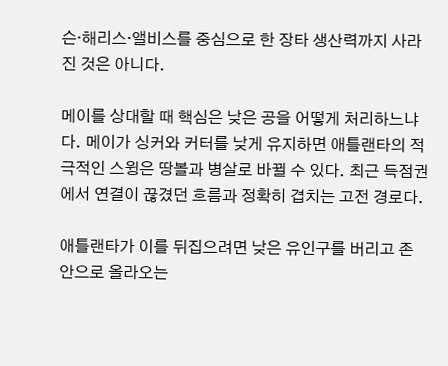슨·해리스·앨비스를 중심으로 한 장타 생산력까지 사라진 것은 아니다.

메이를 상대할 때 핵심은 낮은 공을 어떻게 처리하느냐다. 메이가 싱커와 커터를 낮게 유지하면 애틀랜타의 적극적인 스윙은 땅볼과 병살로 바뀔 수 있다. 최근 득점권에서 연결이 끊겼던 흐름과 정확히 겹치는 고전 경로다.

애틀랜타가 이를 뒤집으려면 낮은 유인구를 버리고 존 안으로 올라오는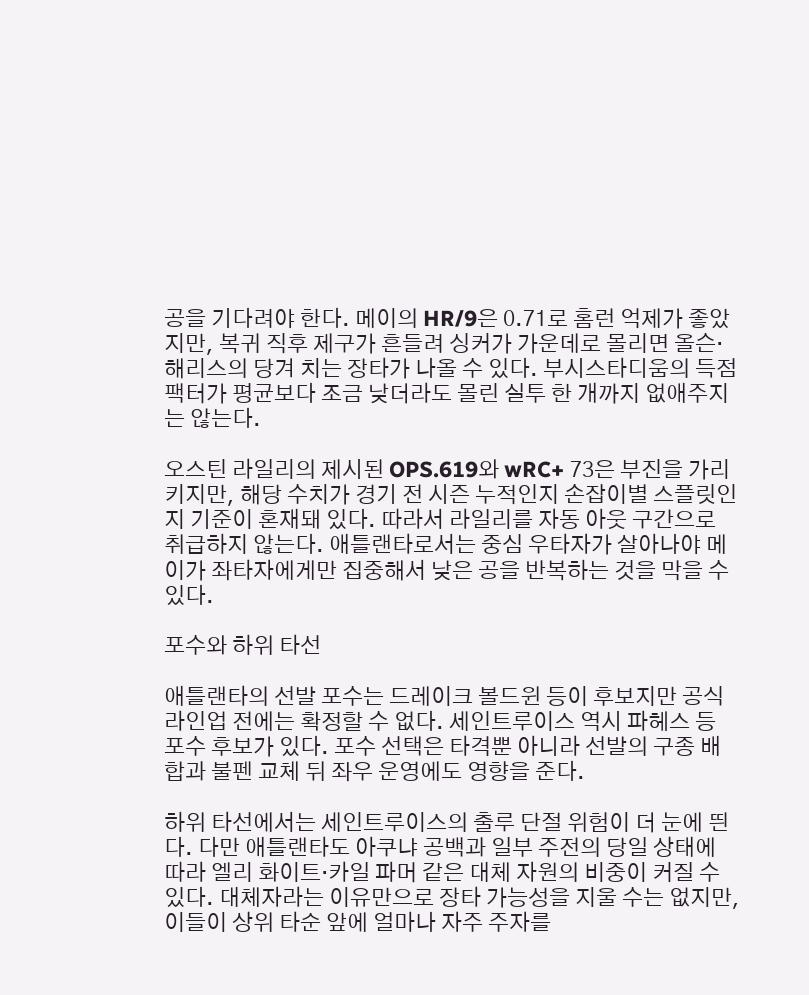공을 기다려야 한다. 메이의 HR/9은 0.71로 홈런 억제가 좋았지만, 복귀 직후 제구가 흔들려 싱커가 가운데로 몰리면 올슨·해리스의 당겨 치는 장타가 나올 수 있다. 부시스타디움의 득점 팩터가 평균보다 조금 낮더라도 몰린 실투 한 개까지 없애주지는 않는다.

오스틴 라일리의 제시된 OPS.619와 wRC+ 73은 부진을 가리키지만, 해당 수치가 경기 전 시즌 누적인지 손잡이별 스플릿인지 기준이 혼재돼 있다. 따라서 라일리를 자동 아웃 구간으로 취급하지 않는다. 애틀랜타로서는 중심 우타자가 살아나야 메이가 좌타자에게만 집중해서 낮은 공을 반복하는 것을 막을 수 있다.

포수와 하위 타선

애틀랜타의 선발 포수는 드레이크 볼드윈 등이 후보지만 공식 라인업 전에는 확정할 수 없다. 세인트루이스 역시 파헤스 등 포수 후보가 있다. 포수 선택은 타격뿐 아니라 선발의 구종 배합과 불펜 교체 뒤 좌우 운영에도 영향을 준다.

하위 타선에서는 세인트루이스의 출루 단절 위험이 더 눈에 띈다. 다만 애틀랜타도 아쿠냐 공백과 일부 주전의 당일 상태에 따라 엘리 화이트·카일 파머 같은 대체 자원의 비중이 커질 수 있다. 대체자라는 이유만으로 장타 가능성을 지울 수는 없지만, 이들이 상위 타순 앞에 얼마나 자주 주자를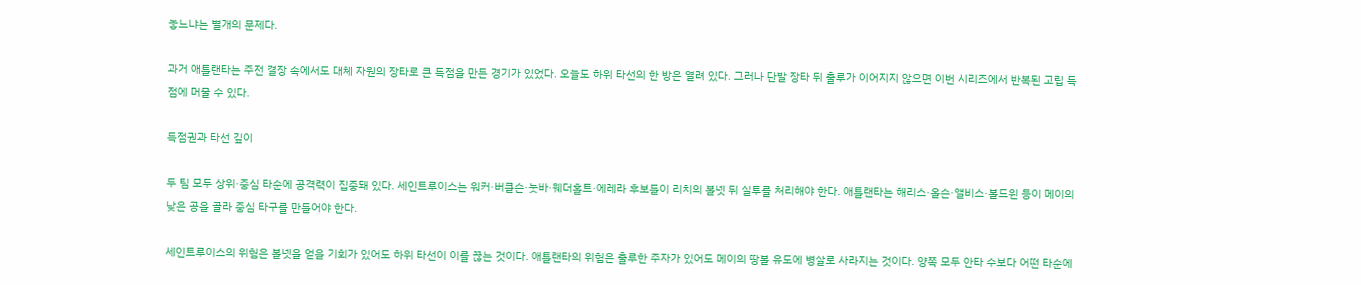놓느냐는 별개의 문제다.

과거 애틀랜타는 주전 결장 속에서도 대체 자원의 장타로 큰 득점을 만든 경기가 있었다. 오늘도 하위 타선의 한 방은 열려 있다. 그러나 단발 장타 뒤 출루가 이어지지 않으면 이번 시리즈에서 반복된 고립 득점에 머물 수 있다.

득점권과 타선 깊이

두 팀 모두 상위·중심 타순에 공격력이 집중돼 있다. 세인트루이스는 워커·버클슨·눗바·웨더홀트·에레라 후보들이 리치의 볼넷 뒤 실투를 처리해야 한다. 애틀랜타는 해리스·올슨·앨비스·볼드윈 등이 메이의 낮은 공을 골라 중심 타구를 만들어야 한다.

세인트루이스의 위험은 볼넷을 얻을 기회가 있어도 하위 타선이 이를 끊는 것이다. 애틀랜타의 위험은 출루한 주자가 있어도 메이의 땅볼 유도에 병살로 사라지는 것이다. 양쪽 모두 안타 수보다 어떤 타순에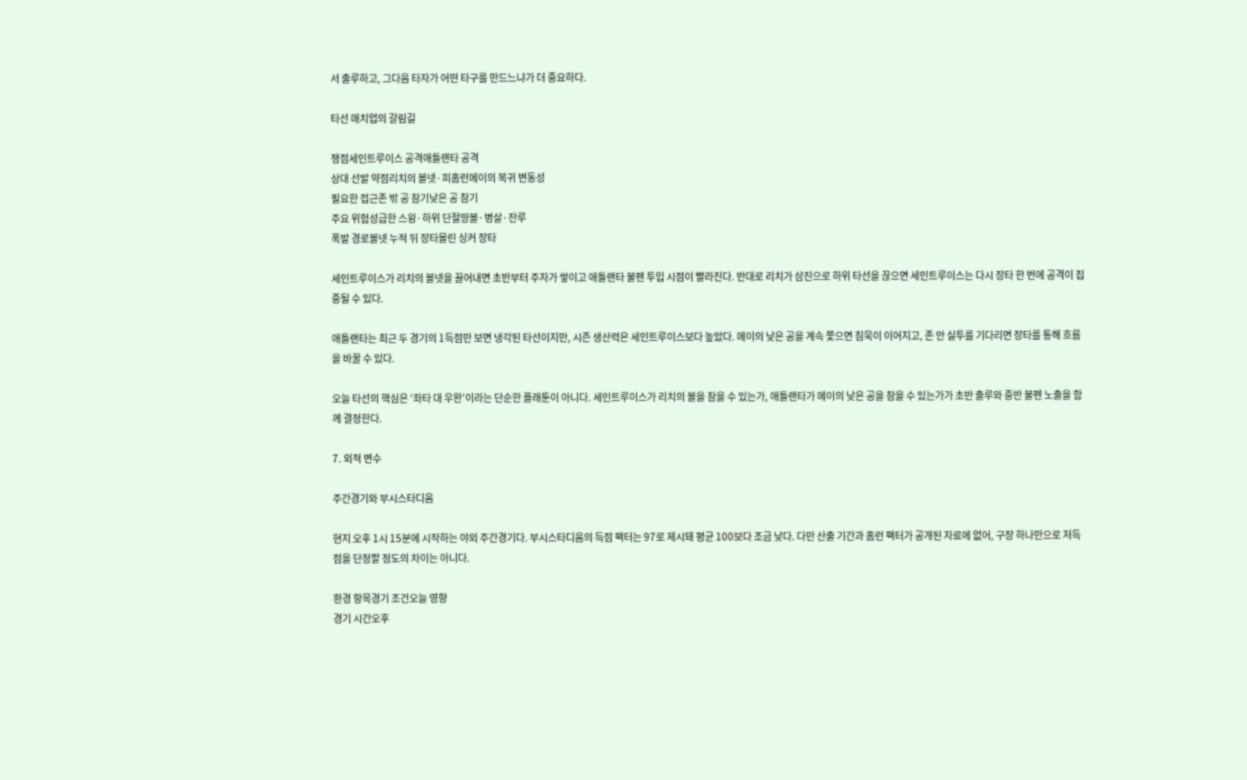서 출루하고, 그다음 타자가 어떤 타구를 만드느냐가 더 중요하다.

타선 매치업의 갈림길

쟁점세인트루이스 공격애틀랜타 공격
상대 선발 약점리치의 볼넷·피홈런메이의 복귀 변동성
필요한 접근존 밖 공 참기낮은 공 참기
주요 위험성급한 스윙·하위 단절땅볼·병살·잔루
폭발 경로볼넷 누적 뒤 장타몰린 싱커 장타

세인트루이스가 리치의 볼넷을 끌어내면 초반부터 주자가 쌓이고 애틀랜타 불펜 투입 시점이 빨라진다. 반대로 리치가 삼진으로 하위 타선을 끊으면 세인트루이스는 다시 장타 한 번에 공격이 집중될 수 있다.

애틀랜타는 최근 두 경기의 1득점만 보면 냉각된 타선이지만, 시즌 생산력은 세인트루이스보다 높았다. 메이의 낮은 공을 계속 쫓으면 침묵이 이어지고, 존 안 실투를 기다리면 장타를 통해 흐름을 바꿀 수 있다.

오늘 타선의 핵심은 ‘좌타 대 우완’이라는 단순한 플래툰이 아니다. 세인트루이스가 리치의 볼을 참을 수 있는가, 애틀랜타가 메이의 낮은 공을 참을 수 있는가가 초반 출루와 중반 불펜 노출을 함께 결정한다.

7. 외적 변수

주간경기와 부시스타디움

현지 오후 1시 15분에 시작하는 야외 주간경기다. 부시스타디움의 득점 팩터는 97로 제시돼 평균 100보다 조금 낮다. 다만 산출 기간과 홈런 팩터가 공개된 자료에 없어, 구장 하나만으로 저득점을 단정할 정도의 차이는 아니다.

환경 항목경기 조건오늘 영향
경기 시간오후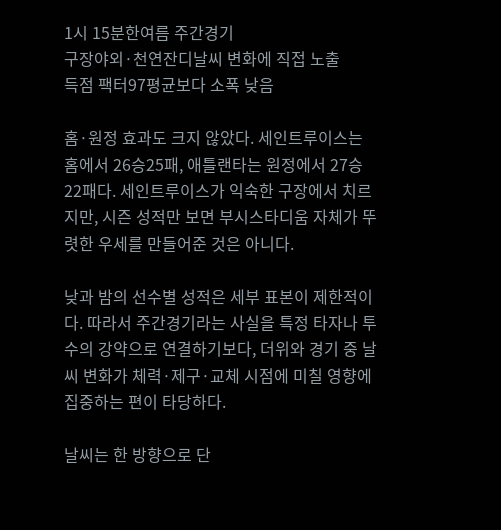1시 15분한여름 주간경기
구장야외·천연잔디날씨 변화에 직접 노출
득점 팩터97평균보다 소폭 낮음

홈·원정 효과도 크지 않았다. 세인트루이스는 홈에서 26승25패, 애틀랜타는 원정에서 27승22패다. 세인트루이스가 익숙한 구장에서 치르지만, 시즌 성적만 보면 부시스타디움 자체가 뚜렷한 우세를 만들어준 것은 아니다.

낮과 밤의 선수별 성적은 세부 표본이 제한적이다. 따라서 주간경기라는 사실을 특정 타자나 투수의 강약으로 연결하기보다, 더위와 경기 중 날씨 변화가 체력·제구·교체 시점에 미칠 영향에 집중하는 편이 타당하다.

날씨는 한 방향으로 단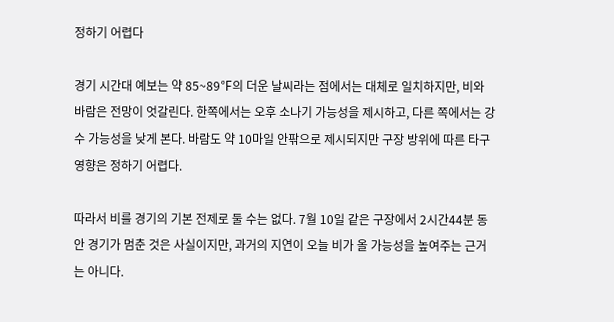정하기 어렵다

경기 시간대 예보는 약 85~89℉의 더운 날씨라는 점에서는 대체로 일치하지만, 비와 바람은 전망이 엇갈린다. 한쪽에서는 오후 소나기 가능성을 제시하고, 다른 쪽에서는 강수 가능성을 낮게 본다. 바람도 약 10마일 안팎으로 제시되지만 구장 방위에 따른 타구 영향은 정하기 어렵다.

따라서 비를 경기의 기본 전제로 둘 수는 없다. 7월 10일 같은 구장에서 2시간44분 동안 경기가 멈춘 것은 사실이지만, 과거의 지연이 오늘 비가 올 가능성을 높여주는 근거는 아니다.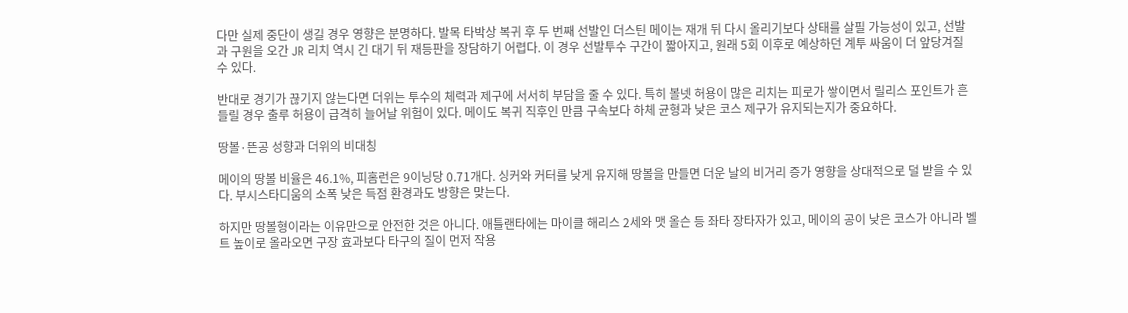다만 실제 중단이 생길 경우 영향은 분명하다. 발목 타박상 복귀 후 두 번째 선발인 더스틴 메이는 재개 뒤 다시 올리기보다 상태를 살필 가능성이 있고, 선발과 구원을 오간 JR 리치 역시 긴 대기 뒤 재등판을 장담하기 어렵다. 이 경우 선발투수 구간이 짧아지고, 원래 5회 이후로 예상하던 계투 싸움이 더 앞당겨질 수 있다.

반대로 경기가 끊기지 않는다면 더위는 투수의 체력과 제구에 서서히 부담을 줄 수 있다. 특히 볼넷 허용이 많은 리치는 피로가 쌓이면서 릴리스 포인트가 흔들릴 경우 출루 허용이 급격히 늘어날 위험이 있다. 메이도 복귀 직후인 만큼 구속보다 하체 균형과 낮은 코스 제구가 유지되는지가 중요하다.

땅볼·뜬공 성향과 더위의 비대칭

메이의 땅볼 비율은 46.1%, 피홈런은 9이닝당 0.71개다. 싱커와 커터를 낮게 유지해 땅볼을 만들면 더운 날의 비거리 증가 영향을 상대적으로 덜 받을 수 있다. 부시스타디움의 소폭 낮은 득점 환경과도 방향은 맞는다.

하지만 땅볼형이라는 이유만으로 안전한 것은 아니다. 애틀랜타에는 마이클 해리스 2세와 맷 올슨 등 좌타 장타자가 있고, 메이의 공이 낮은 코스가 아니라 벨트 높이로 올라오면 구장 효과보다 타구의 질이 먼저 작용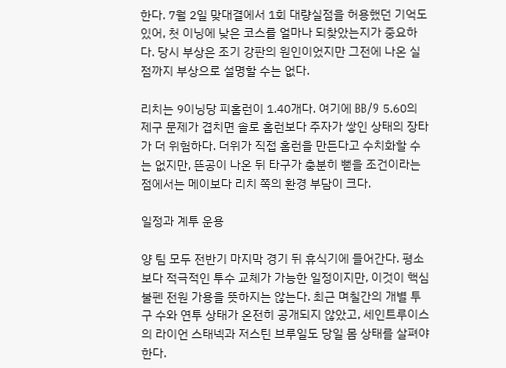한다. 7월 2일 맞대결에서 1회 대량실점을 허용했던 기억도 있어, 첫 이닝에 낮은 코스를 얼마나 되찾았는지가 중요하다. 당시 부상은 조기 강판의 원인이었지만 그전에 나온 실점까지 부상으로 설명할 수는 없다.

리치는 9이닝당 피홈런이 1.40개다. 여기에 BB/9 5.60의 제구 문제가 겹치면 솔로 홈런보다 주자가 쌓인 상태의 장타가 더 위험하다. 더위가 직접 홈런을 만든다고 수치화할 수는 없지만, 뜬공이 나온 뒤 타구가 충분히 뻗을 조건이라는 점에서는 메이보다 리치 쪽의 환경 부담이 크다.

일정과 계투 운용

양 팀 모두 전반기 마지막 경기 뒤 휴식기에 들어간다. 평소보다 적극적인 투수 교체가 가능한 일정이지만, 이것이 핵심 불펜 전원 가용을 뜻하지는 않는다. 최근 며칠간의 개별 투구 수와 연투 상태가 온전히 공개되지 않았고, 세인트루이스의 라이언 스태넥과 저스틴 브루일도 당일 몸 상태를 살펴야 한다.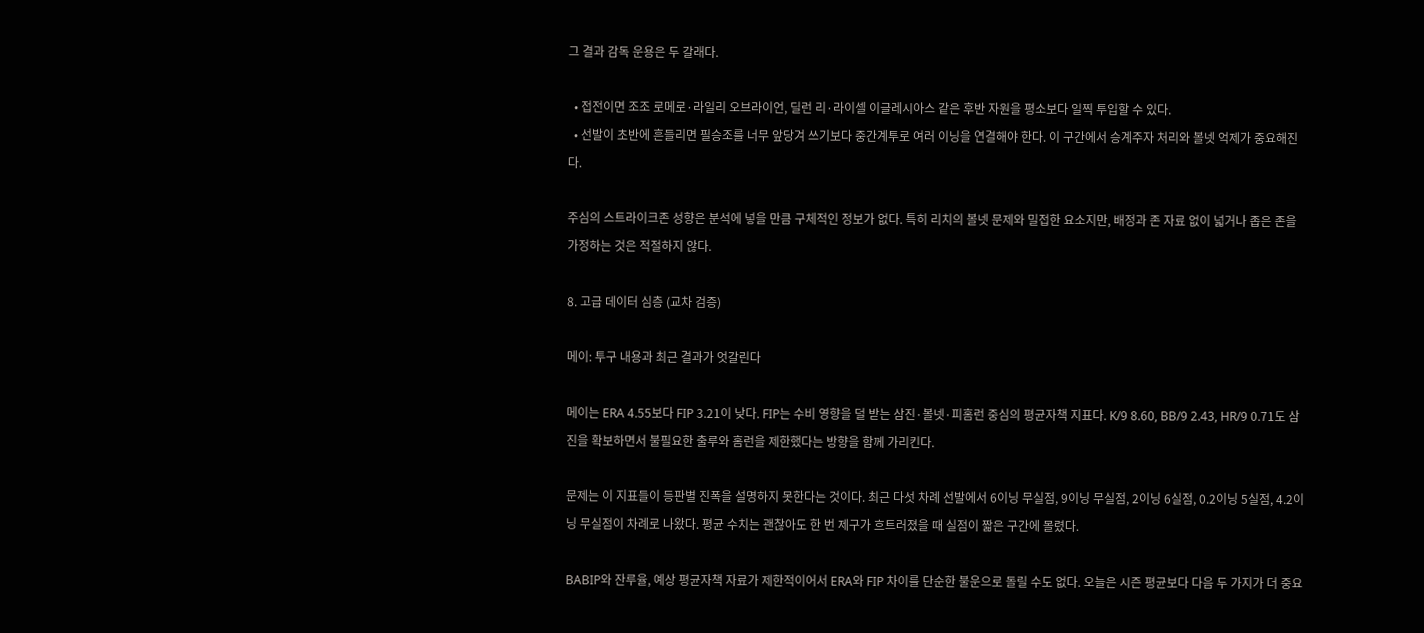그 결과 감독 운용은 두 갈래다.

  • 접전이면 조조 로메로·라일리 오브라이언, 딜런 리·라이셀 이글레시아스 같은 후반 자원을 평소보다 일찍 투입할 수 있다.
  • 선발이 초반에 흔들리면 필승조를 너무 앞당겨 쓰기보다 중간계투로 여러 이닝을 연결해야 한다. 이 구간에서 승계주자 처리와 볼넷 억제가 중요해진다.

주심의 스트라이크존 성향은 분석에 넣을 만큼 구체적인 정보가 없다. 특히 리치의 볼넷 문제와 밀접한 요소지만, 배정과 존 자료 없이 넓거나 좁은 존을 가정하는 것은 적절하지 않다.

8. 고급 데이터 심층 (교차 검증)

메이: 투구 내용과 최근 결과가 엇갈린다

메이는 ERA 4.55보다 FIP 3.21이 낮다. FIP는 수비 영향을 덜 받는 삼진·볼넷·피홈런 중심의 평균자책 지표다. K/9 8.60, BB/9 2.43, HR/9 0.71도 삼진을 확보하면서 불필요한 출루와 홈런을 제한했다는 방향을 함께 가리킨다.

문제는 이 지표들이 등판별 진폭을 설명하지 못한다는 것이다. 최근 다섯 차례 선발에서 6이닝 무실점, 9이닝 무실점, 2이닝 6실점, 0.2이닝 5실점, 4.2이닝 무실점이 차례로 나왔다. 평균 수치는 괜찮아도 한 번 제구가 흐트러졌을 때 실점이 짧은 구간에 몰렸다.

BABIP와 잔루율, 예상 평균자책 자료가 제한적이어서 ERA와 FIP 차이를 단순한 불운으로 돌릴 수도 없다. 오늘은 시즌 평균보다 다음 두 가지가 더 중요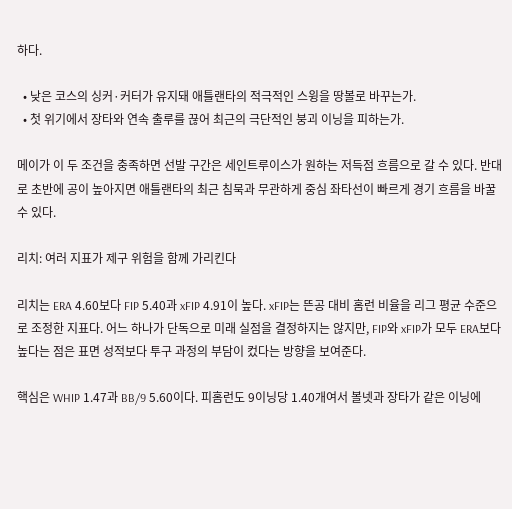하다.

  • 낮은 코스의 싱커·커터가 유지돼 애틀랜타의 적극적인 스윙을 땅볼로 바꾸는가.
  • 첫 위기에서 장타와 연속 출루를 끊어 최근의 극단적인 붕괴 이닝을 피하는가.

메이가 이 두 조건을 충족하면 선발 구간은 세인트루이스가 원하는 저득점 흐름으로 갈 수 있다. 반대로 초반에 공이 높아지면 애틀랜타의 최근 침묵과 무관하게 중심 좌타선이 빠르게 경기 흐름을 바꿀 수 있다.

리치: 여러 지표가 제구 위험을 함께 가리킨다

리치는 ERA 4.60보다 FIP 5.40과 xFIP 4.91이 높다. xFIP는 뜬공 대비 홈런 비율을 리그 평균 수준으로 조정한 지표다. 어느 하나가 단독으로 미래 실점을 결정하지는 않지만, FIP와 xFIP가 모두 ERA보다 높다는 점은 표면 성적보다 투구 과정의 부담이 컸다는 방향을 보여준다.

핵심은 WHIP 1.47과 BB/9 5.60이다. 피홈런도 9이닝당 1.40개여서 볼넷과 장타가 같은 이닝에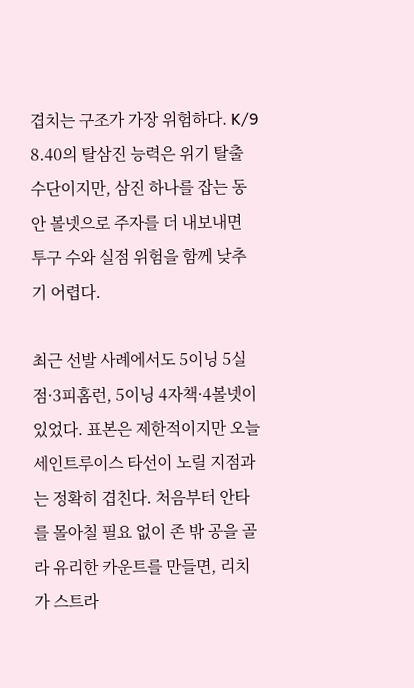겹치는 구조가 가장 위험하다. K/9 8.40의 탈삼진 능력은 위기 탈출 수단이지만, 삼진 하나를 잡는 동안 볼넷으로 주자를 더 내보내면 투구 수와 실점 위험을 함께 낮추기 어렵다.

최근 선발 사례에서도 5이닝 5실점·3피홈런, 5이닝 4자책·4볼넷이 있었다. 표본은 제한적이지만 오늘 세인트루이스 타선이 노릴 지점과는 정확히 겹친다. 처음부터 안타를 몰아칠 필요 없이 존 밖 공을 골라 유리한 카운트를 만들면, 리치가 스트라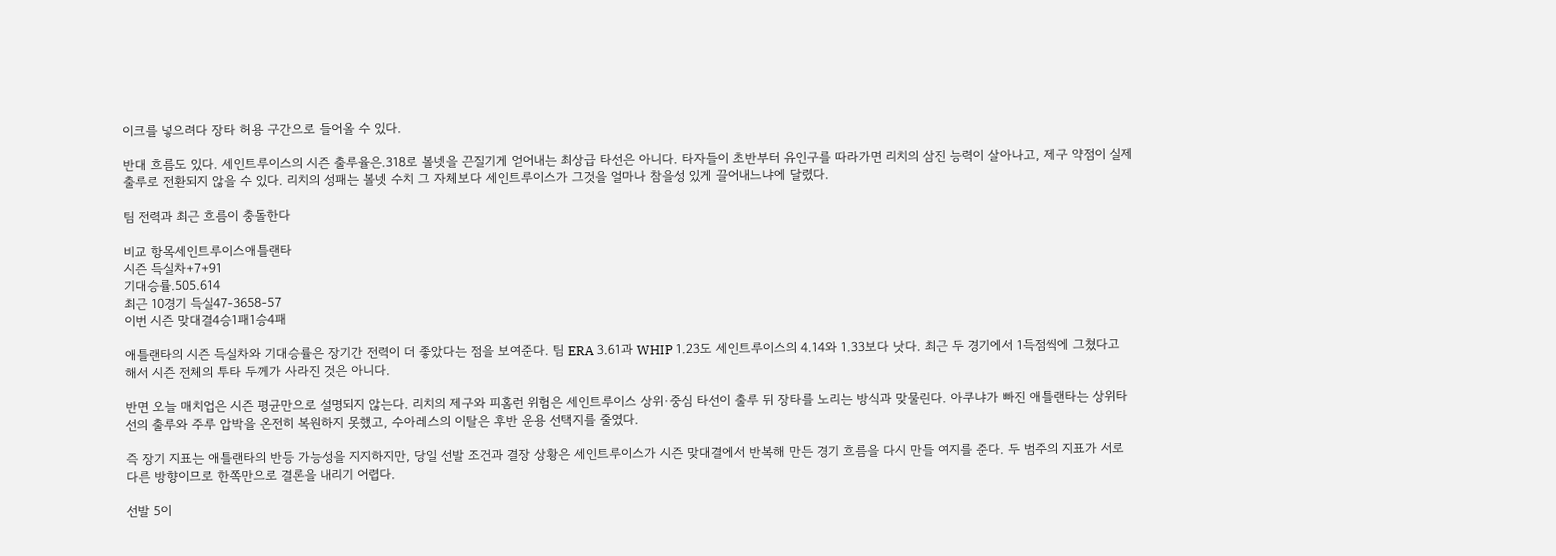이크를 넣으려다 장타 허용 구간으로 들어올 수 있다.

반대 흐름도 있다. 세인트루이스의 시즌 출루율은.318로 볼넷을 끈질기게 얻어내는 최상급 타선은 아니다. 타자들이 초반부터 유인구를 따라가면 리치의 삼진 능력이 살아나고, 제구 약점이 실제 출루로 전환되지 않을 수 있다. 리치의 성패는 볼넷 수치 그 자체보다 세인트루이스가 그것을 얼마나 참을성 있게 끌어내느냐에 달렸다.

팀 전력과 최근 흐름이 충돌한다

비교 항목세인트루이스애틀랜타
시즌 득실차+7+91
기대승률.505.614
최근 10경기 득실47-3658-57
이번 시즌 맞대결4승1패1승4패

애틀랜타의 시즌 득실차와 기대승률은 장기간 전력이 더 좋았다는 점을 보여준다. 팀 ERA 3.61과 WHIP 1.23도 세인트루이스의 4.14와 1.33보다 낫다. 최근 두 경기에서 1득점씩에 그쳤다고 해서 시즌 전체의 투타 두께가 사라진 것은 아니다.

반면 오늘 매치업은 시즌 평균만으로 설명되지 않는다. 리치의 제구와 피홈런 위험은 세인트루이스 상위·중심 타선이 출루 뒤 장타를 노리는 방식과 맞물린다. 아쿠냐가 빠진 애틀랜타는 상위타선의 출루와 주루 압박을 온전히 복원하지 못했고, 수아레스의 이탈은 후반 운용 선택지를 줄였다.

즉 장기 지표는 애틀랜타의 반등 가능성을 지지하지만, 당일 선발 조건과 결장 상황은 세인트루이스가 시즌 맞대결에서 반복해 만든 경기 흐름을 다시 만들 여지를 준다. 두 범주의 지표가 서로 다른 방향이므로 한쪽만으로 결론을 내리기 어렵다.

선발 5이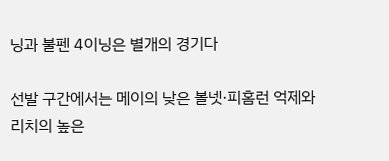닝과 불펜 4이닝은 별개의 경기다

선발 구간에서는 메이의 낮은 볼넷·피홈런 억제와 리치의 높은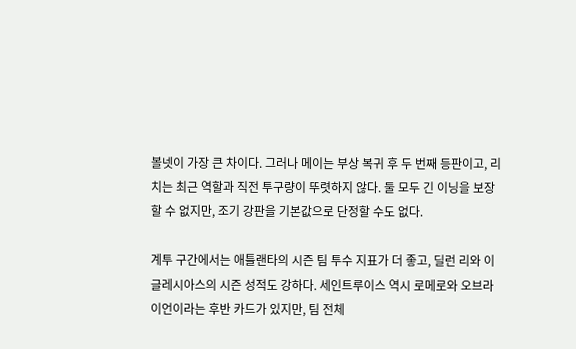볼넷이 가장 큰 차이다. 그러나 메이는 부상 복귀 후 두 번째 등판이고, 리치는 최근 역할과 직전 투구량이 뚜렷하지 않다. 둘 모두 긴 이닝을 보장할 수 없지만, 조기 강판을 기본값으로 단정할 수도 없다.

계투 구간에서는 애틀랜타의 시즌 팀 투수 지표가 더 좋고, 딜런 리와 이글레시아스의 시즌 성적도 강하다. 세인트루이스 역시 로메로와 오브라이언이라는 후반 카드가 있지만, 팀 전체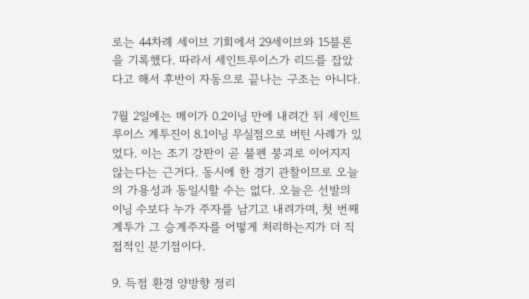로는 44차례 세이브 기회에서 29세이브와 15블론을 기록했다. 따라서 세인트루이스가 리드를 잡았다고 해서 후반이 자동으로 끝나는 구조는 아니다.

7월 2일에는 메이가 0.2이닝 만에 내려간 뒤 세인트루이스 계투진이 8.1이닝 무실점으로 버틴 사례가 있었다. 이는 조기 강판이 곧 불펜 붕괴로 이어지지 않는다는 근거다. 동시에 한 경기 관찰이므로 오늘의 가용성과 동일시할 수는 없다. 오늘은 선발의 이닝 수보다 누가 주자를 남기고 내려가며, 첫 번째 계투가 그 승계주자를 어떻게 처리하는지가 더 직접적인 분기점이다.

9. 득점 환경 양방향 정리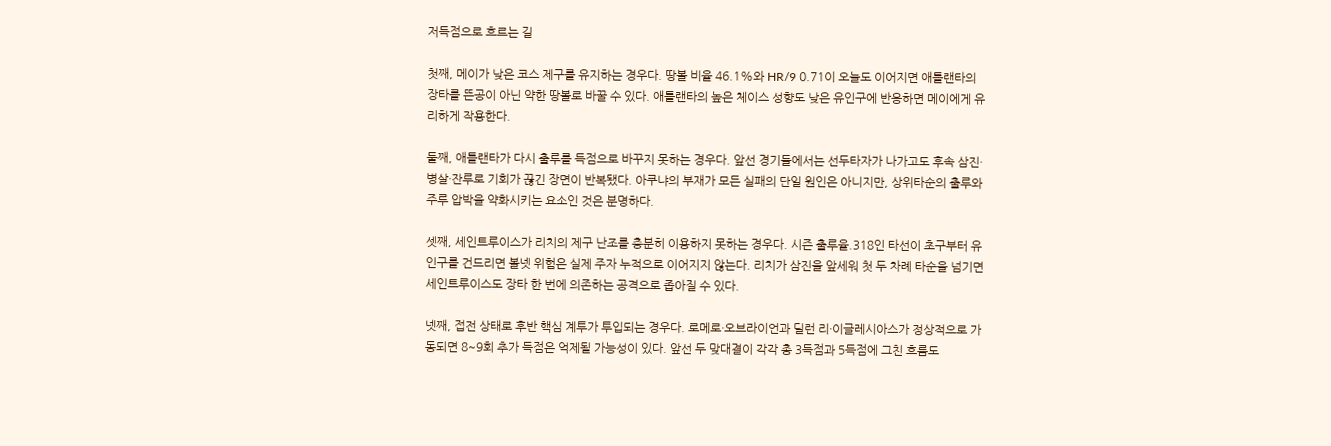저득점으로 흐르는 길

첫째, 메이가 낮은 코스 제구를 유지하는 경우다. 땅볼 비율 46.1%와 HR/9 0.71이 오늘도 이어지면 애틀랜타의 장타를 뜬공이 아닌 약한 땅볼로 바꿀 수 있다. 애틀랜타의 높은 체이스 성향도 낮은 유인구에 반응하면 메이에게 유리하게 작용한다.

둘째, 애틀랜타가 다시 출루를 득점으로 바꾸지 못하는 경우다. 앞선 경기들에서는 선두타자가 나가고도 후속 삼진·병살·잔루로 기회가 끊긴 장면이 반복됐다. 아쿠냐의 부재가 모든 실패의 단일 원인은 아니지만, 상위타순의 출루와 주루 압박을 약화시키는 요소인 것은 분명하다.

셋째, 세인트루이스가 리치의 제구 난조를 충분히 이용하지 못하는 경우다. 시즌 출루율.318인 타선이 초구부터 유인구를 건드리면 볼넷 위험은 실제 주자 누적으로 이어지지 않는다. 리치가 삼진을 앞세워 첫 두 차례 타순을 넘기면 세인트루이스도 장타 한 번에 의존하는 공격으로 좁아질 수 있다.

넷째, 접전 상태로 후반 핵심 계투가 투입되는 경우다. 로메로·오브라이언과 딜런 리·이글레시아스가 정상적으로 가동되면 8~9회 추가 득점은 억제될 가능성이 있다. 앞선 두 맞대결이 각각 총 3득점과 5득점에 그친 흐름도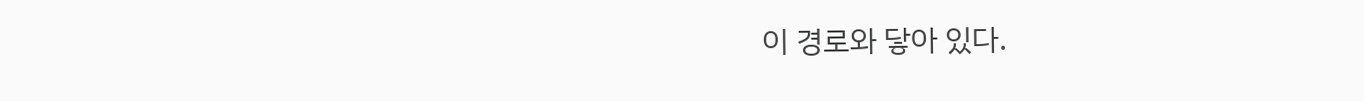이 경로와 닿아 있다.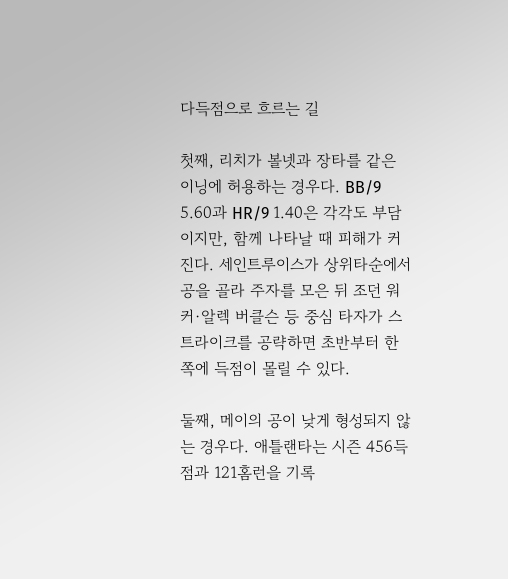다득점으로 흐르는 길

첫째, 리치가 볼넷과 장타를 같은 이닝에 허용하는 경우다. BB/9 5.60과 HR/9 1.40은 각각도 부담이지만, 함께 나타날 때 피해가 커진다. 세인트루이스가 상위타순에서 공을 골라 주자를 모은 뒤 조던 워커·알렉 버클슨 등 중심 타자가 스트라이크를 공략하면 초반부터 한쪽에 득점이 몰릴 수 있다.

둘째, 메이의 공이 낮게 형성되지 않는 경우다. 애틀랜타는 시즌 456득점과 121홈런을 기록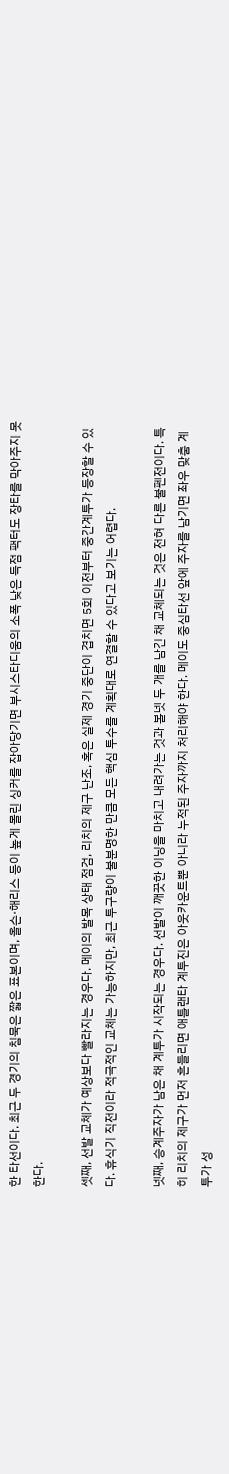한 타선이다. 최근 두 경기의 침묵은 짧은 표본이며, 올슨·해리스 등이 높게 몰린 싱커를 잡아당기면 부시스타디움의 소폭 낮은 득점 팩터도 장타를 막아주지 못한다.

셋째, 선발 교체가 예상보다 빨라지는 경우다. 메이의 발목 상태 점검, 리치의 제구 난조, 혹은 실제 경기 중단이 겹치면 5회 이전부터 중간계투가 등장할 수 있다. 휴식기 직전이라 적극적인 교체는 가능하지만, 최근 투구량이 불분명한 만큼 모든 핵심 투수를 계획대로 연결할 수 있다고 보기는 어렵다.

넷째, 승계주자가 남은 채 계투가 시작되는 경우다. 선발이 깨끗한 이닝을 마치고 내려가는 것과 볼넷 두 개를 남긴 채 교체되는 것은 전혀 다른 불펜전이다. 특히 리치의 제구가 먼저 흔들리면 애틀랜타 계투진은 아웃카운트뿐 아니라 누적된 주자까지 처리해야 한다. 메이도 중심타선 앞에 주자를 남기면 좌우 맞춤 계투가 성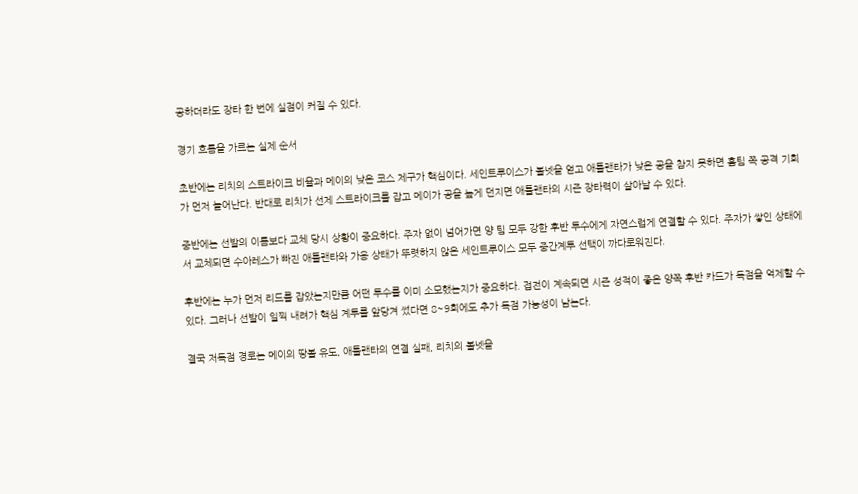공하더라도 장타 한 번에 실점이 커질 수 있다.

경기 흐름을 가르는 실제 순서

초반에는 리치의 스트라이크 비율과 메이의 낮은 코스 제구가 핵심이다. 세인트루이스가 볼넷을 얻고 애틀랜타가 낮은 공을 참지 못하면 홈팀 쪽 공격 기회가 먼저 늘어난다. 반대로 리치가 선제 스트라이크를 잡고 메이가 공을 높게 던지면 애틀랜타의 시즌 장타력이 살아날 수 있다.

중반에는 선발의 이름보다 교체 당시 상황이 중요하다. 주자 없이 넘어가면 양 팀 모두 강한 후반 투수에게 자연스럽게 연결할 수 있다. 주자가 쌓인 상태에서 교체되면 수아레스가 빠진 애틀랜타와 가용 상태가 뚜렷하지 않은 세인트루이스 모두 중간계투 선택이 까다로워진다.

후반에는 누가 먼저 리드를 잡았는지만큼 어떤 투수를 이미 소모했는지가 중요하다. 접전이 계속되면 시즌 성적이 좋은 양쪽 후반 카드가 득점을 억제할 수 있다. 그러나 선발이 일찍 내려가 핵심 계투를 앞당겨 썼다면 8~9회에도 추가 득점 가능성이 남는다.

결국 저득점 경로는 메이의 땅볼 유도, 애틀랜타의 연결 실패, 리치의 볼넷을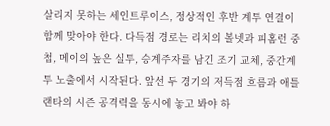살리지 못하는 세인트루이스, 정상적인 후반 계투 연결이 함께 맞아야 한다. 다득점 경로는 리치의 볼넷과 피홈런 중첩, 메이의 높은 실투, 승계주자를 남긴 조기 교체, 중간계투 노출에서 시작된다. 앞선 두 경기의 저득점 흐름과 애틀랜타의 시즌 공격력을 동시에 놓고 봐야 하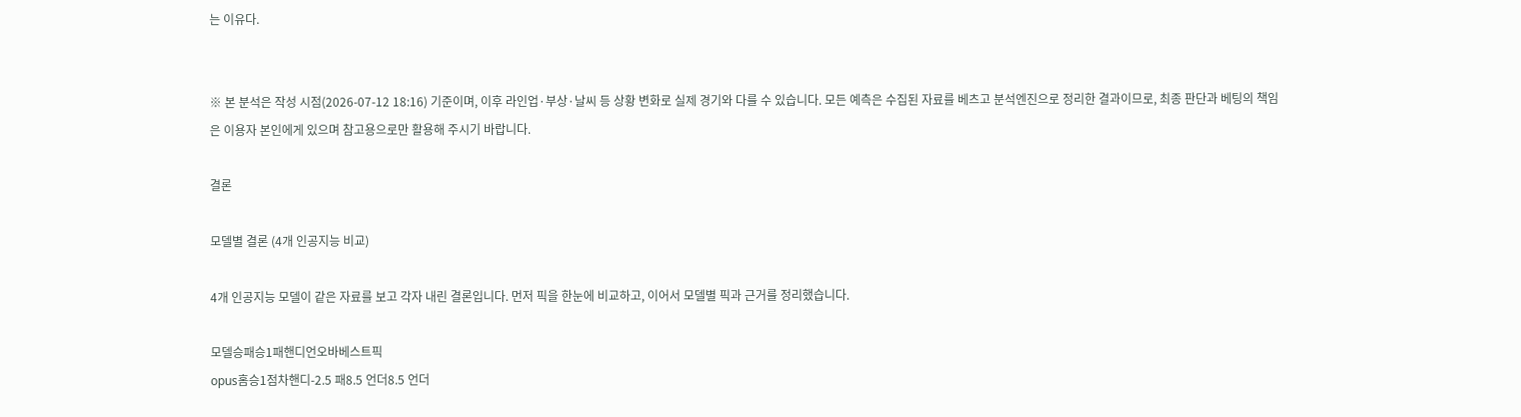는 이유다.


※ 본 분석은 작성 시점(2026-07-12 18:16) 기준이며, 이후 라인업·부상·날씨 등 상황 변화로 실제 경기와 다를 수 있습니다. 모든 예측은 수집된 자료를 베츠고 분석엔진으로 정리한 결과이므로, 최종 판단과 베팅의 책임은 이용자 본인에게 있으며 참고용으로만 활용해 주시기 바랍니다.

결론

모델별 결론 (4개 인공지능 비교)

4개 인공지능 모델이 같은 자료를 보고 각자 내린 결론입니다. 먼저 픽을 한눈에 비교하고, 이어서 모델별 픽과 근거를 정리했습니다.

모델승패승1패핸디언오바베스트픽
opus홈승1점차핸디-2.5 패8.5 언더8.5 언더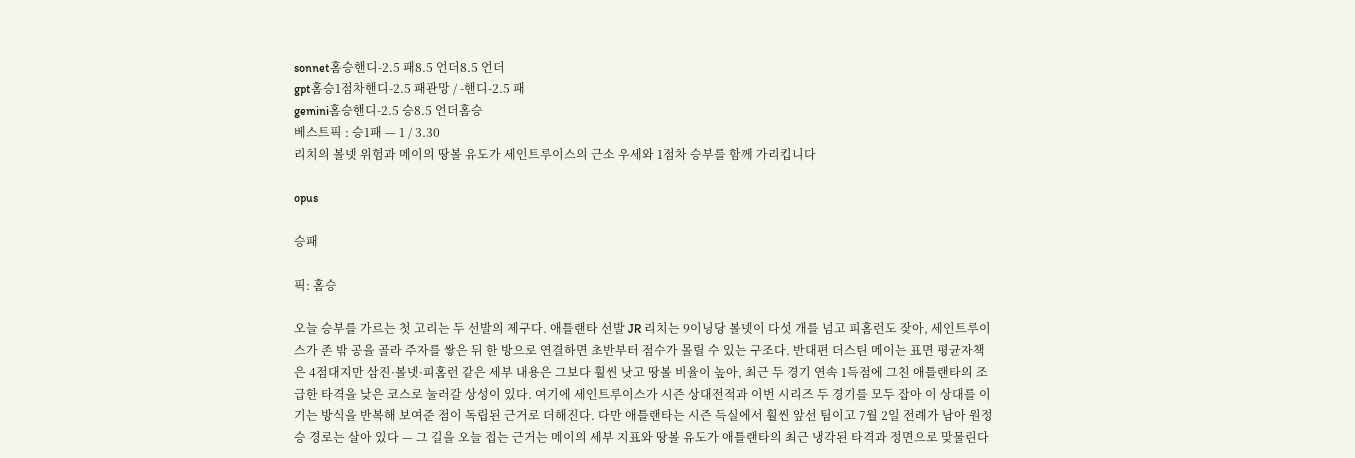sonnet홈승핸디-2.5 패8.5 언더8.5 언더
gpt홈승1점차핸디-2.5 패관망 / -핸디-2.5 패
gemini홈승핸디-2.5 승8.5 언더홈승
베스트픽 : 승1패 — 1 / 3.30
리치의 볼넷 위험과 메이의 땅볼 유도가 세인트루이스의 근소 우세와 1점차 승부를 함께 가리킵니다

opus

승패

픽: 홈승

오늘 승부를 가르는 첫 고리는 두 선발의 제구다. 애틀랜타 선발 JR 리치는 9이닝당 볼넷이 다섯 개를 넘고 피홈런도 잦아, 세인트루이스가 존 밖 공을 골라 주자를 쌓은 뒤 한 방으로 연결하면 초반부터 점수가 몰릴 수 있는 구조다. 반대편 더스틴 메이는 표면 평균자책은 4점대지만 삼진·볼넷·피홈런 같은 세부 내용은 그보다 훨씬 낫고 땅볼 비율이 높아, 최근 두 경기 연속 1득점에 그친 애틀랜타의 조급한 타격을 낮은 코스로 눌러갈 상성이 있다. 여기에 세인트루이스가 시즌 상대전적과 이번 시리즈 두 경기를 모두 잡아 이 상대를 이기는 방식을 반복해 보여준 점이 독립된 근거로 더해진다. 다만 애틀랜타는 시즌 득실에서 훨씬 앞선 팀이고 7월 2일 전례가 남아 원정승 경로는 살아 있다 — 그 길을 오늘 접는 근거는 메이의 세부 지표와 땅볼 유도가 애틀랜타의 최근 냉각된 타격과 정면으로 맞물린다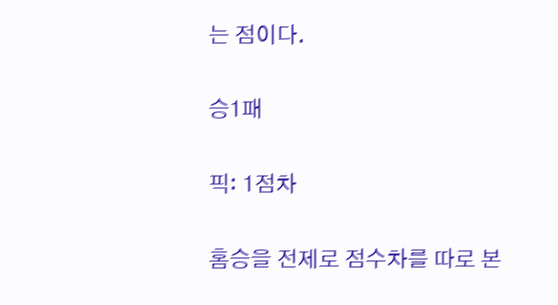는 점이다.

승1패

픽: 1점차

홈승을 전제로 점수차를 따로 본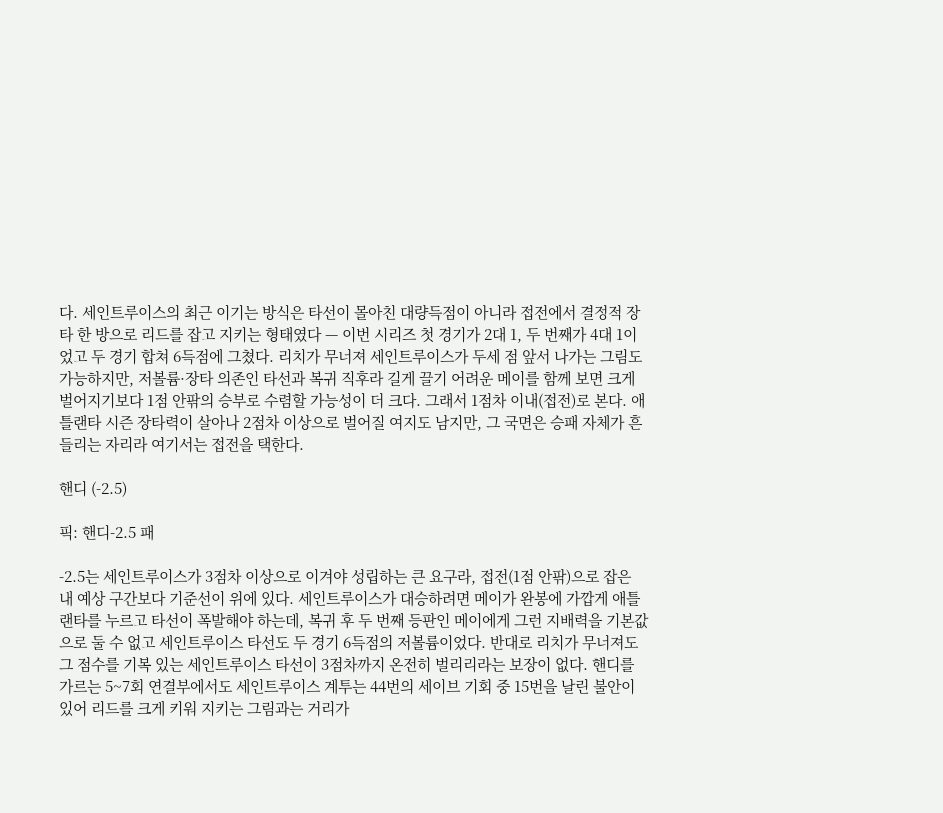다. 세인트루이스의 최근 이기는 방식은 타선이 몰아친 대량득점이 아니라 접전에서 결정적 장타 한 방으로 리드를 잡고 지키는 형태였다 — 이번 시리즈 첫 경기가 2대 1, 두 번째가 4대 1이었고 두 경기 합쳐 6득점에 그쳤다. 리치가 무너져 세인트루이스가 두세 점 앞서 나가는 그림도 가능하지만, 저볼륨·장타 의존인 타선과 복귀 직후라 길게 끌기 어려운 메이를 함께 보면 크게 벌어지기보다 1점 안팎의 승부로 수렴할 가능성이 더 크다. 그래서 1점차 이내(접전)로 본다. 애틀랜타 시즌 장타력이 살아나 2점차 이상으로 벌어질 여지도 남지만, 그 국면은 승패 자체가 흔들리는 자리라 여기서는 접전을 택한다.

핸디 (-2.5)

픽: 핸디-2.5 패

-2.5는 세인트루이스가 3점차 이상으로 이겨야 성립하는 큰 요구라, 접전(1점 안팎)으로 잡은 내 예상 구간보다 기준선이 위에 있다. 세인트루이스가 대승하려면 메이가 완봉에 가깝게 애틀랜타를 누르고 타선이 폭발해야 하는데, 복귀 후 두 번째 등판인 메이에게 그런 지배력을 기본값으로 둘 수 없고 세인트루이스 타선도 두 경기 6득점의 저볼륨이었다. 반대로 리치가 무너져도 그 점수를 기복 있는 세인트루이스 타선이 3점차까지 온전히 벌리리라는 보장이 없다. 핸디를 가르는 5~7회 연결부에서도 세인트루이스 계투는 44번의 세이브 기회 중 15번을 날린 불안이 있어 리드를 크게 키워 지키는 그림과는 거리가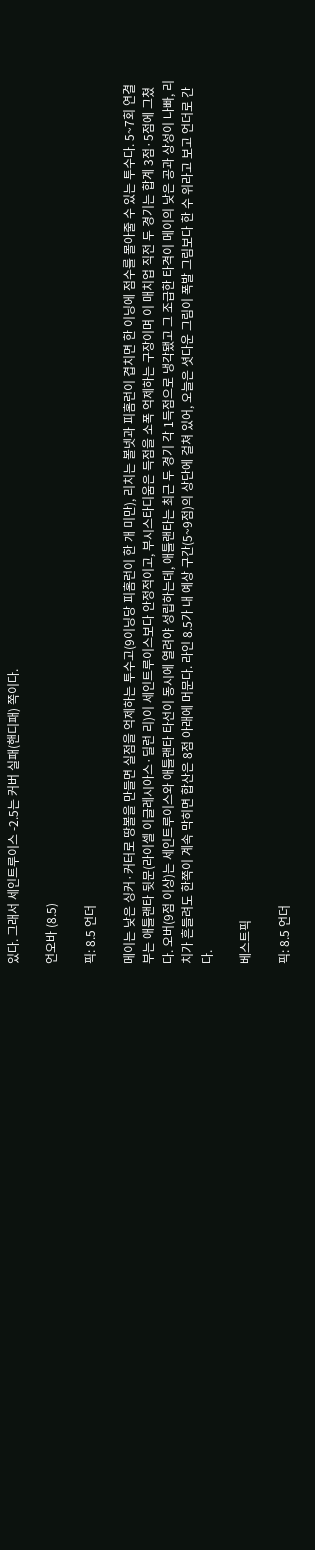있다. 그래서 세인트루이스 -2.5는 커버 실패(핸디패) 쪽이다.

언오바 (8.5)

픽: 8.5 언더

메이는 낮은 싱커·커터로 땅볼을 만들면 실점을 억제하는 투수고(9이닝당 피홈런이 한 개 미만), 리치는 볼넷과 피홈런이 겹치면 한 이닝에 점수를 몰아줄 수 있는 투수다. 5~7회 연결부는 애틀랜타 뒷문(라이셀 이글레시아스·딜런 리)이 세인트루이스보다 안정적이고, 부시스타디움은 득점을 소폭 억제하는 구장이며 이 매치업 직전 두 경기는 합계 3점·5점에 그쳤다. 오버(9점 이상)는 세인트루이스와 애틀랜타 타선이 동시에 열려야 성립하는데, 애틀랜타는 최근 두 경기 각 1득점으로 냉각됐고 그 조급한 타격이 메이의 낮은 공과 상성이 나빠, 리치가 흔들려도 한쪽이 계속 막히면 합산은 8점 아래에 머문다. 라인 8.5가 내 예상 구간(5~9점)의 상단에 걸쳐 있어, 오늘은 셧다운 그림이 폭발 그림보다 한 수 위라고 보고 언더로 간다.

베스트픽

픽: 8.5 언더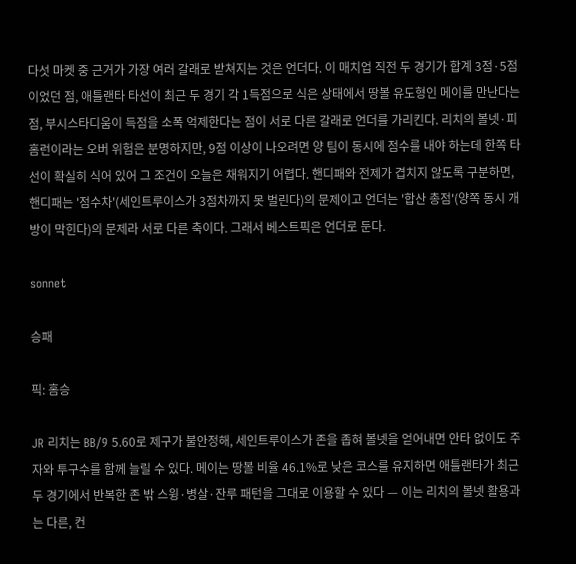다섯 마켓 중 근거가 가장 여러 갈래로 받쳐지는 것은 언더다. 이 매치업 직전 두 경기가 합계 3점·5점이었던 점, 애틀랜타 타선이 최근 두 경기 각 1득점으로 식은 상태에서 땅볼 유도형인 메이를 만난다는 점, 부시스타디움이 득점을 소폭 억제한다는 점이 서로 다른 갈래로 언더를 가리킨다. 리치의 볼넷·피홈런이라는 오버 위험은 분명하지만, 9점 이상이 나오려면 양 팀이 동시에 점수를 내야 하는데 한쪽 타선이 확실히 식어 있어 그 조건이 오늘은 채워지기 어렵다. 핸디패와 전제가 겹치지 않도록 구분하면, 핸디패는 '점수차'(세인트루이스가 3점차까지 못 벌린다)의 문제이고 언더는 '합산 총점'(양쪽 동시 개방이 막힌다)의 문제라 서로 다른 축이다. 그래서 베스트픽은 언더로 둔다.

sonnet

승패

픽: 홈승

JR 리치는 BB/9 5.60로 제구가 불안정해, 세인트루이스가 존을 좁혀 볼넷을 얻어내면 안타 없이도 주자와 투구수를 함께 늘릴 수 있다. 메이는 땅볼 비율 46.1%로 낮은 코스를 유지하면 애틀랜타가 최근 두 경기에서 반복한 존 밖 스윙·병살·잔루 패턴을 그대로 이용할 수 있다 — 이는 리치의 볼넷 활용과는 다른, 컨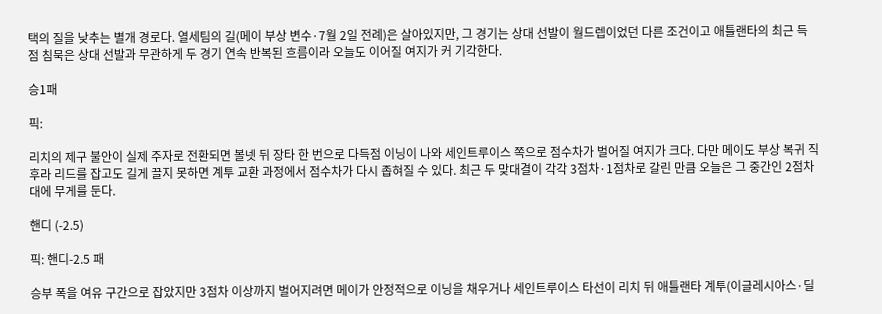택의 질을 낮추는 별개 경로다. 열세팀의 길(메이 부상 변수·7월 2일 전례)은 살아있지만, 그 경기는 상대 선발이 월드렙이었던 다른 조건이고 애틀랜타의 최근 득점 침묵은 상대 선발과 무관하게 두 경기 연속 반복된 흐름이라 오늘도 이어질 여지가 커 기각한다.

승1패

픽:

리치의 제구 불안이 실제 주자로 전환되면 볼넷 뒤 장타 한 번으로 다득점 이닝이 나와 세인트루이스 쪽으로 점수차가 벌어질 여지가 크다. 다만 메이도 부상 복귀 직후라 리드를 잡고도 길게 끌지 못하면 계투 교환 과정에서 점수차가 다시 좁혀질 수 있다. 최근 두 맞대결이 각각 3점차·1점차로 갈린 만큼 오늘은 그 중간인 2점차대에 무게를 둔다.

핸디 (-2.5)

픽: 핸디-2.5 패

승부 폭을 여유 구간으로 잡았지만 3점차 이상까지 벌어지려면 메이가 안정적으로 이닝을 채우거나 세인트루이스 타선이 리치 뒤 애틀랜타 계투(이글레시아스·딜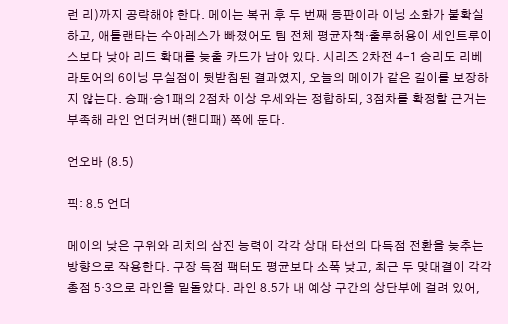런 리)까지 공략해야 한다. 메이는 복귀 후 두 번째 등판이라 이닝 소화가 불확실하고, 애틀랜타는 수아레스가 빠졌어도 팀 전체 평균자책·출루허용이 세인트루이스보다 낮아 리드 확대를 늦출 카드가 남아 있다. 시리즈 2차전 4-1 승리도 리베라토어의 6이닝 무실점이 뒷받침된 결과였지, 오늘의 메이가 같은 길이를 보장하지 않는다. 승패·승1패의 2점차 이상 우세와는 정합하되, 3점차를 확정할 근거는 부족해 라인 언더커버(핸디패) 쪽에 둔다.

언오바 (8.5)

픽: 8.5 언더

메이의 낮은 구위와 리치의 삼진 능력이 각각 상대 타선의 다득점 전환을 늦추는 방향으로 작용한다. 구장 득점 팩터도 평균보다 소폭 낮고, 최근 두 맞대결이 각각 총점 5·3으로 라인을 밑돌았다. 라인 8.5가 내 예상 구간의 상단부에 걸려 있어,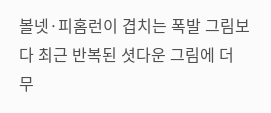볼넷·피홈런이 겹치는 폭발 그림보다 최근 반복된 셧다운 그림에 더 무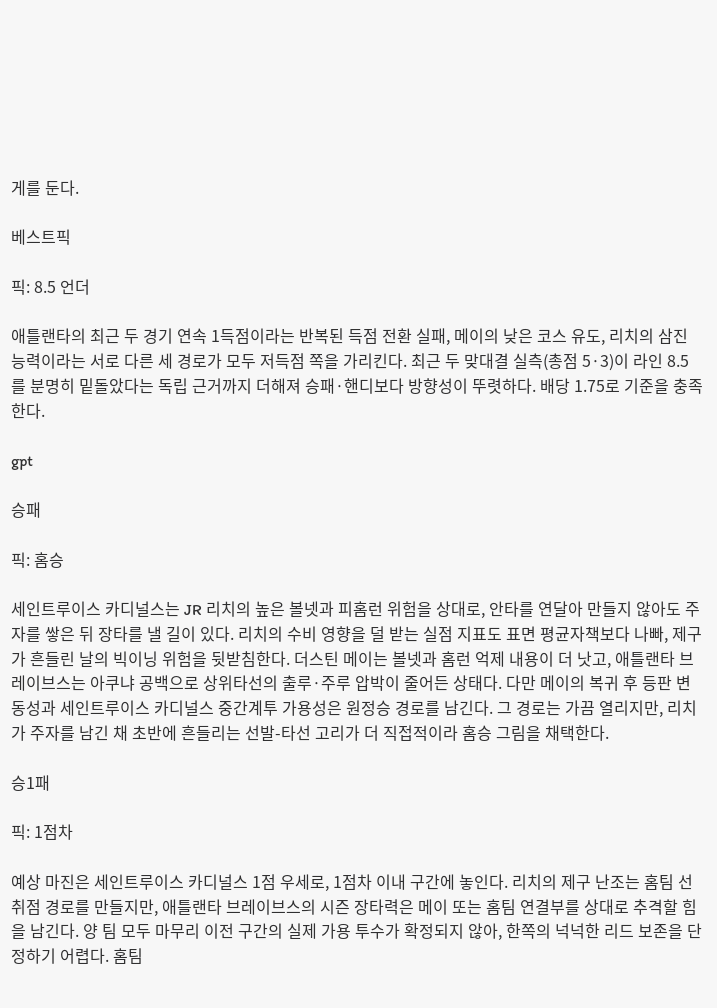게를 둔다.

베스트픽

픽: 8.5 언더

애틀랜타의 최근 두 경기 연속 1득점이라는 반복된 득점 전환 실패, 메이의 낮은 코스 유도, 리치의 삼진 능력이라는 서로 다른 세 경로가 모두 저득점 쪽을 가리킨다. 최근 두 맞대결 실측(총점 5·3)이 라인 8.5를 분명히 밑돌았다는 독립 근거까지 더해져 승패·핸디보다 방향성이 뚜렷하다. 배당 1.75로 기준을 충족한다.

gpt

승패

픽: 홈승

세인트루이스 카디널스는 JR 리치의 높은 볼넷과 피홈런 위험을 상대로, 안타를 연달아 만들지 않아도 주자를 쌓은 뒤 장타를 낼 길이 있다. 리치의 수비 영향을 덜 받는 실점 지표도 표면 평균자책보다 나빠, 제구가 흔들린 날의 빅이닝 위험을 뒷받침한다. 더스틴 메이는 볼넷과 홈런 억제 내용이 더 낫고, 애틀랜타 브레이브스는 아쿠냐 공백으로 상위타선의 출루·주루 압박이 줄어든 상태다. 다만 메이의 복귀 후 등판 변동성과 세인트루이스 카디널스 중간계투 가용성은 원정승 경로를 남긴다. 그 경로는 가끔 열리지만, 리치가 주자를 남긴 채 초반에 흔들리는 선발-타선 고리가 더 직접적이라 홈승 그림을 채택한다.

승1패

픽: 1점차

예상 마진은 세인트루이스 카디널스 1점 우세로, 1점차 이내 구간에 놓인다. 리치의 제구 난조는 홈팀 선취점 경로를 만들지만, 애틀랜타 브레이브스의 시즌 장타력은 메이 또는 홈팀 연결부를 상대로 추격할 힘을 남긴다. 양 팀 모두 마무리 이전 구간의 실제 가용 투수가 확정되지 않아, 한쪽의 넉넉한 리드 보존을 단정하기 어렵다. 홈팀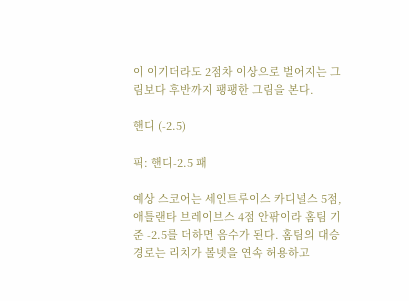이 이기더라도 2점차 이상으로 벌어지는 그림보다 후반까지 팽팽한 그림을 본다.

핸디 (-2.5)

픽: 핸디-2.5 패

예상 스코어는 세인트루이스 카디널스 5점, 애틀랜타 브레이브스 4점 안팎이라 홈팀 기준 -2.5를 더하면 음수가 된다. 홈팀의 대승 경로는 리치가 볼넷을 연속 허용하고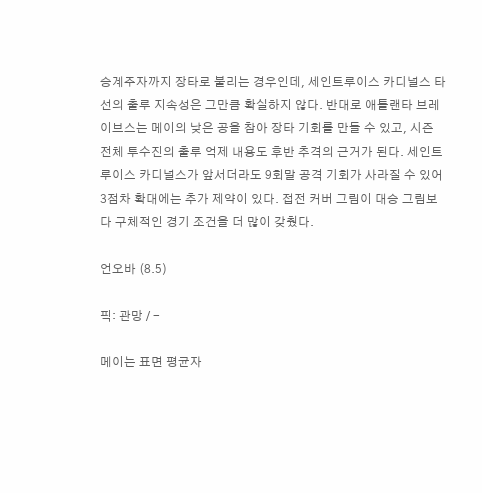승계주자까지 장타로 불리는 경우인데, 세인트루이스 카디널스 타선의 출루 지속성은 그만큼 확실하지 않다. 반대로 애틀랜타 브레이브스는 메이의 낮은 공을 참아 장타 기회를 만들 수 있고, 시즌 전체 투수진의 출루 억제 내용도 후반 추격의 근거가 된다. 세인트루이스 카디널스가 앞서더라도 9회말 공격 기회가 사라질 수 있어 3점차 확대에는 추가 제약이 있다. 접전 커버 그림이 대승 그림보다 구체적인 경기 조건을 더 많이 갖췄다.

언오바 (8.5)

픽: 관망 / -

메이는 표면 평균자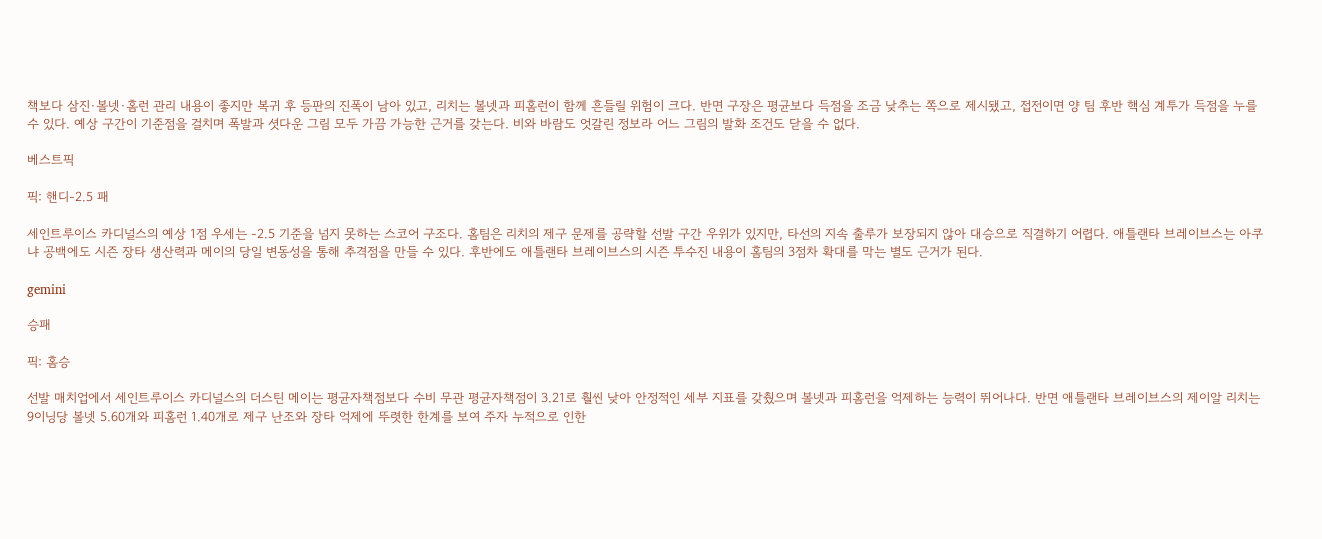책보다 삼진·볼넷·홈런 관리 내용이 좋지만 복귀 후 등판의 진폭이 남아 있고, 리치는 볼넷과 피홈런이 함께 흔들릴 위험이 크다. 반면 구장은 평균보다 득점을 조금 낮추는 쪽으로 제시됐고, 접전이면 양 팀 후반 핵심 계투가 득점을 누를 수 있다. 예상 구간이 기준점을 걸치며 폭발과 셧다운 그림 모두 가끔 가능한 근거를 갖는다. 비와 바람도 엇갈린 정보라 어느 그림의 발화 조건도 닫을 수 없다.

베스트픽

픽: 핸디-2.5 패

세인트루이스 카디널스의 예상 1점 우세는 -2.5 기준을 넘지 못하는 스코어 구조다. 홈팀은 리치의 제구 문제를 공략할 선발 구간 우위가 있지만, 타선의 지속 출루가 보장되지 않아 대승으로 직결하기 어렵다. 애틀랜타 브레이브스는 아쿠냐 공백에도 시즌 장타 생산력과 메이의 당일 변동성을 통해 추격점을 만들 수 있다. 후반에도 애틀랜타 브레이브스의 시즌 투수진 내용이 홈팀의 3점차 확대를 막는 별도 근거가 된다.

gemini

승패

픽: 홈승

선발 매치업에서 세인트루이스 카디널스의 더스틴 메이는 평균자책점보다 수비 무관 평균자책점이 3.21로 훨씬 낮아 안정적인 세부 지표를 갖췄으며 볼넷과 피홈런을 억제하는 능력이 뛰어나다. 반면 애틀랜타 브레이브스의 제이알 리치는 9이닝당 볼넷 5.60개와 피홈런 1.40개로 제구 난조와 장타 억제에 뚜렷한 한계를 보여 주자 누적으로 인한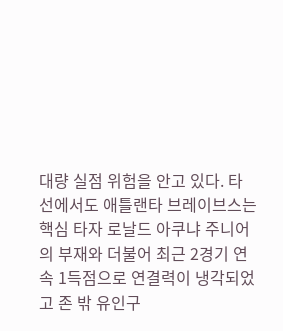대량 실점 위험을 안고 있다. 타선에서도 애틀랜타 브레이브스는 핵심 타자 로날드 아쿠냐 주니어의 부재와 더불어 최근 2경기 연속 1득점으로 연결력이 냉각되었고 존 밖 유인구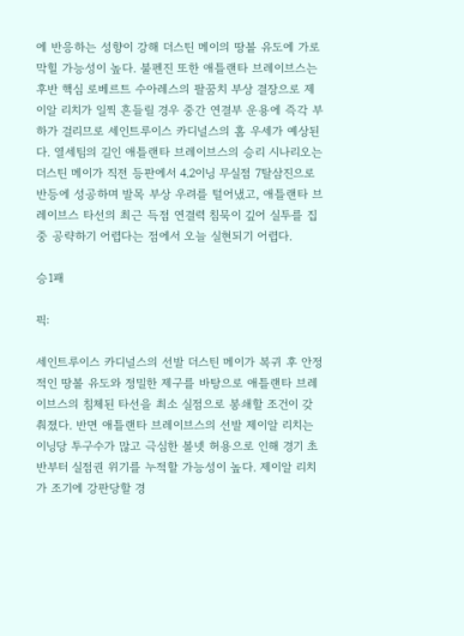에 반응하는 성향이 강해 더스틴 메이의 땅볼 유도에 가로막힐 가능성이 높다. 불펜진 또한 애틀랜타 브레이브스는 후반 핵심 로베르트 수아레스의 팔꿈치 부상 결장으로 제이알 리치가 일찍 흔들릴 경우 중간 연결부 운용에 즉각 부하가 걸리므로 세인트루이스 카디널스의 홈 우세가 예상된다. 열세팀의 길인 애틀랜타 브레이브스의 승리 시나리오는 더스틴 메이가 직전 등판에서 4.2이닝 무실점 7탈삼진으로 반등에 성공하며 발목 부상 우려를 털어냈고, 애틀랜타 브레이브스 타선의 최근 득점 연결력 침묵이 깊어 실투를 집중 공략하기 어렵다는 점에서 오늘 실현되기 어렵다.

승1패

픽:

세인트루이스 카디널스의 선발 더스틴 메이가 복귀 후 안정적인 땅볼 유도와 정밀한 제구를 바탕으로 애틀랜타 브레이브스의 침체된 타선을 최소 실점으로 봉쇄할 조건이 갖춰졌다. 반면 애틀랜타 브레이브스의 선발 제이알 리치는 이닝당 투구수가 많고 극심한 볼넷 허용으로 인해 경기 초반부터 실점권 위기를 누적할 가능성이 높다. 제이알 리치가 조기에 강판당할 경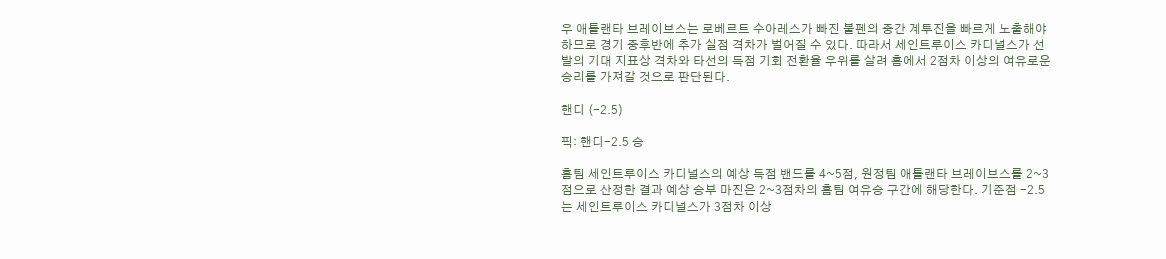우 애틀랜타 브레이브스는 로베르트 수아레스가 빠진 불펜의 중간 계투진을 빠르게 노출해야 하므로 경기 중후반에 추가 실점 격차가 벌어질 수 있다. 따라서 세인트루이스 카디널스가 선발의 기대 지표상 격차와 타선의 득점 기회 전환율 우위를 살려 홈에서 2점차 이상의 여유로운 승리를 가져갈 것으로 판단된다.

핸디 (-2.5)

픽: 핸디-2.5 승

홈팀 세인트루이스 카디널스의 예상 득점 밴드를 4~5점, 원정팀 애틀랜타 브레이브스를 2~3점으로 산정한 결과 예상 승부 마진은 2~3점차의 홈팀 여유승 구간에 해당한다. 기준점 -2.5는 세인트루이스 카디널스가 3점차 이상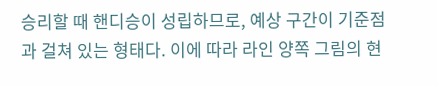승리할 때 핸디승이 성립하므로, 예상 구간이 기준점과 걸쳐 있는 형태다. 이에 따라 라인 양쪽 그림의 현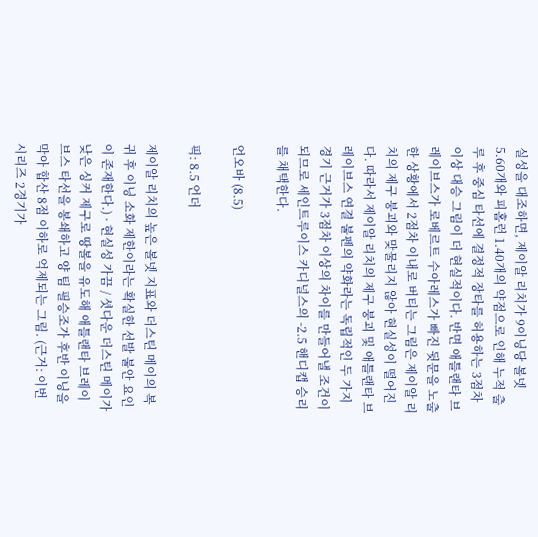실성을 대조하면, 제이알 리치가 9이닝당 볼넷 5.60개와 피홈런 1.40개의 약점으로 인해 누적 출루 후 중심 타선에 결정적 장타를 허용하는 3점차 이상 대승 그림이 더 현실적이다. 반면 애틀랜타 브레이브스가 로베르트 수아레스가 빠진 뒷문을 노출한 상황에서 2점차 이내로 버티는 그림은 제이알 리치의 제구 붕괴와 맞물리지 않아 현실성이 떨어진다. 따라서 제이알 리치의 제구 붕괴 및 애틀랜타 브레이브스 연결 불펜의 약화라는 독립적인 두 가지 경기 근거가 3점차 이상의 차이를 만들어낼 조건이 되므로 세인트루이스 카디널스의 -2.5 핸디캡 승리를 채택한다.

언오바 (8.5)

픽: 8.5 언더

제이알 리치의 높은 볼넷 지표와 더스틴 메이의 복귀 후 이닝 소화 제한이라는 확실한 선발 불안 요인이 존재한다.) · 현실성 가끔 / 셧다운 더스틴 메이가 낮은 싱커 제구로 땅볼을 유도해 애틀랜타 브레이브스 타선을 봉쇄하고 양 팀 필승조가 후반 이닝을 막아 합산 8점 이하로 억제되는 그림. (근거: 이번 시리즈 2경기가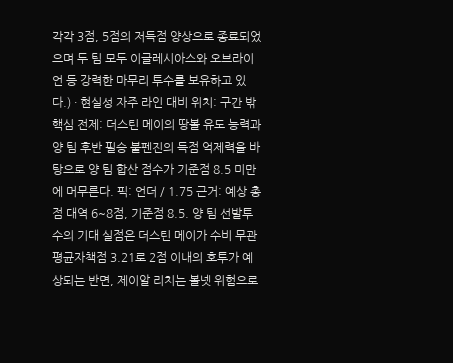각각 3점, 5점의 저득점 양상으로 종료되었으며 두 팀 모두 이글레시아스와 오브라이언 등 강력한 마무리 투수를 보유하고 있다.) · 현실성 자주 라인 대비 위치: 구간 밖 핵심 전제: 더스틴 메이의 땅볼 유도 능력과 양 팀 후반 필승 불펜진의 득점 억제력을 바탕으로 양 팀 합산 점수가 기준점 8.5 미만에 머무른다. 픽: 언더 / 1.75 근거: 예상 총점 대역 6~8점, 기준점 8.5. 양 팀 선발투수의 기대 실점은 더스틴 메이가 수비 무관 평균자책점 3.21로 2점 이내의 호투가 예상되는 반면, 제이알 리치는 볼넷 위험으로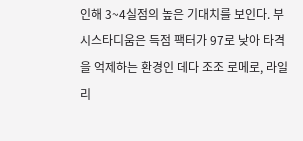인해 3~4실점의 높은 기대치를 보인다. 부시스타디움은 득점 팩터가 97로 낮아 타격을 억제하는 환경인 데다 조조 로메로, 라일리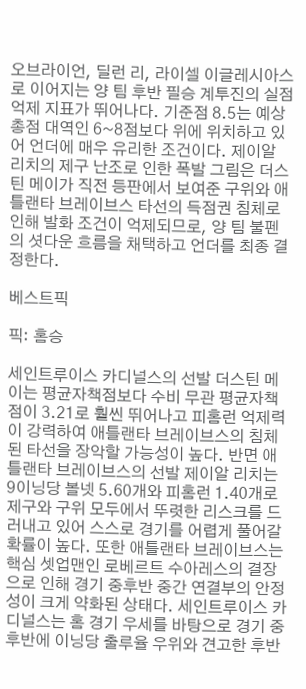오브라이언, 딜런 리, 라이셀 이글레시아스로 이어지는 양 팀 후반 필승 계투진의 실점 억제 지표가 뛰어나다. 기준점 8.5는 예상 총점 대역인 6~8점보다 위에 위치하고 있어 언더에 매우 유리한 조건이다. 제이알 리치의 제구 난조로 인한 폭발 그림은 더스틴 메이가 직전 등판에서 보여준 구위와 애틀랜타 브레이브스 타선의 득점권 침체로 인해 발화 조건이 억제되므로, 양 팀 불펜의 셧다운 흐름을 채택하고 언더를 최종 결정한다.

베스트픽

픽: 홈승

세인트루이스 카디널스의 선발 더스틴 메이는 평균자책점보다 수비 무관 평균자책점이 3.21로 훨씬 뛰어나고 피홈런 억제력이 강력하여 애틀랜타 브레이브스의 침체된 타선을 장악할 가능성이 높다. 반면 애틀랜타 브레이브스의 선발 제이알 리치는 9이닝당 볼넷 5.60개와 피홈런 1.40개로 제구와 구위 모두에서 뚜렷한 리스크를 드러내고 있어 스스로 경기를 어렵게 풀어갈 확률이 높다. 또한 애틀랜타 브레이브스는 핵심 셋업맨인 로베르트 수아레스의 결장으로 인해 경기 중후반 중간 연결부의 안정성이 크게 약화된 상태다. 세인트루이스 카디널스는 홈 경기 우세를 바탕으로 경기 중후반에 이닝당 출루율 우위와 견고한 후반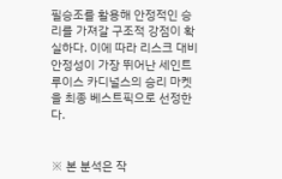필승조를 활용해 안정적인 승리를 가져갈 구조적 강점이 확실하다. 이에 따라 리스크 대비 안정성이 가장 뛰어난 세인트루이스 카디널스의 승리 마켓을 최종 베스트픽으로 선정한다.


※ 본 분석은 작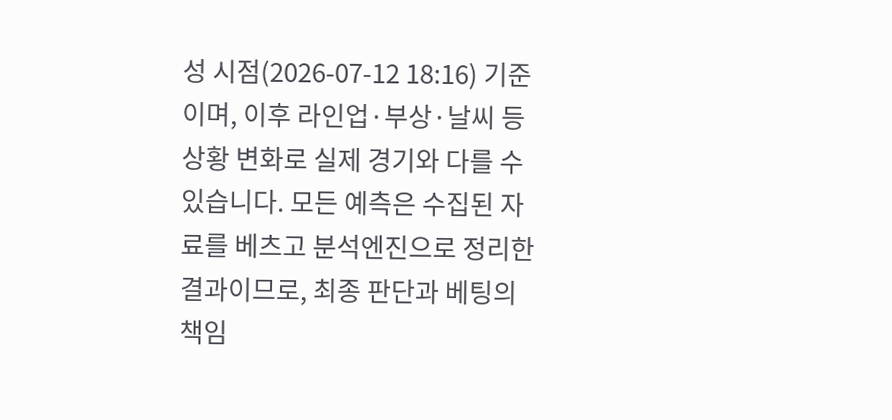성 시점(2026-07-12 18:16) 기준이며, 이후 라인업·부상·날씨 등 상황 변화로 실제 경기와 다를 수 있습니다. 모든 예측은 수집된 자료를 베츠고 분석엔진으로 정리한 결과이므로, 최종 판단과 베팅의 책임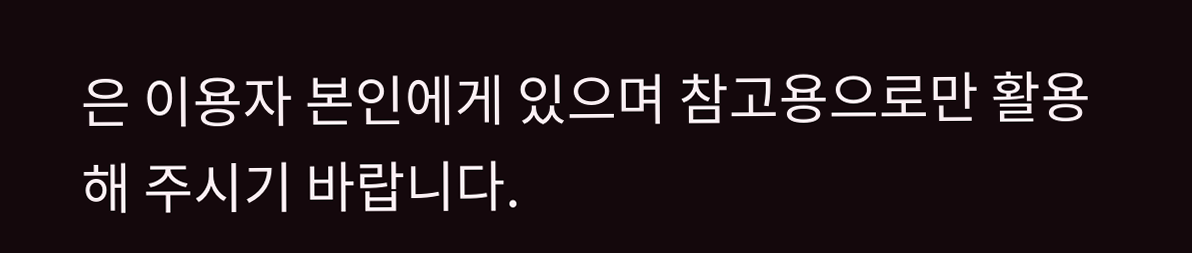은 이용자 본인에게 있으며 참고용으로만 활용해 주시기 바랍니다.